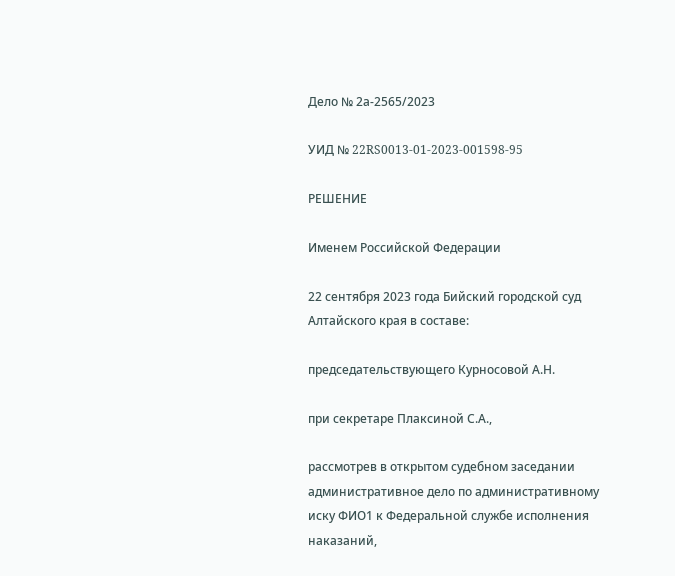Дело № 2а-2565/2023

УИД № 22RS0013-01-2023-001598-95

РЕШЕНИЕ

Именем Российской Федерации

22 сентября 2023 года Бийский городской суд Алтайского края в составе:

председательствующего Курносовой А.Н.

при секретаре Плаксиной С.А.,

рассмотрев в открытом судебном заседании административное дело по административному иску ФИО1 к Федеральной службе исполнения наказаний,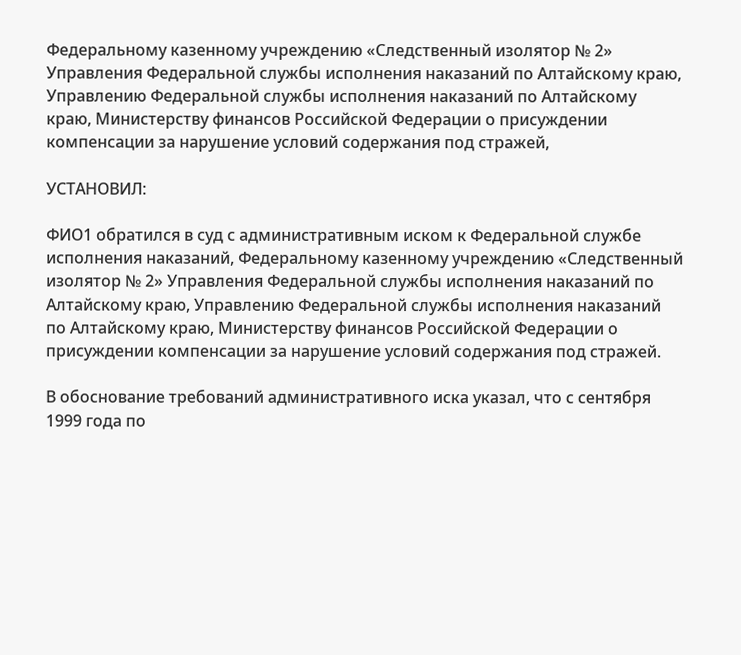Федеральному казенному учреждению «Следственный изолятор № 2» Управления Федеральной службы исполнения наказаний по Алтайскому краю, Управлению Федеральной службы исполнения наказаний по Алтайскому краю, Министерству финансов Российской Федерации о присуждении компенсации за нарушение условий содержания под стражей,

УСТАНОВИЛ:

ФИО1 обратился в суд с административным иском к Федеральной службе исполнения наказаний, Федеральному казенному учреждению «Следственный изолятор № 2» Управления Федеральной службы исполнения наказаний по Алтайскому краю, Управлению Федеральной службы исполнения наказаний по Алтайскому краю, Министерству финансов Российской Федерации о присуждении компенсации за нарушение условий содержания под стражей.

В обоснование требований административного иска указал, что с сентября 1999 года по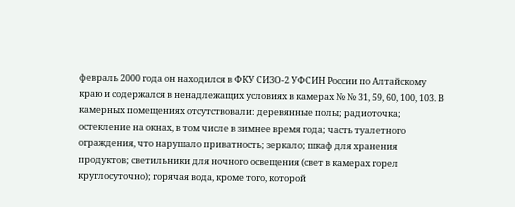февраль 2000 года он находился в ФКУ СИЗО-2 УФСИН России по Алтайскому краю и содержался в ненадлежащих условиях в камерах № № 31, 59, 60, 100, 103. В камерных помещениях отсутствовали: деревянные полы; радиоточка; остекление на окнах, в том числе в зимнее время года; часть туалетного ограждения, что нарушало приватность; зеркало; шкаф для хранения продуктов; светильники для ночного освещения (свет в камерах горел круглосуточно); горячая вода, кроме того, которой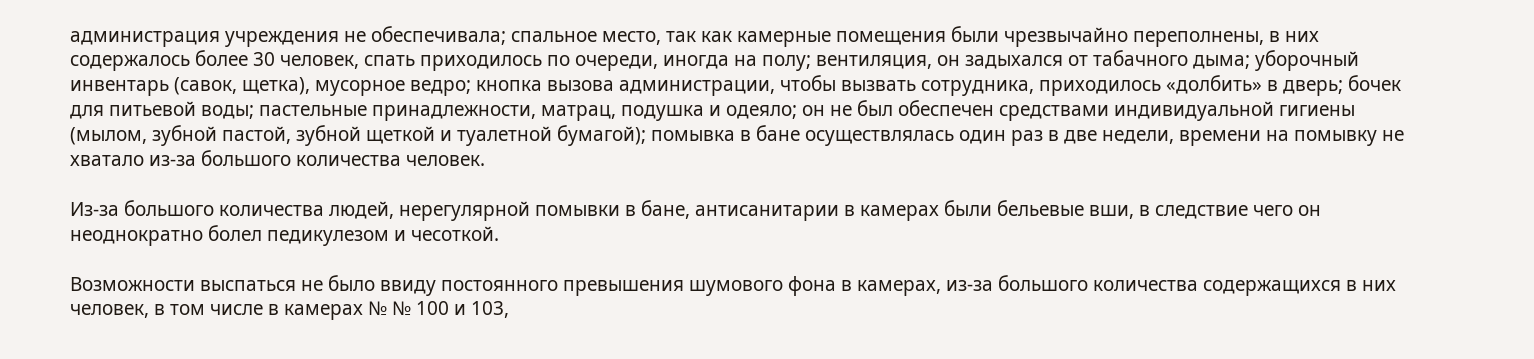администрация учреждения не обеспечивала; спальное место, так как камерные помещения были чрезвычайно переполнены, в них содержалось более 30 человек, спать приходилось по очереди, иногда на полу; вентиляция, он задыхался от табачного дыма; уборочный инвентарь (савок, щетка), мусорное ведро; кнопка вызова администрации, чтобы вызвать сотрудника, приходилось «долбить» в дверь; бочек для питьевой воды; пастельные принадлежности, матрац, подушка и одеяло; он не был обеспечен средствами индивидуальной гигиены (мылом, зубной пастой, зубной щеткой и туалетной бумагой); помывка в бане осуществлялась один раз в две недели, времени на помывку не хватало из-за большого количества человек.

Из-за большого количества людей, нерегулярной помывки в бане, антисанитарии в камерах были бельевые вши, в следствие чего он неоднократно болел педикулезом и чесоткой.

Возможности выспаться не было ввиду постоянного превышения шумового фона в камерах, из-за большого количества содержащихся в них человек, в том числе в камерах № № 100 и 103,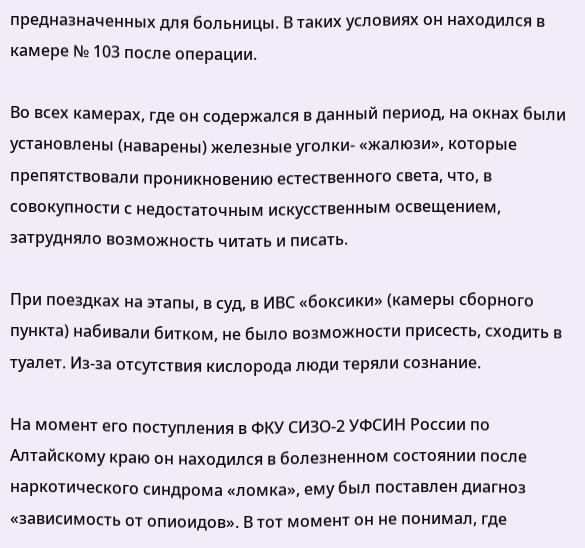предназначенных для больницы. В таких условиях он находился в камере № 103 после операции.

Во всех камерах, где он содержался в данный период, на окнах были установлены (наварены) железные уголки- «жалюзи», которые препятствовали проникновению естественного света, что, в совокупности с недостаточным искусственным освещением, затрудняло возможность читать и писать.

При поездках на этапы, в суд, в ИВС «боксики» (камеры сборного пункта) набивали битком, не было возможности присесть, сходить в туалет. Из-за отсутствия кислорода люди теряли сознание.

На момент его поступления в ФКУ СИЗО-2 УФСИН России по Алтайскому краю он находился в болезненном состоянии после наркотического синдрома «ломка», ему был поставлен диагноз «зависимость от опиоидов». В тот момент он не понимал, где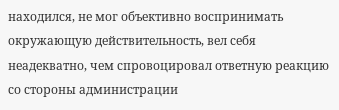находился, не мог объективно воспринимать окружающую действительность, вел себя неадекватно, чем спровоцировал ответную реакцию со стороны администрации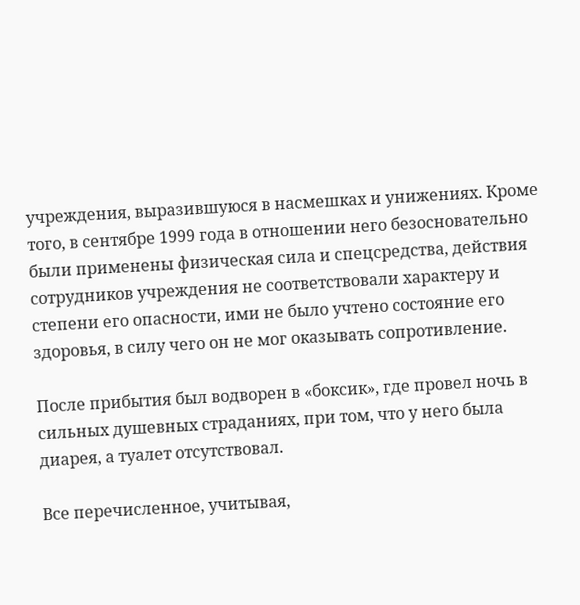учреждения, выразившуюся в насмешках и унижениях. Кроме того, в сентябре 1999 года в отношении него безосновательно были применены физическая сила и спецсредства, действия сотрудников учреждения не соответствовали характеру и степени его опасности, ими не было учтено состояние его здоровья, в силу чего он не мог оказывать сопротивление.

После прибытия был водворен в «боксик», где провел ночь в сильных душевных страданиях, при том, что у него была диарея, а туалет отсутствовал.

Все перечисленное, учитывая,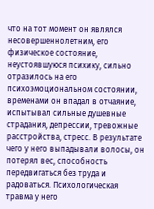что на тот момент он являлся несовершеннолетним, его физическое состояние, неустоявшуюся психику, сильно отразилось на его психоэмоциональном состоянии, временами он впадал в отчаяние, испытывал сильные душевные страдания, депрессии, тревожные расстройства, стресс. В результате чего у него выпадывали волосы, он потерял вес, способность передвигаться без труда и радоваться. Психологическая травма у него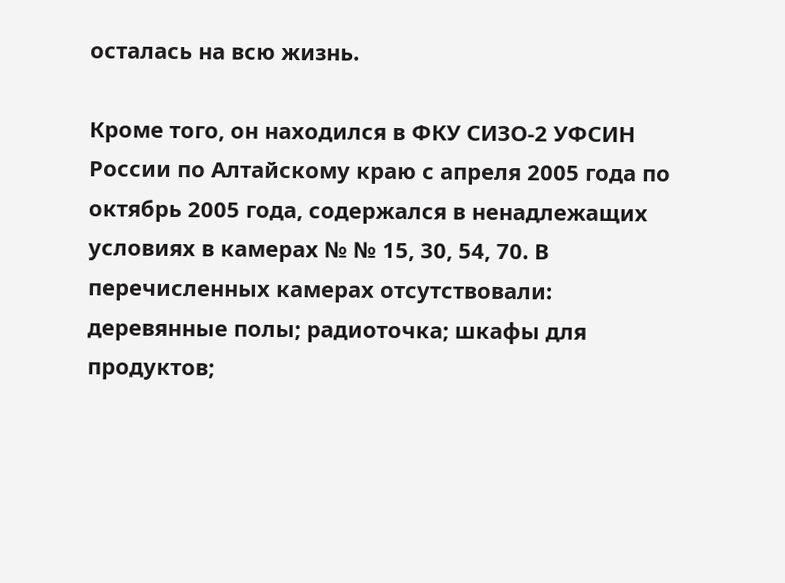осталась на всю жизнь.

Кроме того, он находился в ФКУ СИЗО-2 УФСИН России по Алтайскому краю с апреля 2005 года по октябрь 2005 года, содержался в ненадлежащих условиях в камерах № № 15, 30, 54, 70. В перечисленных камерах отсутствовали: деревянные полы; радиоточка; шкафы для продуктов;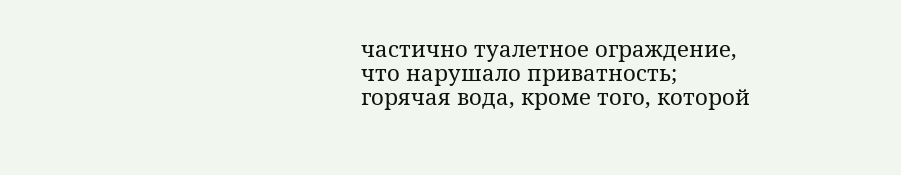частично туалетное ограждение, что нарушало приватность; горячая вода, кроме того, которой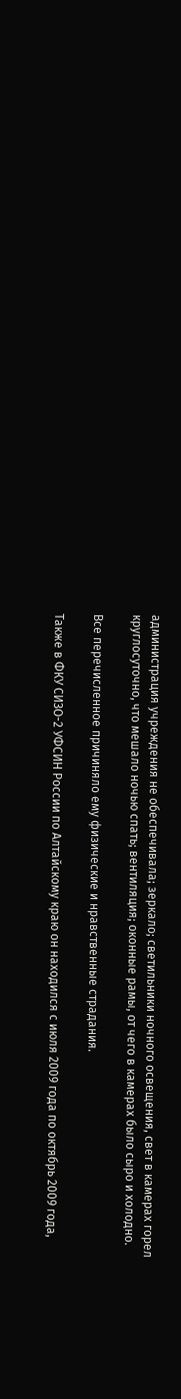администрация учреждения не обеспечивала; зеркало; светильники ночного освещения, свет в камерах горел круглосуточно, что мешало ночью спать; вентиляция; оконные рамы, от чего в камерах было сыро и холодно.

Все перечисленное причиняло ему физические и нравственные страдания.

Также в ФКУ СИЗО-2 УФСИН России по Алтайскому краю он находился с июля 2009 года по октябрь 2009 года,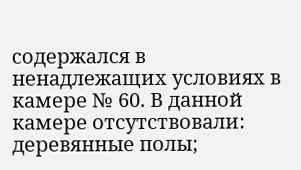содержался в ненадлежащих условиях в камере № 60. В данной камере отсутствовали: деревянные полы;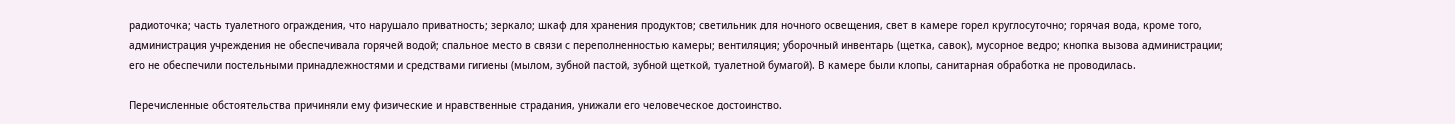радиоточка; часть туалетного ограждения, что нарушало приватность; зеркало; шкаф для хранения продуктов; светильник для ночного освещения, свет в камере горел круглосуточно; горячая вода, кроме того, администрация учреждения не обеспечивала горячей водой; спальное место в связи с переполненностью камеры; вентиляция; уборочный инвентарь (щетка, савок), мусорное ведро; кнопка вызова администрации; его не обеспечили постельными принадлежностями и средствами гигиены (мылом, зубной пастой, зубной щеткой, туалетной бумагой). В камере были клопы, санитарная обработка не проводилась.

Перечисленные обстоятельства причиняли ему физические и нравственные страдания, унижали его человеческое достоинство.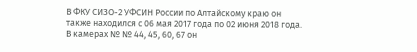В ФКУ СИЗО-2 УФСИН России по Алтайскому краю он также находился с 06 мая 2017 года по 02 июня 2018 года. В камерах № № 44, 45, 60, 67 он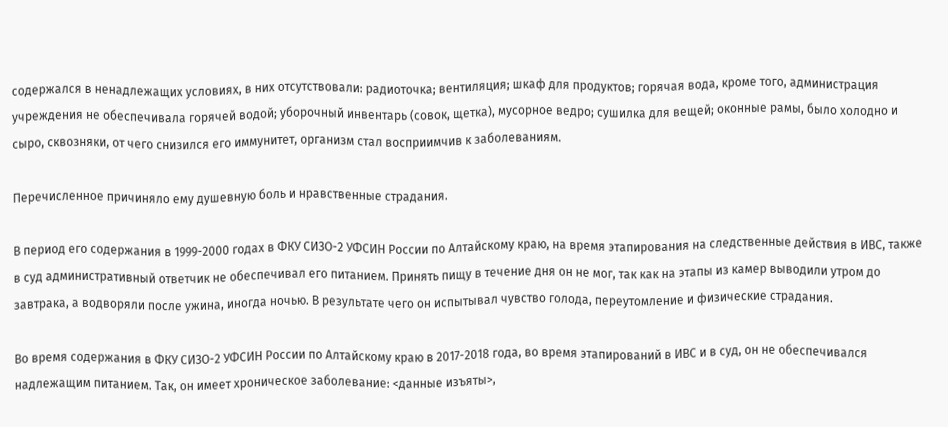содержался в ненадлежащих условиях, в них отсутствовали: радиоточка; вентиляция; шкаф для продуктов; горячая вода, кроме того, администрация учреждения не обеспечивала горячей водой; уборочный инвентарь (совок, щетка), мусорное ведро; сушилка для вещей; оконные рамы, было холодно и сыро, сквозняки, от чего снизился его иммунитет, организм стал восприимчив к заболеваниям.

Перечисленное причиняло ему душевную боль и нравственные страдания.

В период его содержания в 1999-2000 годах в ФКУ СИЗО-2 УФСИН России по Алтайскому краю, на время этапирования на следственные действия в ИВС, также в суд административный ответчик не обеспечивал его питанием. Принять пищу в течение дня он не мог, так как на этапы из камер выводили утром до завтрака, а водворяли после ужина, иногда ночью. В результате чего он испытывал чувство голода, переутомление и физические страдания.

Во время содержания в ФКУ СИЗО-2 УФСИН России по Алтайскому краю в 2017-2018 года, во время этапирований в ИВС и в суд, он не обеспечивался надлежащим питанием. Так, он имеет хроническое заболевание: <данные изъяты>,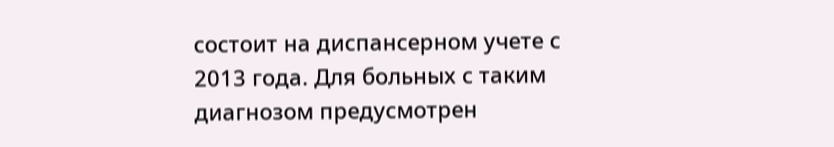состоит на диспансерном учете с 2013 года. Для больных с таким диагнозом предусмотрен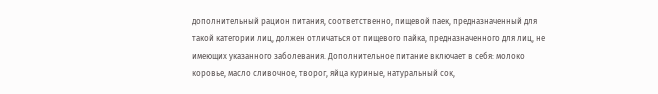дополнительный рацион питания, соответственно, пищевой паек, предназначенный для такой категории лиц, должен отличаться от пищевого пайка, предназначенного для лиц, не имеющих указанного заболевания. Дополнительное питание включает в себя: молоко коровье, масло сливочное, творог, яйца куриные, натуральный сок,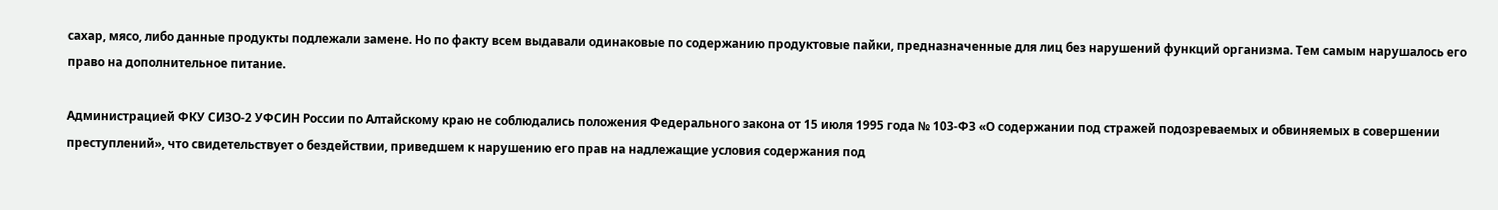сахар, мясо, либо данные продукты подлежали замене. Но по факту всем выдавали одинаковые по содержанию продуктовые пайки, предназначенные для лиц без нарушений функций организма. Тем самым нарушалось его право на дополнительное питание.

Администрацией ФКУ СИЗО-2 УФСИН России по Алтайскому краю не соблюдались положения Федерального закона от 15 июля 1995 года № 103-ФЗ «О содержании под стражей подозреваемых и обвиняемых в совершении преступлений», что свидетельствует о бездействии, приведшем к нарушению его прав на надлежащие условия содержания под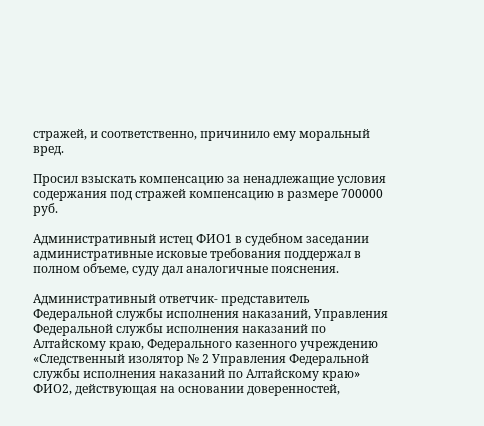стражей, и соответственно, причинило ему моральный вред.

Просил взыскать компенсацию за ненадлежащие условия содержания под стражей компенсацию в размере 700000 руб.

Административный истец ФИО1 в судебном заседании административные исковые требования поддержал в полном объеме, суду дал аналогичные пояснения.

Административный ответчик- представитель Федеральной службы исполнения наказаний, Управления Федеральной службы исполнения наказаний по Алтайскому краю, Федерального казенного учреждению «Следственный изолятор № 2 Управления Федеральной службы исполнения наказаний по Алтайскому краю» ФИО2, действующая на основании доверенностей,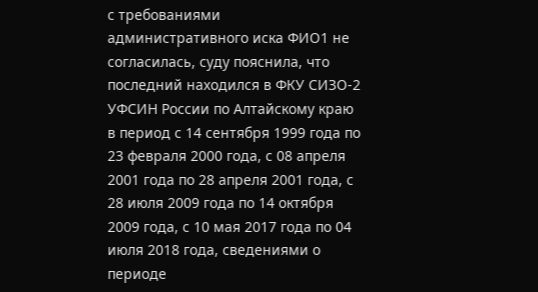с требованиями административного иска ФИО1 не согласилась, суду пояснила, что последний находился в ФКУ СИЗО-2 УФСИН России по Алтайскому краю в период с 14 сентября 1999 года по 23 февраля 2000 года, с 08 апреля 2001 года по 28 апреля 2001 года, с 28 июля 2009 года по 14 октября 2009 года, с 10 мая 2017 года по 04 июля 2018 года, сведениями о периоде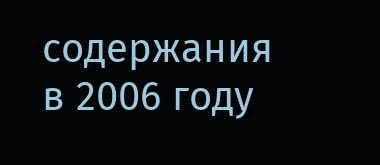содержания в 2006 году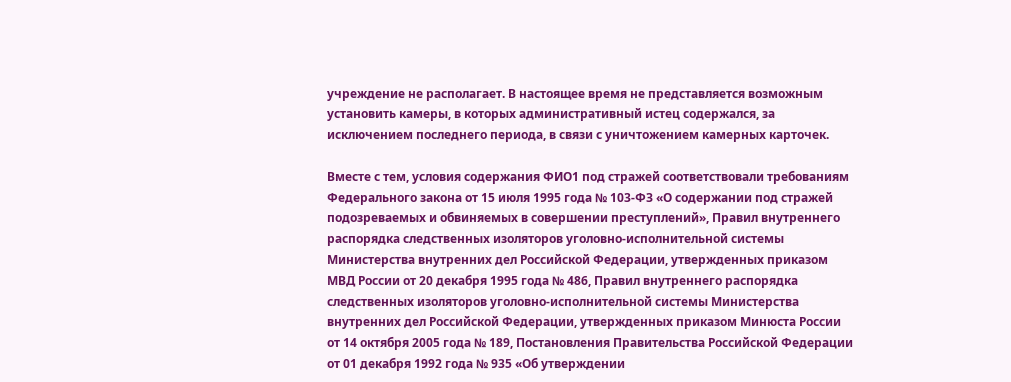учреждение не располагает. В настоящее время не представляется возможным установить камеры, в которых административный истец содержался, за исключением последнего периода, в связи с уничтожением камерных карточек.

Вместе с тем, условия содержания ФИО1 под стражей соответствовали требованиям Федерального закона от 15 июля 1995 года № 103-ФЗ «О содержании под стражей подозреваемых и обвиняемых в совершении преступлений», Правил внутреннего распорядка следственных изоляторов уголовно-исполнительной системы Министерства внутренних дел Российской Федерации, утвержденных приказом МВД России от 20 декабря 1995 года № 486, Правил внутреннего распорядка следственных изоляторов уголовно-исполнительной системы Министерства внутренних дел Российской Федерации, утвержденных приказом Минюста России от 14 октября 2005 года № 189, Постановления Правительства Российской Федерации от 01 декабря 1992 года № 935 «Об утверждении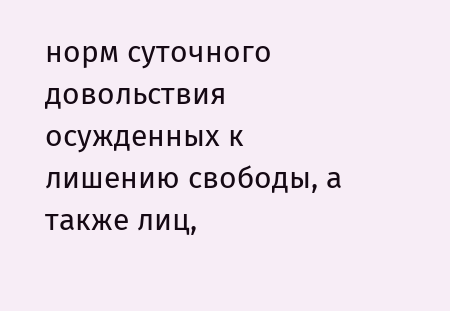норм суточного довольствия осужденных к лишению свободы, а также лиц,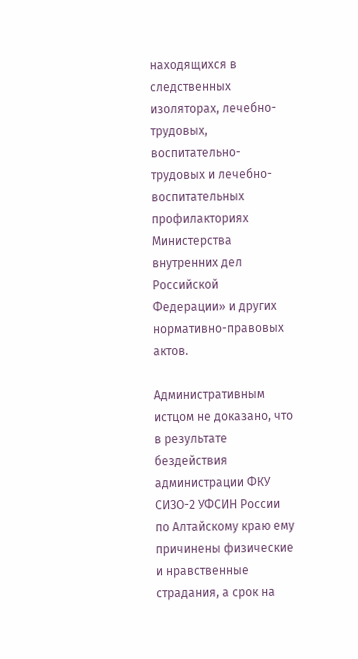находящихся в следственных изоляторах, лечебно-трудовых, воспитательно-трудовых и лечебно-воспитательных профилакториях Министерства внутренних дел Российской Федерации» и других нормативно-правовых актов.

Административным истцом не доказано, что в результате бездействия администрации ФКУ СИЗО-2 УФСИН России по Алтайскому краю ему причинены физические и нравственные страдания, а срок на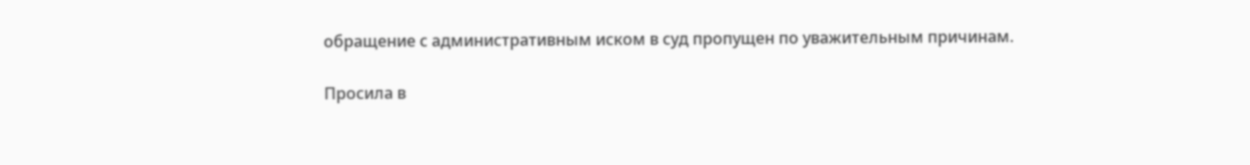обращение с административным иском в суд пропущен по уважительным причинам.

Просила в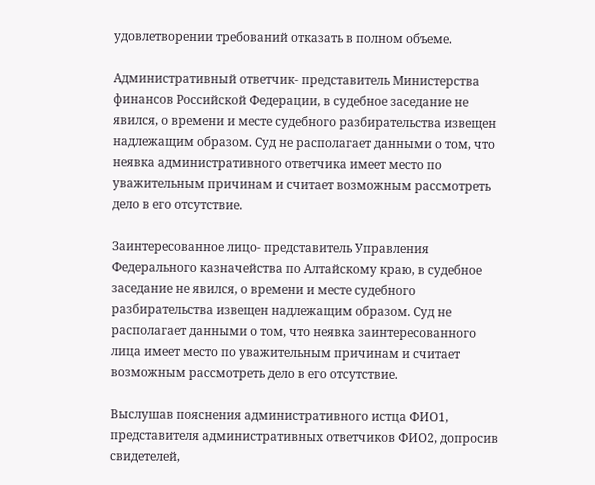удовлетворении требований отказать в полном объеме.

Административный ответчик- представитель Министерства финансов Российской Федерации, в судебное заседание не явился, о времени и месте судебного разбирательства извещен надлежащим образом. Суд не располагает данными о том, что неявка административного ответчика имеет место по уважительным причинам и считает возможным рассмотреть дело в его отсутствие.

Заинтересованное лицо- представитель Управления Федерального казначейства по Алтайскому краю, в судебное заседание не явился, о времени и месте судебного разбирательства извещен надлежащим образом. Суд не располагает данными о том, что неявка заинтересованного лица имеет место по уважительным причинам и считает возможным рассмотреть дело в его отсутствие.

Выслушав пояснения административного истца ФИО1, представителя административных ответчиков ФИО2, допросив свидетелей,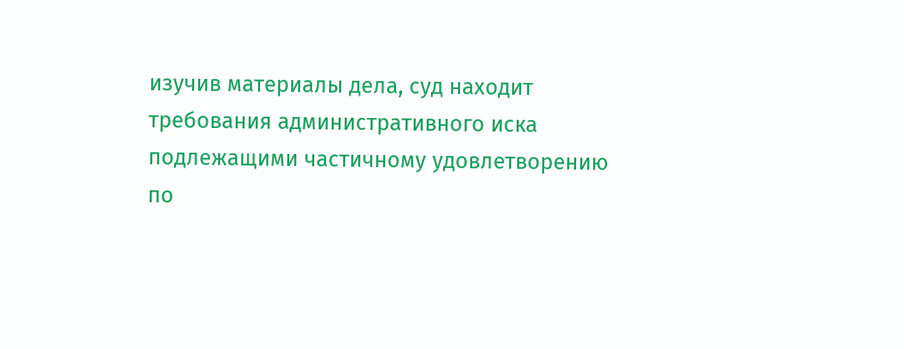изучив материалы дела, суд находит требования административного иска подлежащими частичному удовлетворению по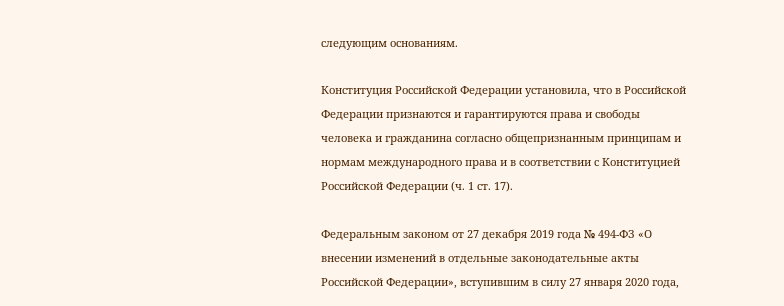следующим основаниям.

Конституция Российской Федерации установила, что в Российской Федерации признаются и гарантируются права и свободы человека и гражданина согласно общепризнанным принципам и нормам международного права и в соответствии с Конституцией Российской Федерации (ч. 1 ст. 17).

Федеральным законом от 27 декабря 2019 года № 494-ФЗ «О внесении изменений в отдельные законодательные акты Российской Федерации», вступившим в силу 27 января 2020 года,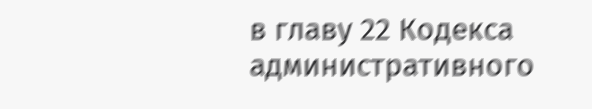в главу 22 Кодекса административного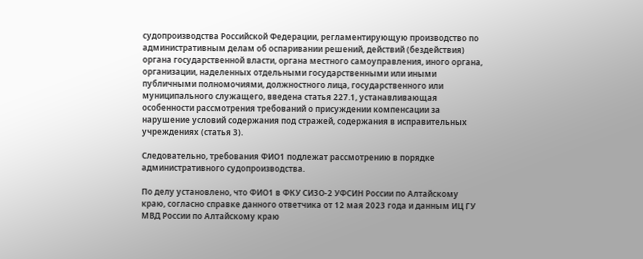судопроизводства Российской Федерации, регламентирующую производство по административным делам об оспаривании решений, действий (бездействия) органа государственной власти, органа местного самоуправления, иного органа, организации, наделенных отдельными государственными или иными публичными полномочиями, должностного лица, государственного или муниципального служащего, введена статья 227.1, устанавливающая особенности рассмотрения требований о присуждении компенсации за нарушение условий содержания под стражей, содержания в исправительных учреждениях (статья 3).

Следовательно, требования ФИО1 подлежат рассмотрению в порядке административного судопроизводства.

По делу установлено, что ФИО1 в ФКУ СИЗО-2 УФСИН России по Алтайскому краю, согласно справке данного ответчика от 12 мая 2023 года и данным ИЦ ГУ МВД России по Алтайскому краю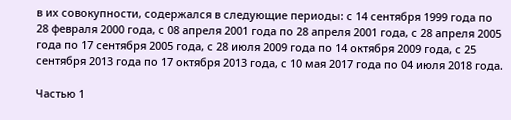в их совокупности, содержался в следующие периоды: с 14 сентября 1999 года по 28 февраля 2000 года, с 08 апреля 2001 года по 28 апреля 2001 года, с 28 апреля 2005 года по 17 сентября 2005 года, с 28 июля 2009 года по 14 октября 2009 года, с 25 сентября 2013 года по 17 октября 2013 года, с 10 мая 2017 года по 04 июля 2018 года.

Частью 1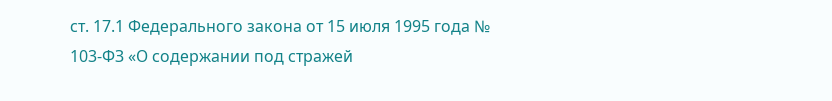ст. 17.1 Федерального закона от 15 июля 1995 года № 103-ФЗ «О содержании под стражей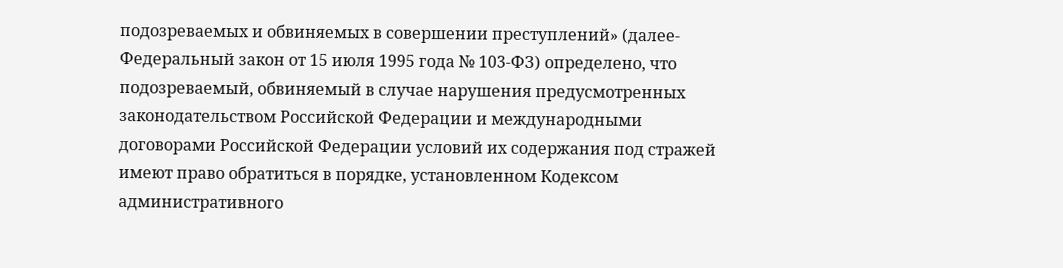подозреваемых и обвиняемых в совершении преступлений» (далее- Федеральный закон от 15 июля 1995 года № 103-ФЗ) определено, что подозреваемый, обвиняемый в случае нарушения предусмотренных законодательством Российской Федерации и международными договорами Российской Федерации условий их содержания под стражей имеют право обратиться в порядке, установленном Кодексом административного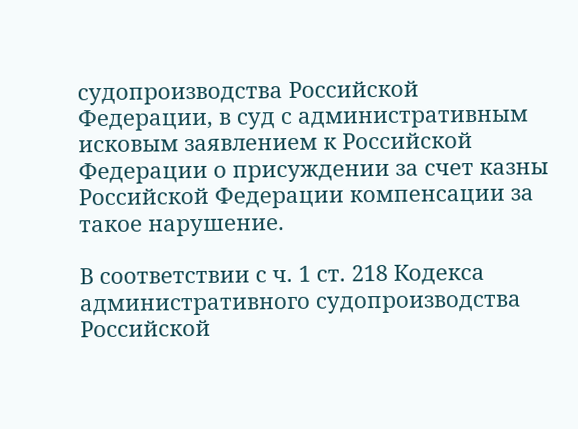судопроизводства Российской Федерации, в суд с административным исковым заявлением к Российской Федерации о присуждении за счет казны Российской Федерации компенсации за такое нарушение.

В соответствии с ч. 1 ст. 218 Кодекса административного судопроизводства Российской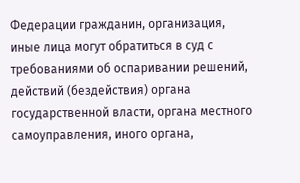Федерации гражданин, организация, иные лица могут обратиться в суд с требованиями об оспаривании решений, действий (бездействия) органа государственной власти, органа местного самоуправления, иного органа,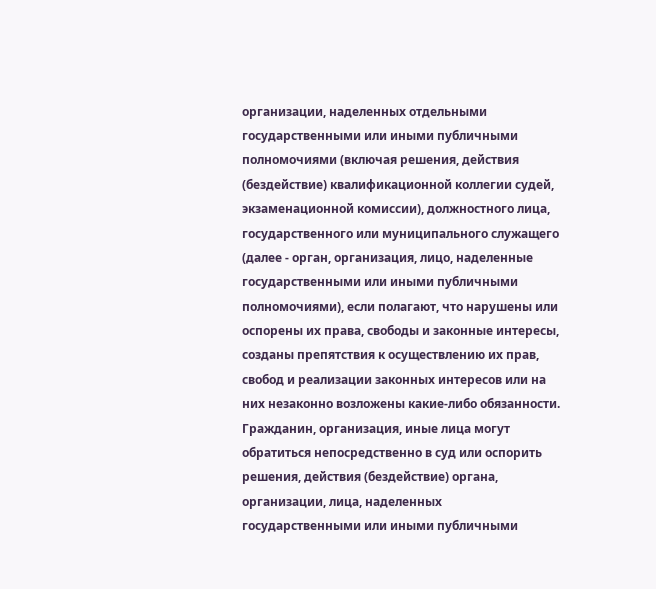организации, наделенных отдельными государственными или иными публичными полномочиями (включая решения, действия (бездействие) квалификационной коллегии судей, экзаменационной комиссии), должностного лица, государственного или муниципального служащего (далее - орган, организация, лицо, наделенные государственными или иными публичными полномочиями), если полагают, что нарушены или оспорены их права, свободы и законные интересы, созданы препятствия к осуществлению их прав, свобод и реализации законных интересов или на них незаконно возложены какие-либо обязанности. Гражданин, организация, иные лица могут обратиться непосредственно в суд или оспорить решения, действия (бездействие) органа, организации, лица, наделенных государственными или иными публичными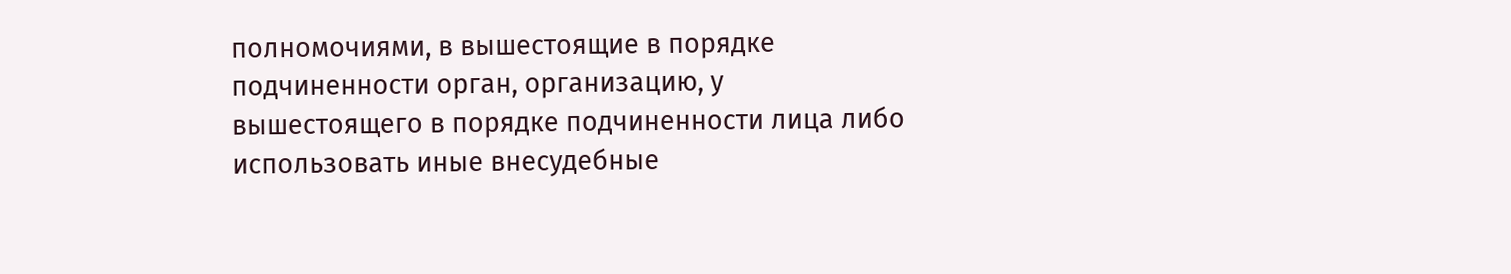полномочиями, в вышестоящие в порядке подчиненности орган, организацию, у вышестоящего в порядке подчиненности лица либо использовать иные внесудебные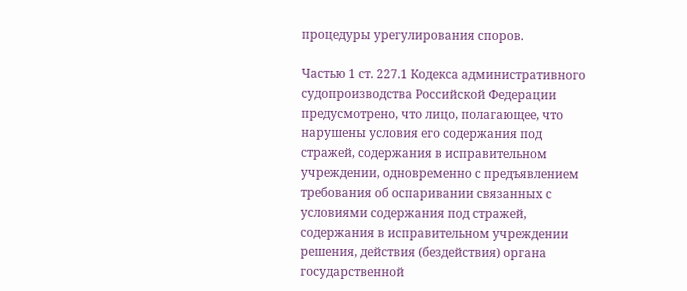процедуры урегулирования споров.

Частью 1 ст. 227.1 Кодекса административного судопроизводства Российской Федерации предусмотрено, что лицо, полагающее, что нарушены условия его содержания под стражей, содержания в исправительном учреждении, одновременно с предъявлением требования об оспаривании связанных с условиями содержания под стражей, содержания в исправительном учреждении решения, действия (бездействия) органа государственной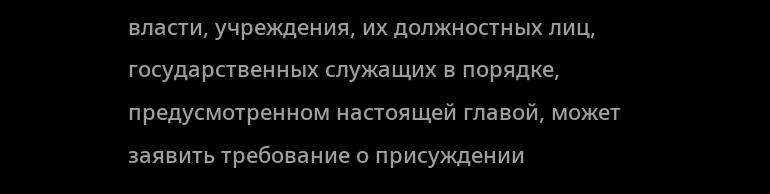власти, учреждения, их должностных лиц, государственных служащих в порядке, предусмотренном настоящей главой, может заявить требование о присуждении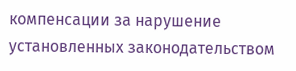компенсации за нарушение установленных законодательством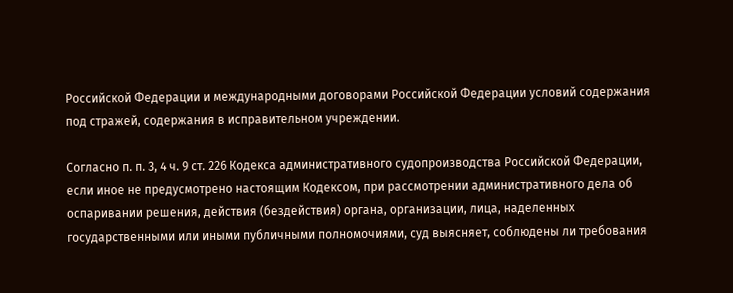Российской Федерации и международными договорами Российской Федерации условий содержания под стражей, содержания в исправительном учреждении.

Согласно п. п. 3, 4 ч. 9 ст. 226 Кодекса административного судопроизводства Российской Федерации, если иное не предусмотрено настоящим Кодексом, при рассмотрении административного дела об оспаривании решения, действия (бездействия) органа, организации, лица, наделенных государственными или иными публичными полномочиями, суд выясняет, соблюдены ли требования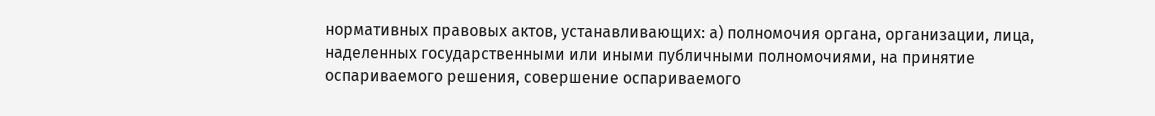нормативных правовых актов, устанавливающих: а) полномочия органа, организации, лица, наделенных государственными или иными публичными полномочиями, на принятие оспариваемого решения, совершение оспариваемого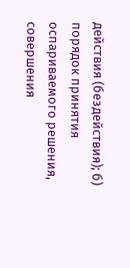действия (бездействия); б) порядок принятия оспариваемого решения, совершения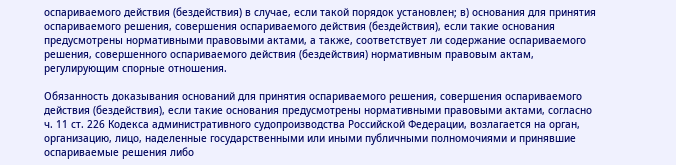оспариваемого действия (бездействия) в случае, если такой порядок установлен; в) основания для принятия оспариваемого решения, совершения оспариваемого действия (бездействия), если такие основания предусмотрены нормативными правовыми актами, а также, соответствует ли содержание оспариваемого решения, совершенного оспариваемого действия (бездействия) нормативным правовым актам, регулирующим спорные отношения.

Обязанность доказывания оснований для принятия оспариваемого решения, совершения оспариваемого действия (бездействия), если такие основания предусмотрены нормативными правовыми актами, согласно ч. 11 ст. 226 Кодекса административного судопроизводства Российской Федерации, возлагается на орган, организацию, лицо, наделенные государственными или иными публичными полномочиями и принявшие оспариваемые решения либо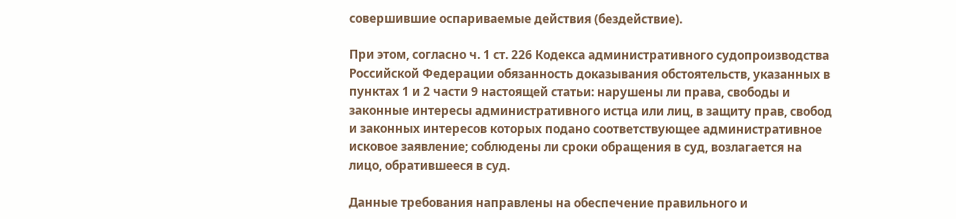совершившие оспариваемые действия (бездействие).

При этом, согласно ч. 1 ст. 226 Кодекса административного судопроизводства Российской Федерации обязанность доказывания обстоятельств, указанных в пунктах 1 и 2 части 9 настоящей статьи: нарушены ли права, свободы и законные интересы административного истца или лиц, в защиту прав, свобод и законных интересов которых подано соответствующее административное исковое заявление; соблюдены ли сроки обращения в суд, возлагается на лицо, обратившееся в суд.

Данные требования направлены на обеспечение правильного и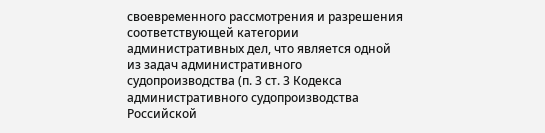своевременного рассмотрения и разрешения соответствующей категории административных дел, что является одной из задач административного судопроизводства (п. 3 ст. 3 Кодекса административного судопроизводства Российской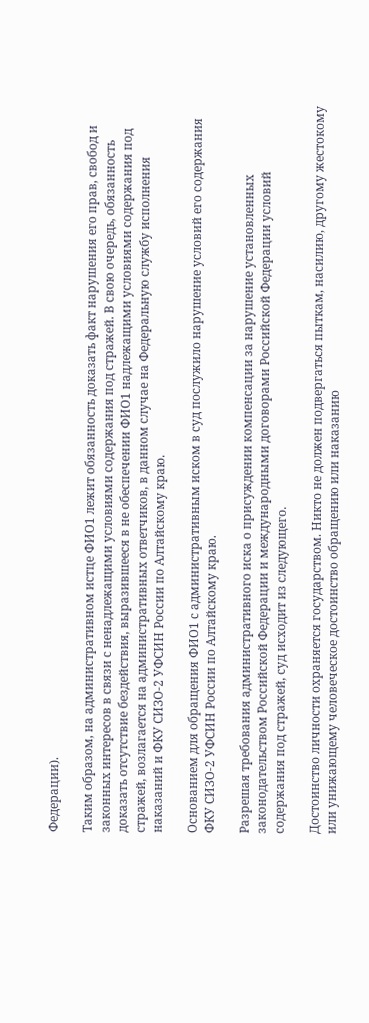Федерации).

Таким образом, на административном истце ФИО1 лежит обязанность доказать факт нарушения его прав, свобод и законных интересов в связи с ненадлежащими условиями содержания под стражей. В свою очередь, обязанность доказать отсутствие бездействия, выразившееся в не обеспечении ФИО1 надлежащими условиями содержания под стражей, возлагается на административных ответчиков, в данном случае на Федеральную службу исполнения наказаний и ФКУ СИЗО-2 УФСИН России по Алтайскому краю.

Основанием для обращения ФИО1 с административным иском в суд послужило нарушение условий его содержания ФКУ СИЗО-2 УФСИН России по Алтайскому краю.

Разрешая требования административного иска о присуждении компенсации за нарушение установленных законодательством Российской Федерации и международными договорами Российской Федерации условий содержания под стражей, суд исходит из следующего.

Достоинство личности охраняется государством. Никто не должен подвергаться пыткам, насилию, другому жестокому или унижающему человеческое достоинство обращению или наказанию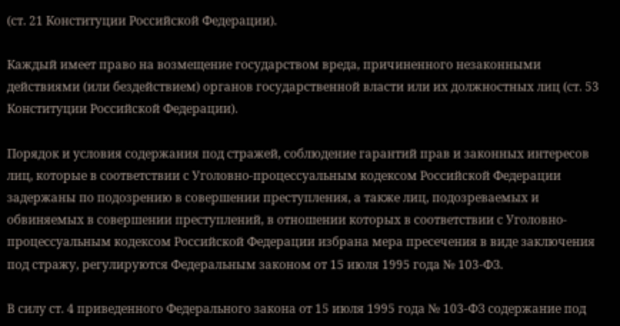(ст. 21 Конституции Российской Федерации).

Каждый имеет право на возмещение государством вреда, причиненного незаконными действиями (или бездействием) органов государственной власти или их должностных лиц (ст. 53 Конституции Российской Федерации).

Порядок и условия содержания под стражей, соблюдение гарантий прав и законных интересов лиц, которые в соответствии с Уголовно-процессуальным кодексом Российской Федерации задержаны по подозрению в совершении преступления, а также лиц, подозреваемых и обвиняемых в совершении преступлений, в отношении которых в соответствии с Уголовно-процессуальным кодексом Российской Федерации избрана мера пресечения в виде заключения под стражу, регулируются Федеральным законом от 15 июля 1995 года № 103-ФЗ.

В силу ст. 4 приведенного Федерального закона от 15 июля 1995 года № 103-ФЗ содержание под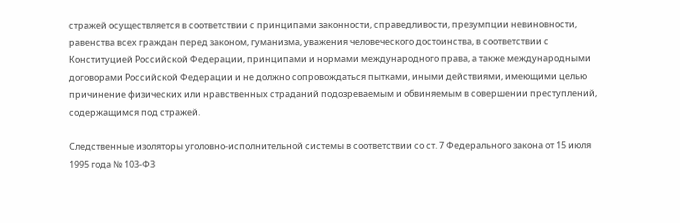стражей осуществляется в соответствии с принципами законности, справедливости, презумпции невиновности, равенства всех граждан перед законом, гуманизма, уважения человеческого достоинства, в соответствии с Конституцией Российской Федерации, принципами и нормами международного права, а также международными договорами Российской Федерации и не должно сопровождаться пытками, иными действиями, имеющими целью причинение физических или нравственных страданий подозреваемым и обвиняемым в совершении преступлений, содержащимся под стражей.

Следственные изоляторы уголовно-исполнительной системы в соответствии со ст. 7 Федерального закона от 15 июля 1995 года № 103-ФЗ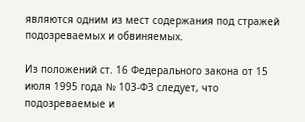являются одним из мест содержания под стражей подозреваемых и обвиняемых.

Из положений ст. 16 Федерального закона от 15 июля 1995 года № 103-ФЗ следует, что подозреваемые и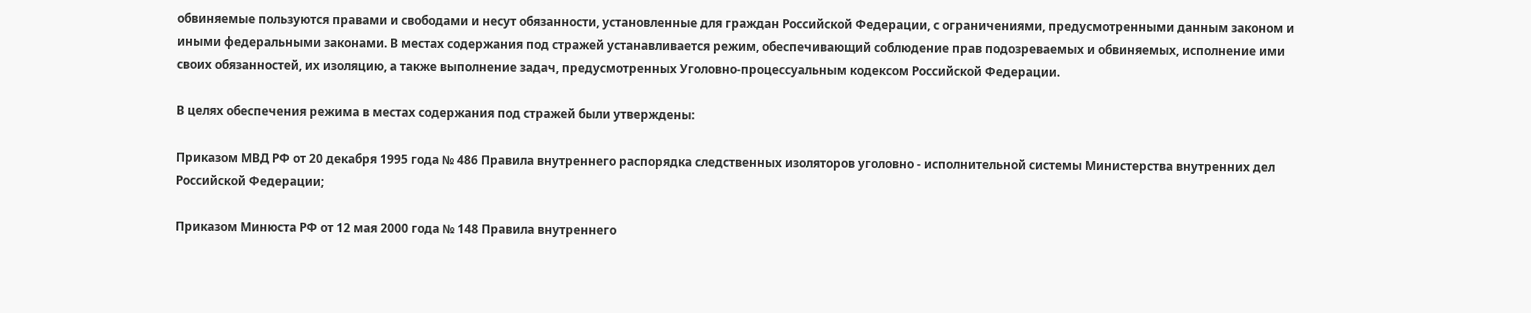обвиняемые пользуются правами и свободами и несут обязанности, установленные для граждан Российской Федерации, с ограничениями, предусмотренными данным законом и иными федеральными законами. В местах содержания под стражей устанавливается режим, обеспечивающий соблюдение прав подозреваемых и обвиняемых, исполнение ими своих обязанностей, их изоляцию, а также выполнение задач, предусмотренных Уголовно-процессуальным кодексом Российской Федерации.

В целях обеспечения режима в местах содержания под стражей были утверждены:

Приказом МВД РФ от 20 декабря 1995 года № 486 Правила внутреннего распорядка следственных изоляторов уголовно - исполнительной системы Министерства внутренних дел Российской Федерации;

Приказом Минюста РФ от 12 мая 2000 года № 148 Правила внутреннего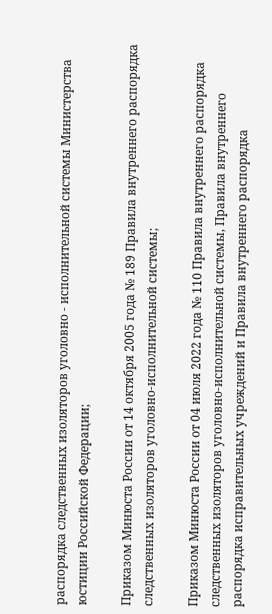распорядка следственных изоляторов уголовно - исполнительной системы Министерства юстиции Российской Федерации;

Приказом Минюста России от 14 октября 2005 года № 189 Правила внутреннего распорядка следственных изоляторов уголовно-исполнительной системы;

Приказом Минюста России от 04 июля 2022 года № 110 Правила внутреннего распорядка следственных изоляторов уголовно-исполнительной системы, Правила внутреннего распорядка исправительных учреждений и Правила внутреннего распорядка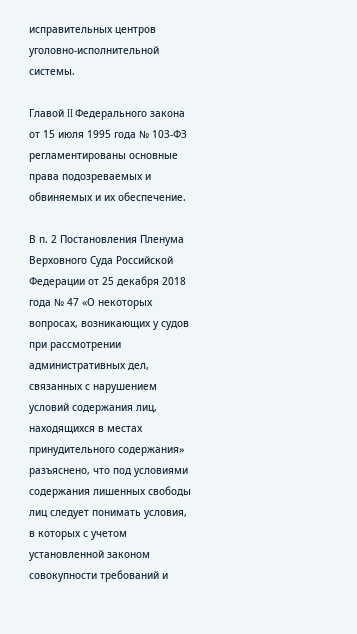исправительных центров уголовно-исполнительной системы.

Главой II Федерального закона от 15 июля 1995 года № 103-ФЗ регламентированы основные права подозреваемых и обвиняемых и их обеспечение.

В п. 2 Постановления Пленума Верховного Суда Российской Федерации от 25 декабря 2018 года № 47 «О некоторых вопросах, возникающих у судов при рассмотрении административных дел, связанных с нарушением условий содержания лиц, находящихся в местах принудительного содержания» разъяснено, что под условиями содержания лишенных свободы лиц следует понимать условия, в которых с учетом установленной законом совокупности требований и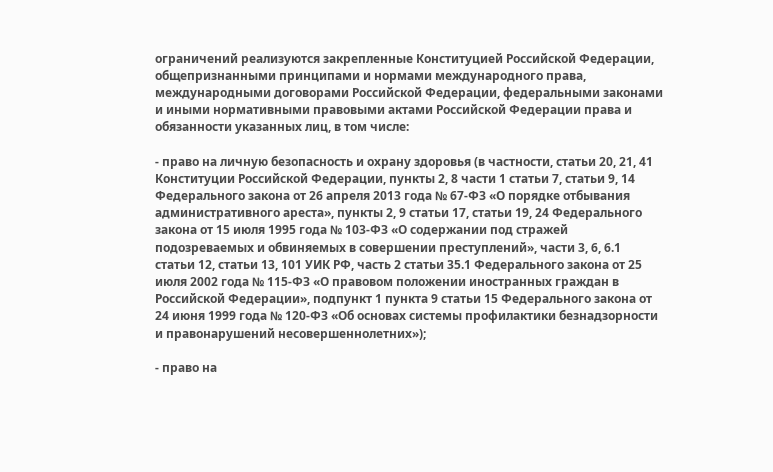ограничений реализуются закрепленные Конституцией Российской Федерации, общепризнанными принципами и нормами международного права, международными договорами Российской Федерации, федеральными законами и иными нормативными правовыми актами Российской Федерации права и обязанности указанных лиц, в том числе:

- право на личную безопасность и охрану здоровья (в частности, статьи 20, 21, 41 Конституции Российской Федерации, пункты 2, 8 части 1 статьи 7, статьи 9, 14 Федерального закона от 26 апреля 2013 года № 67-ФЗ «О порядке отбывания административного ареста», пункты 2, 9 статьи 17, статьи 19, 24 Федерального закона от 15 июля 1995 года № 103-ФЗ «О содержании под стражей подозреваемых и обвиняемых в совершении преступлений», части 3, 6, 6.1 статьи 12, статьи 13, 101 УИК РФ, часть 2 статьи 35.1 Федерального закона от 25 июля 2002 года № 115-ФЗ «О правовом положении иностранных граждан в Российской Федерации», подпункт 1 пункта 9 статьи 15 Федерального закона от 24 июня 1999 года № 120-ФЗ «Об основах системы профилактики безнадзорности и правонарушений несовершеннолетних»);

- право на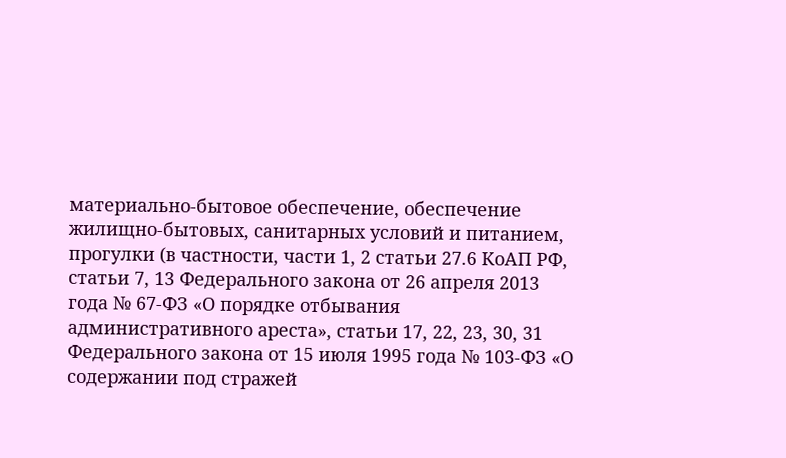материально-бытовое обеспечение, обеспечение жилищно-бытовых, санитарных условий и питанием, прогулки (в частности, части 1, 2 статьи 27.6 КоАП РФ, статьи 7, 13 Федерального закона от 26 апреля 2013 года № 67-ФЗ «О порядке отбывания административного ареста», статьи 17, 22, 23, 30, 31 Федерального закона от 15 июля 1995 года № 103-ФЗ «О содержании под стражей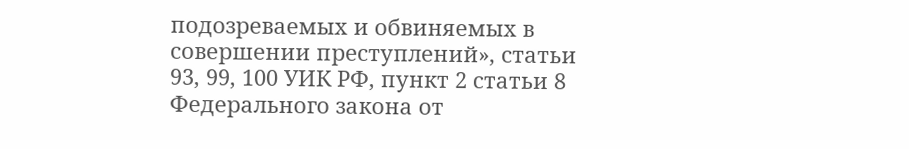подозреваемых и обвиняемых в совершении преступлений», статьи 93, 99, 100 УИК РФ, пункт 2 статьи 8 Федерального закона от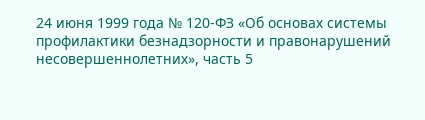24 июня 1999 года № 120-ФЗ «Об основах системы профилактики безнадзорности и правонарушений несовершеннолетних», часть 5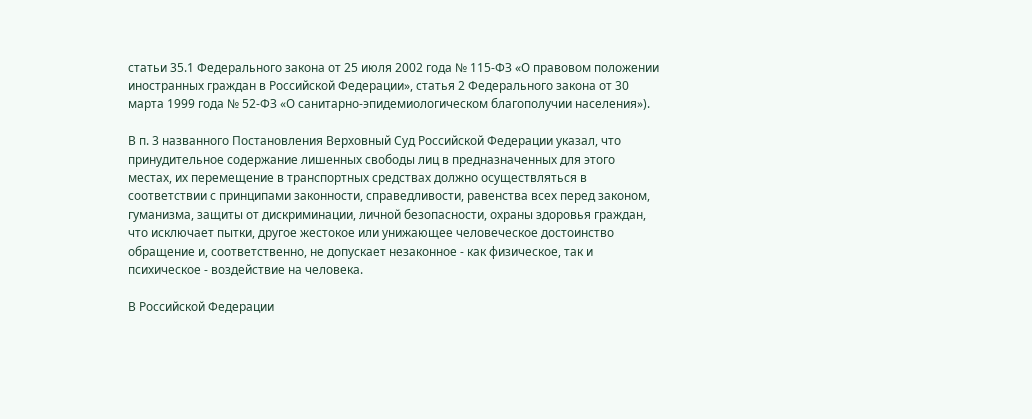статьи 35.1 Федерального закона от 25 июля 2002 года № 115-ФЗ «О правовом положении иностранных граждан в Российской Федерации», статья 2 Федерального закона от 30 марта 1999 года № 52-ФЗ «О санитарно-эпидемиологическом благополучии населения»).

В п. 3 названного Постановления Верховный Суд Российской Федерации указал, что принудительное содержание лишенных свободы лиц в предназначенных для этого местах, их перемещение в транспортных средствах должно осуществляться в соответствии с принципами законности, справедливости, равенства всех перед законом, гуманизма, защиты от дискриминации, личной безопасности, охраны здоровья граждан, что исключает пытки, другое жестокое или унижающее человеческое достоинство обращение и, соответственно, не допускает незаконное - как физическое, так и психическое - воздействие на человека.

В Российской Федерации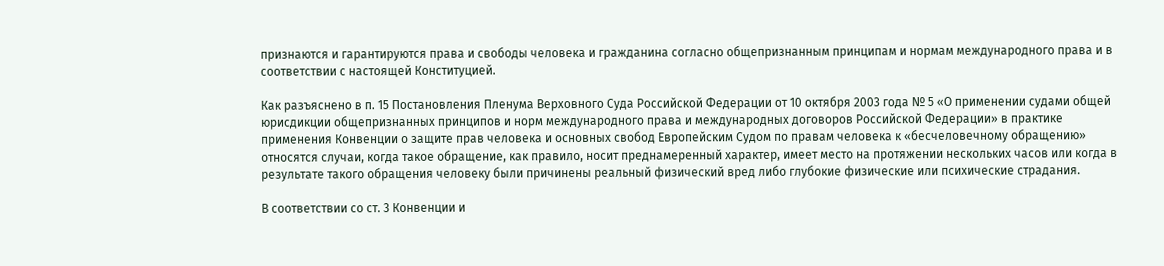признаются и гарантируются права и свободы человека и гражданина согласно общепризнанным принципам и нормам международного права и в соответствии с настоящей Конституцией.

Как разъяснено в п. 15 Постановления Пленума Верховного Суда Российской Федерации от 10 октября 2003 года № 5 «О применении судами общей юрисдикции общепризнанных принципов и норм международного права и международных договоров Российской Федерации» в практике применения Конвенции о защите прав человека и основных свобод Европейским Судом по правам человека к «бесчеловечному обращению» относятся случаи, когда такое обращение, как правило, носит преднамеренный характер, имеет место на протяжении нескольких часов или когда в результате такого обращения человеку были причинены реальный физический вред либо глубокие физические или психические страдания.

В соответствии со ст. 3 Конвенции и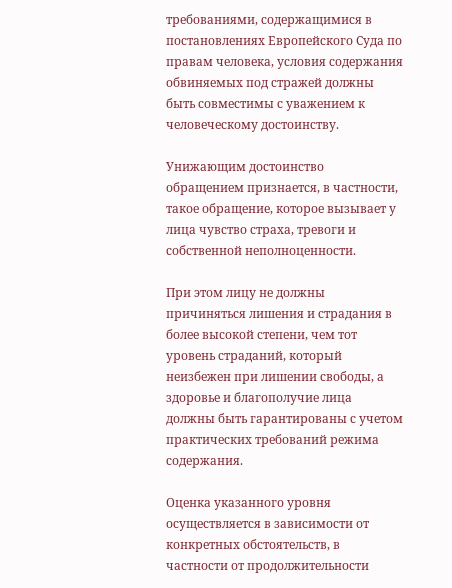требованиями, содержащимися в постановлениях Европейского Суда по правам человека, условия содержания обвиняемых под стражей должны быть совместимы с уважением к человеческому достоинству.

Унижающим достоинство обращением признается, в частности, такое обращение, которое вызывает у лица чувство страха, тревоги и собственной неполноценности.

При этом лицу не должны причиняться лишения и страдания в более высокой степени, чем тот уровень страданий, который неизбежен при лишении свободы, а здоровье и благополучие лица должны быть гарантированы с учетом практических требований режима содержания.

Оценка указанного уровня осуществляется в зависимости от конкретных обстоятельств, в частности от продолжительности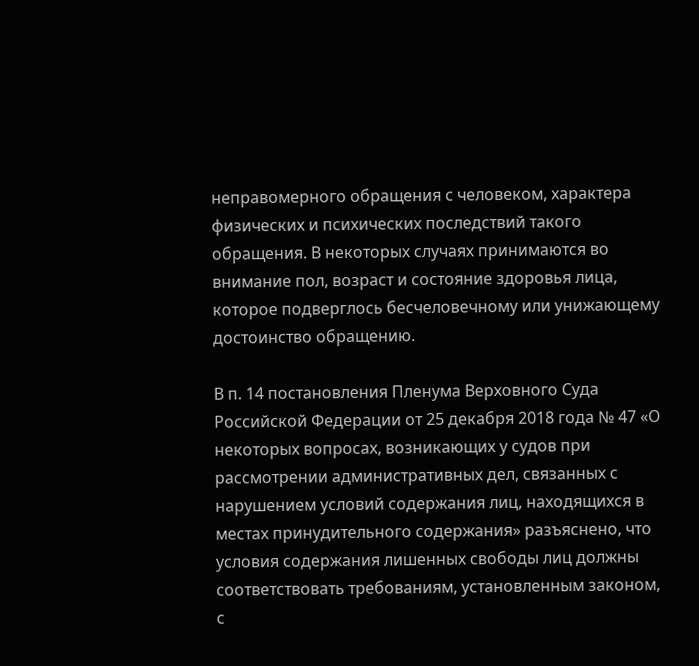неправомерного обращения с человеком, характера физических и психических последствий такого обращения. В некоторых случаях принимаются во внимание пол, возраст и состояние здоровья лица, которое подверглось бесчеловечному или унижающему достоинство обращению.

В п. 14 постановления Пленума Верховного Суда Российской Федерации от 25 декабря 2018 года № 47 «О некоторых вопросах, возникающих у судов при рассмотрении административных дел, связанных с нарушением условий содержания лиц, находящихся в местах принудительного содержания» разъяснено, что условия содержания лишенных свободы лиц должны соответствовать требованиям, установленным законом, с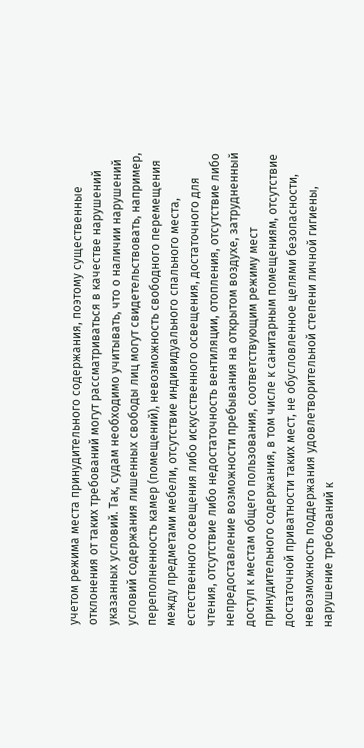учетом режима места принудительного содержания, поэтому существенные отклонения от таких требований могут рассматриваться в качестве нарушений указанных условий. Так, судам необходимо учитывать, что о наличии нарушений условий содержания лишенных свободы лиц могут свидетельствовать, например, переполненность камер (помещений), невозможность свободного перемещения между предметами мебели, отсутствие индивидуального спального места, естественного освещения либо искусственного освещения, достаточного для чтения, отсутствие либо недостаточность вентиляции, отопления, отсутствие либо непредоставление возможности пребывания на открытом воздухе, затрудненный доступ к местам общего пользования, соответствующим режиму мест принудительного содержания, в том числе к санитарным помещениям, отсутствие достаточной приватности таких мест, не обусловленное целями безопасности, невозможность поддержания удовлетворительной степени личной гигиены, нарушение требований к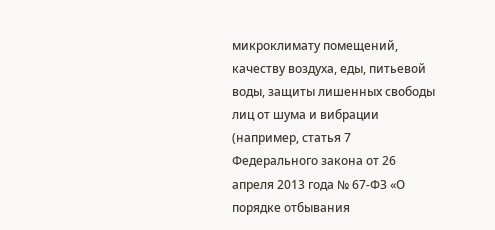микроклимату помещений, качеству воздуха, еды, питьевой воды, защиты лишенных свободы лиц от шума и вибрации (например, статья 7 Федерального закона от 26 апреля 2013 года № 67-ФЗ «О порядке отбывания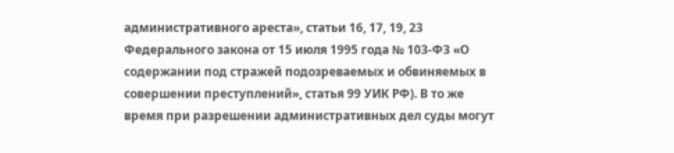административного ареста», статьи 16, 17, 19, 23 Федерального закона от 15 июля 1995 года № 103-ФЗ «О содержании под стражей подозреваемых и обвиняемых в совершении преступлений», статья 99 УИК РФ). В то же время при разрешении административных дел суды могут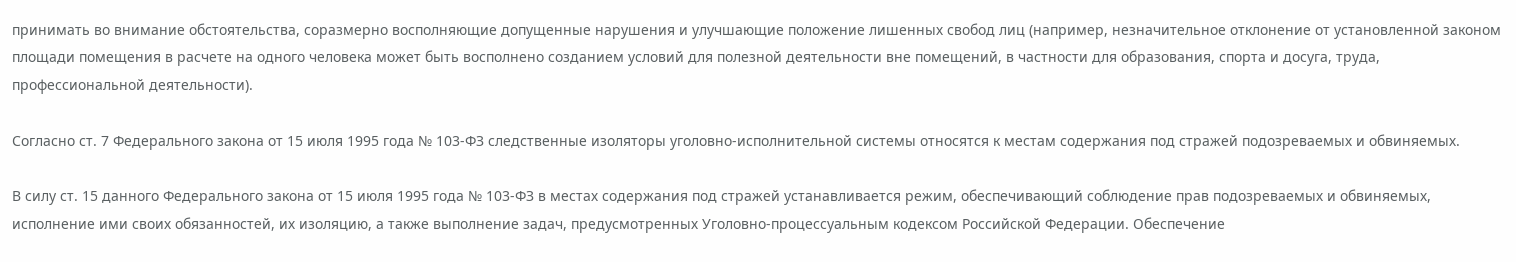принимать во внимание обстоятельства, соразмерно восполняющие допущенные нарушения и улучшающие положение лишенных свобод лиц (например, незначительное отклонение от установленной законом площади помещения в расчете на одного человека может быть восполнено созданием условий для полезной деятельности вне помещений, в частности для образования, спорта и досуга, труда, профессиональной деятельности).

Согласно ст. 7 Федерального закона от 15 июля 1995 года № 103-ФЗ следственные изоляторы уголовно-исполнительной системы относятся к местам содержания под стражей подозреваемых и обвиняемых.

В силу ст. 15 данного Федерального закона от 15 июля 1995 года № 103-ФЗ в местах содержания под стражей устанавливается режим, обеспечивающий соблюдение прав подозреваемых и обвиняемых, исполнение ими своих обязанностей, их изоляцию, а также выполнение задач, предусмотренных Уголовно-процессуальным кодексом Российской Федерации. Обеспечение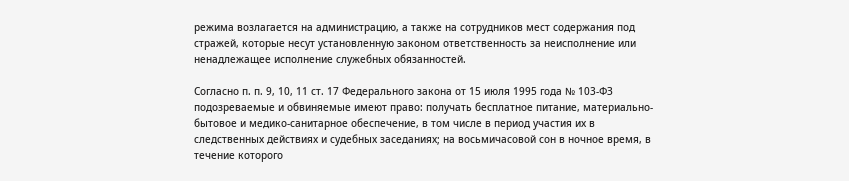режима возлагается на администрацию, а также на сотрудников мест содержания под стражей, которые несут установленную законом ответственность за неисполнение или ненадлежащее исполнение служебных обязанностей.

Согласно п. п. 9, 10, 11 ст. 17 Федерального закона от 15 июля 1995 года № 103-ФЗ подозреваемые и обвиняемые имеют право: получать бесплатное питание, материально-бытовое и медико-санитарное обеспечение, в том числе в период участия их в следственных действиях и судебных заседаниях; на восьмичасовой сон в ночное время, в течение которого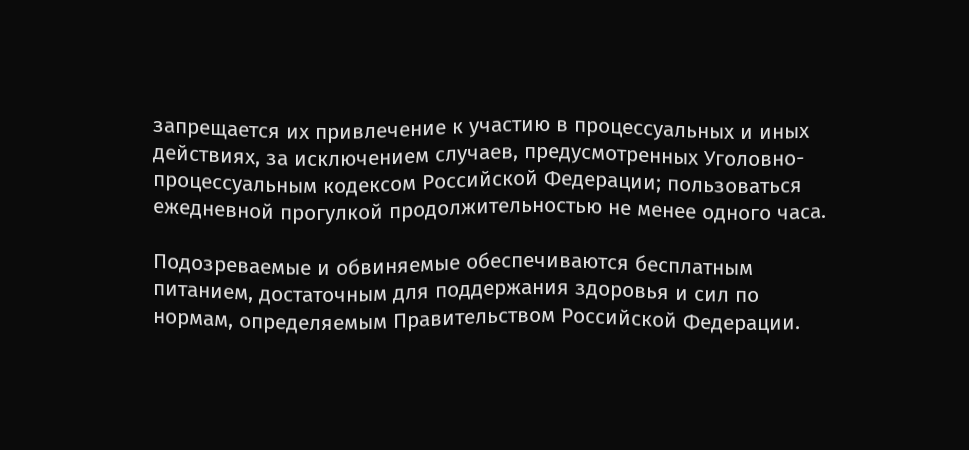запрещается их привлечение к участию в процессуальных и иных действиях, за исключением случаев, предусмотренных Уголовно-процессуальным кодексом Российской Федерации; пользоваться ежедневной прогулкой продолжительностью не менее одного часа.

Подозреваемые и обвиняемые обеспечиваются бесплатным питанием, достаточным для поддержания здоровья и сил по нормам, определяемым Правительством Российской Федерации.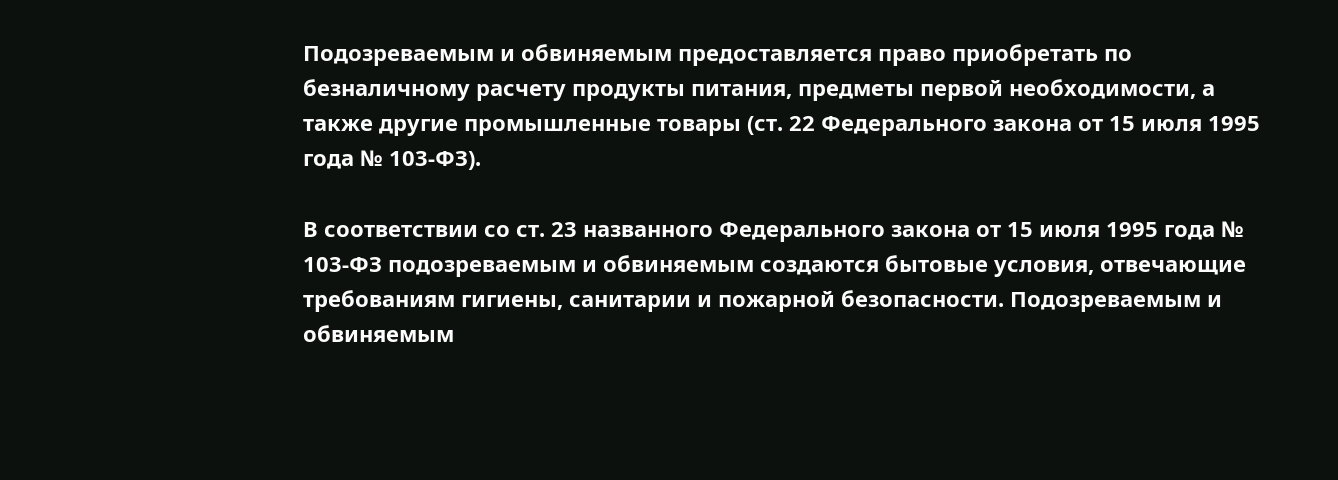Подозреваемым и обвиняемым предоставляется право приобретать по безналичному расчету продукты питания, предметы первой необходимости, а также другие промышленные товары (ст. 22 Федерального закона от 15 июля 1995 года № 103-ФЗ).

В соответствии со ст. 23 названного Федерального закона от 15 июля 1995 года № 103-ФЗ подозреваемым и обвиняемым создаются бытовые условия, отвечающие требованиям гигиены, санитарии и пожарной безопасности. Подозреваемым и обвиняемым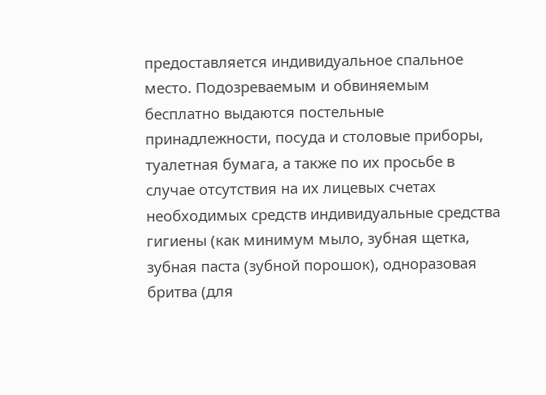предоставляется индивидуальное спальное место. Подозреваемым и обвиняемым бесплатно выдаются постельные принадлежности, посуда и столовые приборы, туалетная бумага, а также по их просьбе в случае отсутствия на их лицевых счетах необходимых средств индивидуальные средства гигиены (как минимум мыло, зубная щетка, зубная паста (зубной порошок), одноразовая бритва (для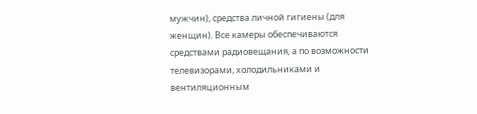мужчин), средства личной гигиены (для женщин). Все камеры обеспечиваются средствами радиовещания, а по возможности телевизорами, холодильниками и вентиляционным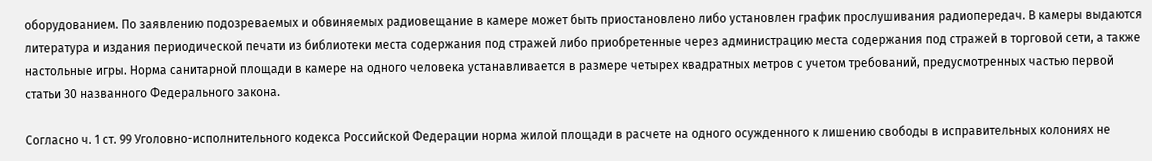оборудованием. По заявлению подозреваемых и обвиняемых радиовещание в камере может быть приостановлено либо установлен график прослушивания радиопередач. В камеры выдаются литература и издания периодической печати из библиотеки места содержания под стражей либо приобретенные через администрацию места содержания под стражей в торговой сети, а также настольные игры. Норма санитарной площади в камере на одного человека устанавливается в размере четырех квадратных метров с учетом требований, предусмотренных частью первой статьи 30 названного Федерального закона.

Согласно ч. 1 ст. 99 Уголовно-исполнительного кодекса Российской Федерации норма жилой площади в расчете на одного осужденного к лишению свободы в исправительных колониях не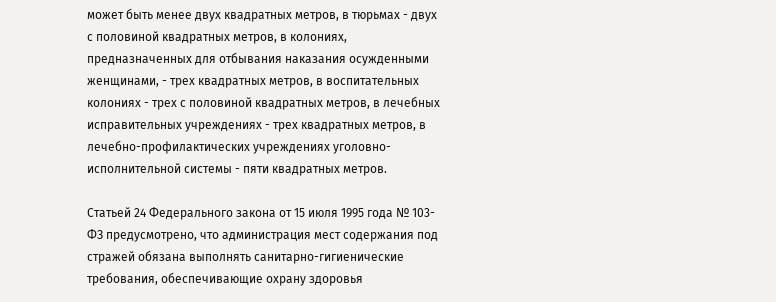может быть менее двух квадратных метров, в тюрьмах - двух с половиной квадратных метров, в колониях, предназначенных для отбывания наказания осужденными женщинами, - трех квадратных метров, в воспитательных колониях - трех с половиной квадратных метров, в лечебных исправительных учреждениях - трех квадратных метров, в лечебно-профилактических учреждениях уголовно-исполнительной системы - пяти квадратных метров.

Статьей 24 Федерального закона от 15 июля 1995 года № 103-ФЗ предусмотрено, что администрация мест содержания под стражей обязана выполнять санитарно-гигиенические требования, обеспечивающие охрану здоровья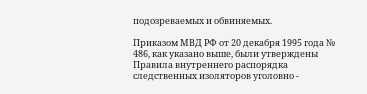подозреваемых и обвиняемых.

Приказом МВД РФ от 20 декабря 1995 года № 486, как указано выше, были утверждены Правила внутреннего распорядка следственных изоляторов уголовно -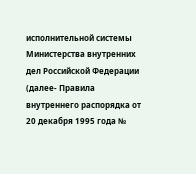исполнительной системы Министерства внутренних дел Российской Федерации (далее- Правила внутреннего распорядка от 20 декабря 1995 года №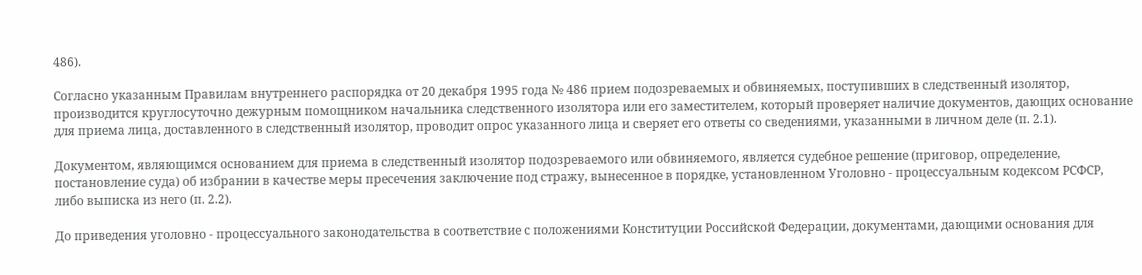486).

Согласно указанным Правилам внутреннего распорядка от 20 декабря 1995 года № 486 прием подозреваемых и обвиняемых, поступивших в следственный изолятор, производится круглосуточно дежурным помощником начальника следственного изолятора или его заместителем, который проверяет наличие документов, дающих основание для приема лица, доставленного в следственный изолятор, проводит опрос указанного лица и сверяет его ответы со сведениями, указанными в личном деле (п. 2.1).

Документом, являющимся основанием для приема в следственный изолятор подозреваемого или обвиняемого, является судебное решение (приговор, определение, постановление суда) об избрании в качестве меры пресечения заключение под стражу, вынесенное в порядке, установленном Уголовно - процессуальным кодексом РСФСР, либо выписка из него (п. 2.2).

До приведения уголовно - процессуального законодательства в соответствие с положениями Конституции Российской Федерации, документами, дающими основания для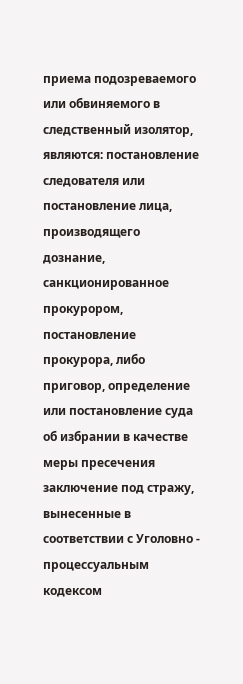приема подозреваемого или обвиняемого в следственный изолятор, являются: постановление следователя или постановление лица, производящего дознание, санкционированное прокурором, постановление прокурора, либо приговор, определение или постановление суда об избрании в качестве меры пресечения заключение под стражу, вынесенные в соответствии с Уголовно - процессуальным кодексом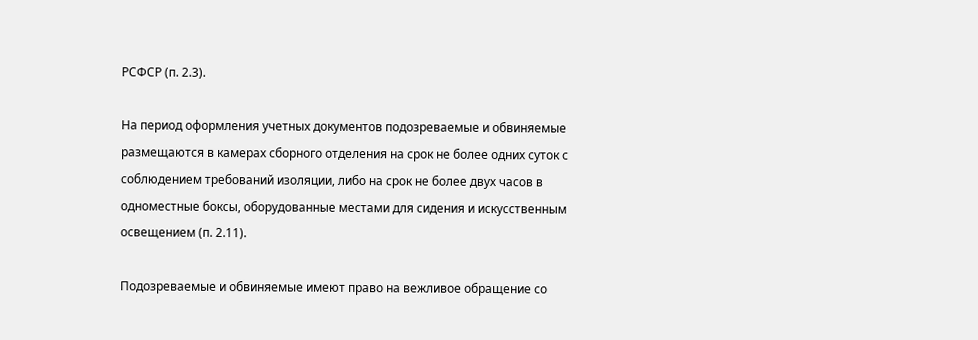РСФСР (п. 2.3).

На период оформления учетных документов подозреваемые и обвиняемые размещаются в камерах сборного отделения на срок не более одних суток с соблюдением требований изоляции, либо на срок не более двух часов в одноместные боксы, оборудованные местами для сидения и искусственным освещением (п. 2.11).

Подозреваемые и обвиняемые имеют право на вежливое обращение со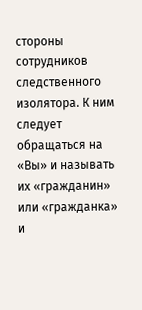стороны сотрудников следственного изолятора. К ним следует обращаться на «Вы» и называть их «гражданин» или «гражданка» и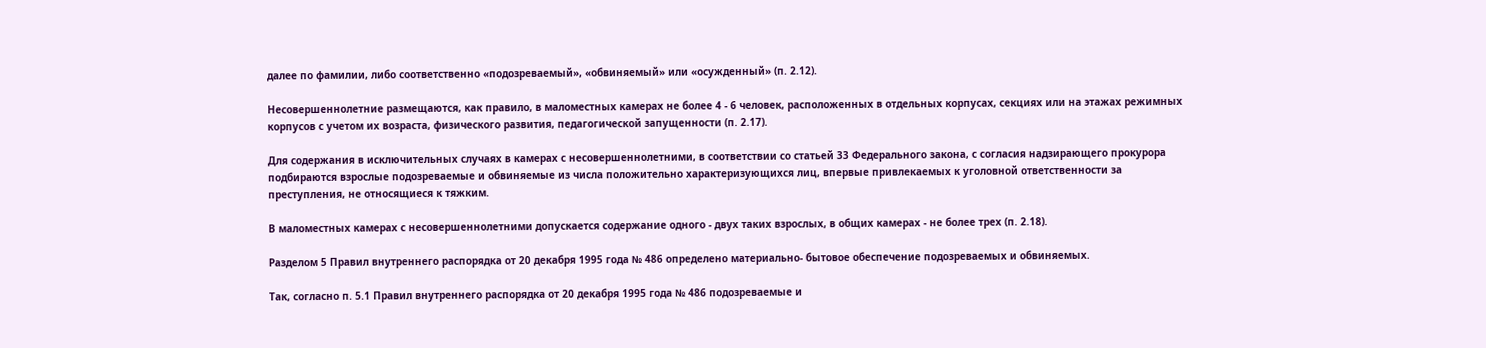далее по фамилии, либо соответственно «подозреваемый», «обвиняемый» или «осужденный» (п. 2.12).

Несовершеннолетние размещаются, как правило, в маломестных камерах не более 4 - 6 человек, расположенных в отдельных корпусах, секциях или на этажах режимных корпусов с учетом их возраста, физического развития, педагогической запущенности (п. 2.17).

Для содержания в исключительных случаях в камерах с несовершеннолетними, в соответствии со статьей 33 Федерального закона, с согласия надзирающего прокурора подбираются взрослые подозреваемые и обвиняемые из числа положительно характеризующихся лиц, впервые привлекаемых к уголовной ответственности за преступления, не относящиеся к тяжким.

В маломестных камерах с несовершеннолетними допускается содержание одного - двух таких взрослых, в общих камерах - не более трех (п. 2.18).

Разделом 5 Правил внутреннего распорядка от 20 декабря 1995 года № 486 определено материально- бытовое обеспечение подозреваемых и обвиняемых.

Так, согласно п. 5.1 Правил внутреннего распорядка от 20 декабря 1995 года № 486 подозреваемые и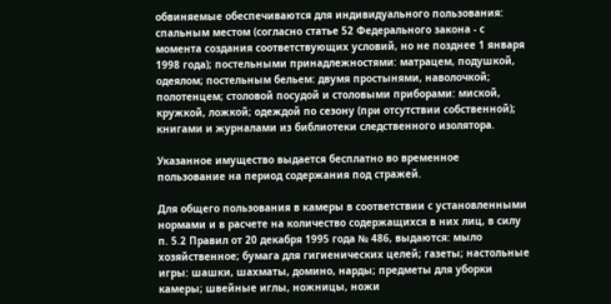обвиняемые обеспечиваются для индивидуального пользования: спальным местом (согласно статье 52 Федерального закона - с момента создания соответствующих условий, но не позднее 1 января 1998 года); постельными принадлежностями: матрацем, подушкой, одеялом; постельным бельем: двумя простынями, наволочкой; полотенцем; столовой посудой и столовыми приборами: миской, кружкой, ложкой; одеждой по сезону (при отсутствии собственной); книгами и журналами из библиотеки следственного изолятора.

Указанное имущество выдается бесплатно во временное пользование на период содержания под стражей.

Для общего пользования в камеры в соответствии с установленными нормами и в расчете на количество содержащихся в них лиц, в силу п. 5.2 Правил от 20 декабря 1995 года № 486, выдаются: мыло хозяйственное; бумага для гигиенических целей; газеты; настольные игры: шашки, шахматы, домино, нарды; предметы для уборки камеры; швейные иглы, ножницы, ножи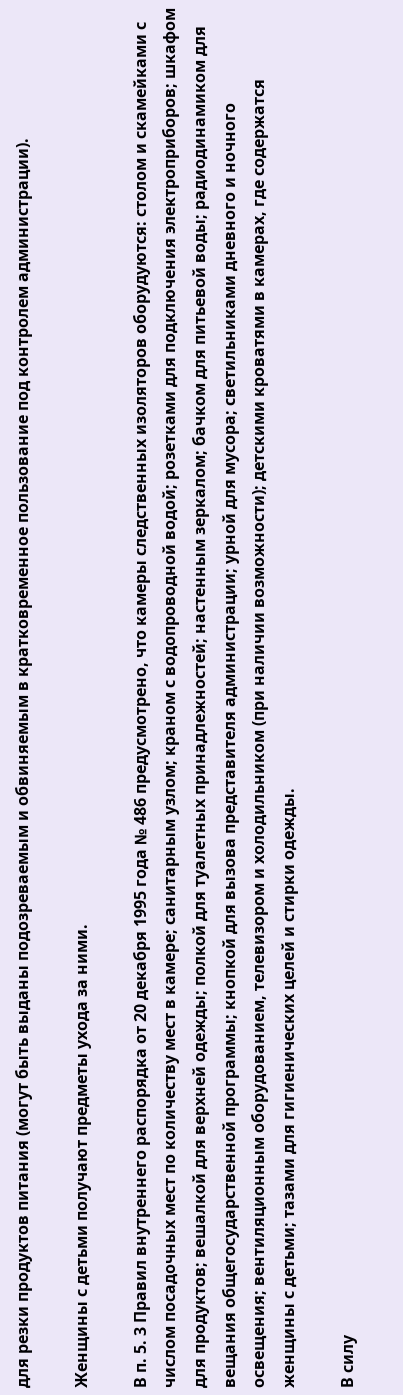для резки продуктов питания (могут быть выданы подозреваемым и обвиняемым в кратковременное пользование под контролем администрации).

Женщины с детьми получают предметы ухода за ними.

В п. 5. 3 Правил внутреннего распорядка от 20 декабря 1995 года № 486 предусмотрено, что камеры следственных изоляторов оборудуются: столом и скамейками с числом посадочных мест по количеству мест в камере; санитарным узлом; краном с водопроводной водой; розетками для подключения электроприборов; шкафом для продуктов; вешалкой для верхней одежды; полкой для туалетных принадлежностей; настенным зеркалом; бачком для питьевой воды; радиодинамиком для вещания общегосударственной программы; кнопкой для вызова представителя администрации; урной для мусора; светильниками дневного и ночного освещения; вентиляционным оборудованием, телевизором и холодильником (при наличии возможности); детскими кроватями в камерах, где содержатся женщины с детьми; тазами для гигиенических целей и стирки одежды.

В силу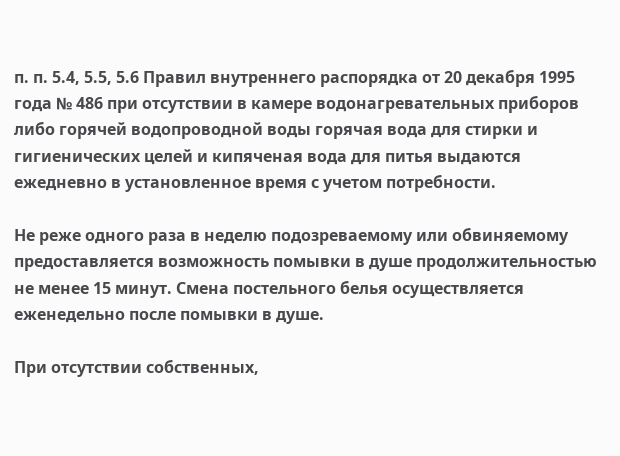п. п. 5.4, 5.5, 5.6 Правил внутреннего распорядка от 20 декабря 1995 года № 486 при отсутствии в камере водонагревательных приборов либо горячей водопроводной воды горячая вода для стирки и гигиенических целей и кипяченая вода для питья выдаются ежедневно в установленное время с учетом потребности.

Не реже одного раза в неделю подозреваемому или обвиняемому предоставляется возможность помывки в душе продолжительностью не менее 15 минут. Смена постельного белья осуществляется еженедельно после помывки в душе.

При отсутствии собственных,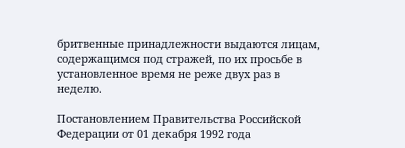бритвенные принадлежности выдаются лицам, содержащимся под стражей, по их просьбе в установленное время не реже двух раз в неделю.

Постановлением Правительства Российской Федерации от 01 декабря 1992 года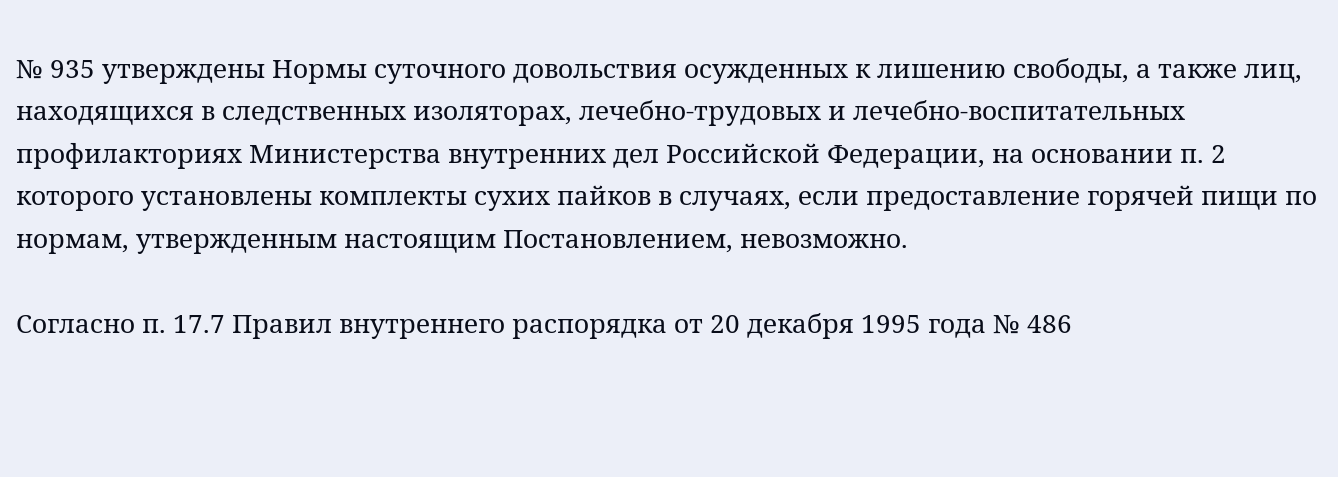№ 935 утверждены Нормы суточного довольствия осужденных к лишению свободы, а также лиц, находящихся в следственных изоляторах, лечебно-трудовых и лечебно-воспитательных профилакториях Министерства внутренних дел Российской Федерации, на основании п. 2 которого установлены комплекты сухих пайков в случаях, если предоставление горячей пищи по нормам, утвержденным настоящим Постановлением, невозможно.

Согласно п. 17.7 Правил внутреннего распорядка от 20 декабря 1995 года № 486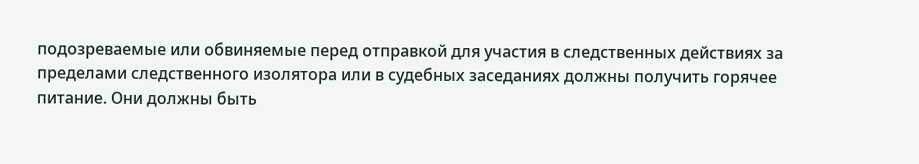подозреваемые или обвиняемые перед отправкой для участия в следственных действиях за пределами следственного изолятора или в судебных заседаниях должны получить горячее питание. Они должны быть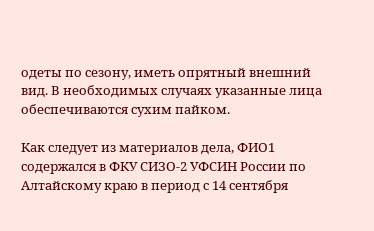одеты по сезону, иметь опрятный внешний вид. В необходимых случаях указанные лица обеспечиваются сухим пайком.

Как следует из материалов дела, ФИО1 содержался в ФКУ СИЗО-2 УФСИН России по Алтайскому краю в период с 14 сентября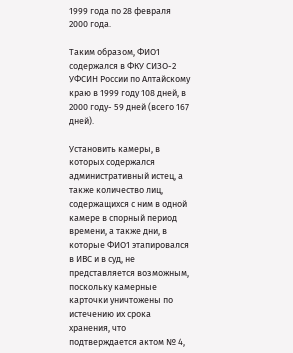1999 года по 28 февраля 2000 года.

Таким образом, ФИО1 содержался в ФКУ СИЗО-2 УФСИН России по Алтайскому краю в 1999 году 108 дней, в 2000 году- 59 дней (всего 167 дней).

Установить камеры, в которых содержался административный истец, а также количество лиц, содержащихся с ним в одной камере в спорный период времени, а также дни, в которые ФИО1 этапировался в ИВС и в суд, не представляется возможным, поскольку камерные карточки уничтожены по истечению их срока хранения, что подтверждается актом № 4,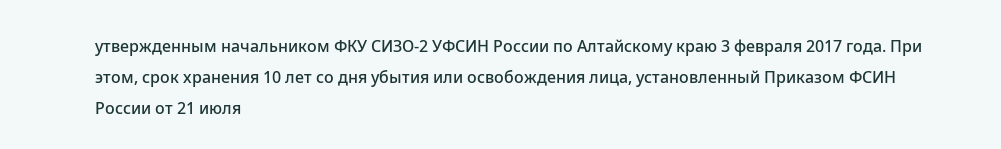утвержденным начальником ФКУ СИЗО-2 УФСИН России по Алтайскому краю 3 февраля 2017 года. При этом, срок хранения 10 лет со дня убытия или освобождения лица, установленный Приказом ФСИН России от 21 июля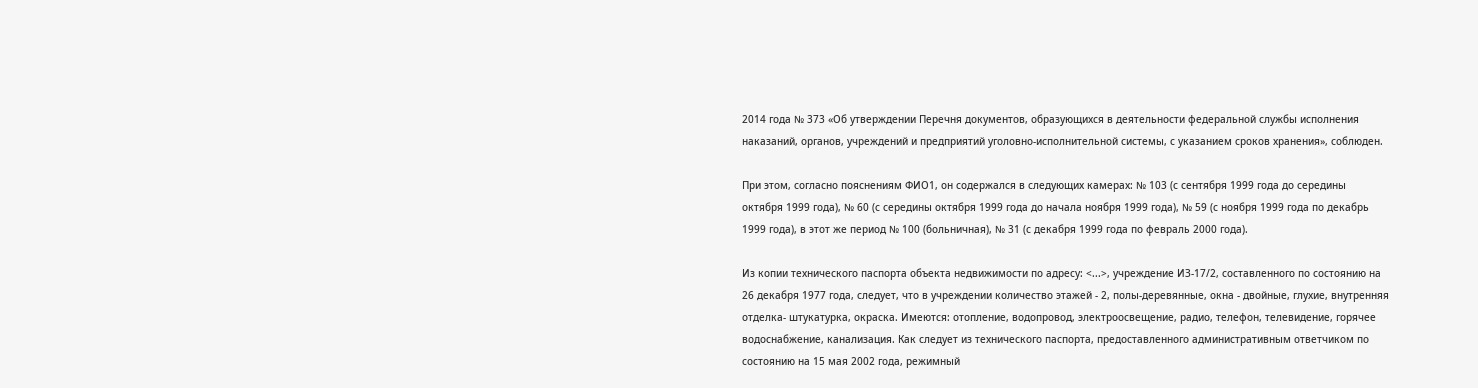2014 года № 373 «Об утверждении Перечня документов, образующихся в деятельности федеральной службы исполнения наказаний, органов, учреждений и предприятий уголовно-исполнительной системы, с указанием сроков хранения», соблюден.

При этом, согласно пояснениям ФИО1, он содержался в следующих камерах: № 103 (с сентября 1999 года до середины октября 1999 года), № 60 (с середины октября 1999 года до начала ноября 1999 года), № 59 (с ноября 1999 года по декабрь 1999 года), в этот же период № 100 (больничная), № 31 (с декабря 1999 года по февраль 2000 года).

Из копии технического паспорта объекта недвижимости по адресу: <...>, учреждение ИЗ-17/2, составленного по состоянию на 26 декабря 1977 года, следует, что в учреждении количество этажей - 2, полы-деревянные, окна - двойные, глухие, внутренняя отделка- штукатурка, окраска. Имеются: отопление, водопровод, электроосвещение, радио, телефон, телевидение, горячее водоснабжение, канализация. Как следует из технического паспорта, предоставленного административным ответчиком по состоянию на 15 мая 2002 года, режимный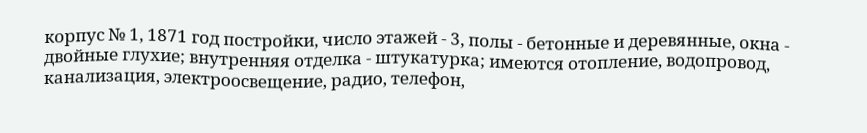корпус № 1, 1871 год постройки, число этажей - 3, полы - бетонные и деревянные, окна - двойные глухие; внутренняя отделка - штукатурка; имеются отопление, водопровод, канализация, электроосвещение, радио, телефон,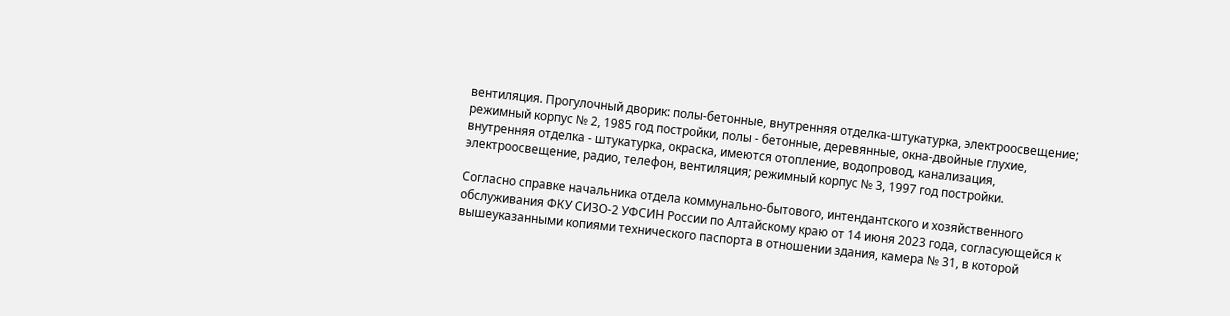вентиляция. Прогулочный дворик: полы-бетонные, внутренняя отделка-штукатурка, электроосвещение; режимный корпус № 2, 1985 год постройки, полы - бетонные, деревянные, окна-двойные глухие, внутренняя отделка - штукатурка, окраска, имеются отопление, водопровод, канализация, электроосвещение, радио, телефон, вентиляция; режимный корпус № 3, 1997 год постройки.

Согласно справке начальника отдела коммунально-бытового, интендантского и хозяйственного обслуживания ФКУ СИЗО-2 УФСИН России по Алтайскому краю от 14 июня 2023 года, согласующейся к вышеуказанными копиями технического паспорта в отношении здания, камера № 31, в которой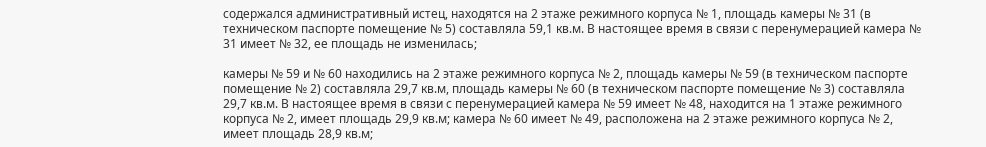содержался административный истец, находятся на 2 этаже режимного корпуса № 1, площадь камеры № 31 (в техническом паспорте помещение № 5) составляла 59,1 кв.м. В настоящее время в связи с перенумерацией камера № 31 имеет № 32, ее площадь не изменилась;

камеры № 59 и № 60 находились на 2 этаже режимного корпуса № 2, площадь камеры № 59 (в техническом паспорте помещение № 2) составляла 29,7 кв.м, площадь камеры № 60 (в техническом паспорте помещение № 3) составляла 29,7 кв.м. В настоящее время в связи с перенумерацией камера № 59 имеет № 48, находится на 1 этаже режимного корпуса № 2, имеет площадь 29,9 кв.м; камера № 60 имеет № 49, расположена на 2 этаже режимного корпуса № 2, имеет площадь 28,9 кв.м;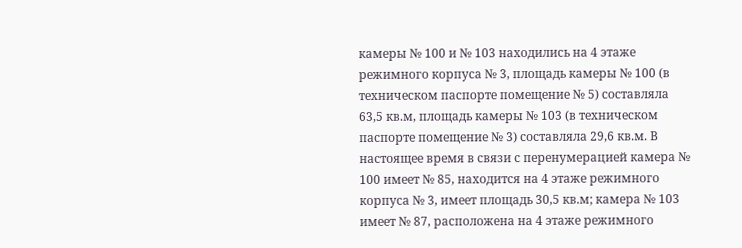камеры № 100 и № 103 находились на 4 этаже режимного корпуса № 3, площадь камеры № 100 (в техническом паспорте помещение № 5) составляла 63,5 кв.м, площадь камеры № 103 (в техническом паспорте помещение № 3) составляла 29,6 кв.м. В настоящее время в связи с перенумерацией камера № 100 имеет № 85, находится на 4 этаже режимного корпуса № 3, имеет площадь 30,5 кв.м; камера № 103 имеет № 87, расположена на 4 этаже режимного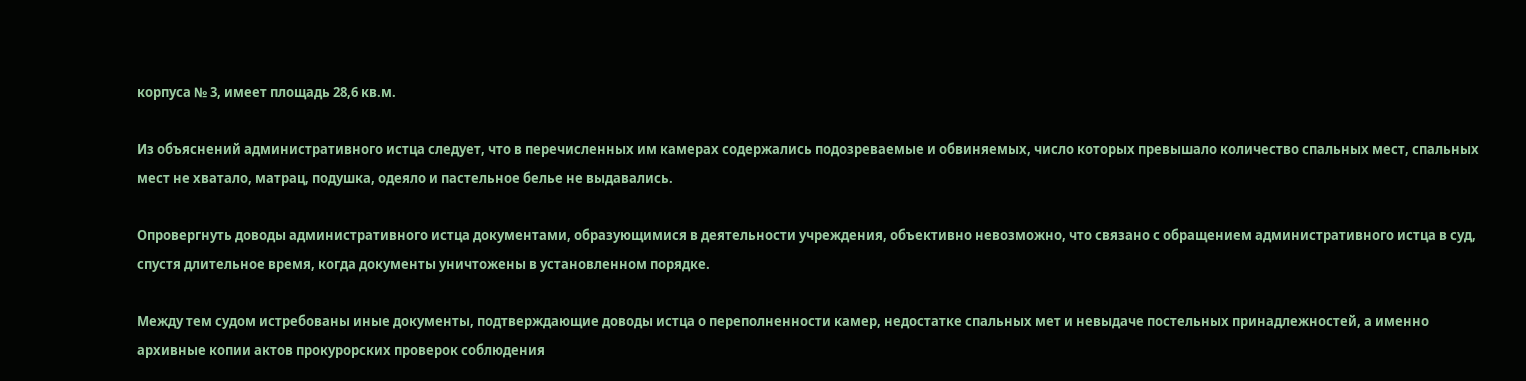корпуса № 3, имеет площадь 28,6 кв.м.

Из объяснений административного истца следует, что в перечисленных им камерах содержались подозреваемые и обвиняемых, число которых превышало количество спальных мест, спальных мест не хватало, матрац, подушка, одеяло и пастельное белье не выдавались.

Опровергнуть доводы административного истца документами, образующимися в деятельности учреждения, объективно невозможно, что связано с обращением административного истца в суд, спустя длительное время, когда документы уничтожены в установленном порядке.

Между тем судом истребованы иные документы, подтверждающие доводы истца о переполненности камер, недостатке спальных мет и невыдаче постельных принадлежностей, а именно архивные копии актов прокурорских проверок соблюдения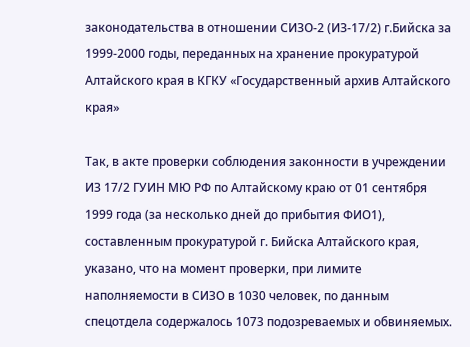законодательства в отношении СИЗО-2 (ИЗ-17/2) г.Бийска за 1999-2000 годы, переданных на хранение прокуратурой Алтайского края в КГКУ «Государственный архив Алтайского края»

Так, в акте проверки соблюдения законности в учреждении ИЗ 17/2 ГУИН МЮ РФ по Алтайскому краю от 01 сентября 1999 года (за несколько дней до прибытия ФИО1), составленным прокуратурой г. Бийска Алтайского края, указано, что на момент проверки, при лимите наполняемости в СИЗО в 1030 человек, по данным спецотдела содержалось 1073 подозреваемых и обвиняемых.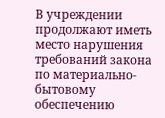В учреждении продолжают иметь место нарушения требований закона по материально- бытовому обеспечению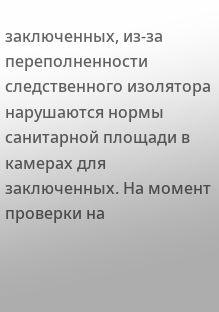заключенных, из-за переполненности следственного изолятора нарушаются нормы санитарной площади в камерах для заключенных. На момент проверки на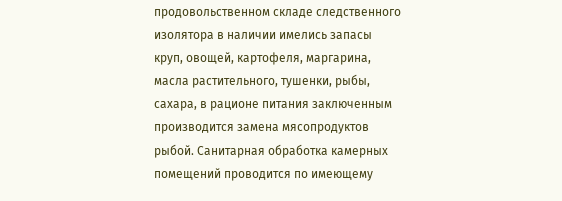продовольственном складе следственного изолятора в наличии имелись запасы круп, овощей, картофеля, маргарина, масла растительного, тушенки, рыбы, сахара, в рационе питания заключенным производится замена мясопродуктов рыбой. Санитарная обработка камерных помещений проводится по имеющему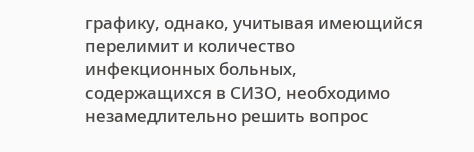графику, однако, учитывая имеющийся перелимит и количество инфекционных больных, содержащихся в СИЗО, необходимо незамедлительно решить вопрос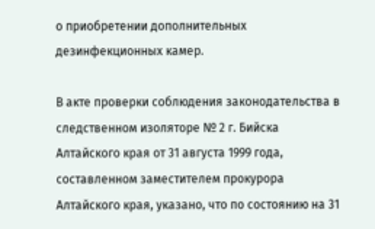о приобретении дополнительных дезинфекционных камер.

В акте проверки соблюдения законодательства в следственном изоляторе № 2 г. Бийска Алтайского края от 31 августа 1999 года, составленном заместителем прокурора Алтайского края, указано, что по состоянию на 31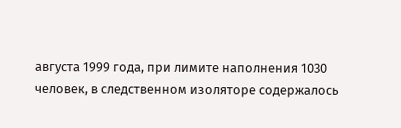августа 1999 года, при лимите наполнения 1030 человек, в следственном изоляторе содержалось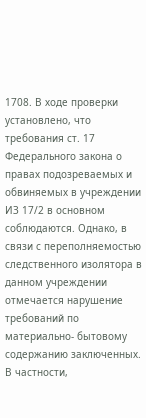1708. В ходе проверки установлено, что требования ст. 17 Федерального закона о правах подозреваемых и обвиняемых в учреждении ИЗ 17/2 в основном соблюдаются. Однако, в связи с переполняемостью следственного изолятора в данном учреждении отмечается нарушение требований по материально- бытовому содержанию заключенных. В частности,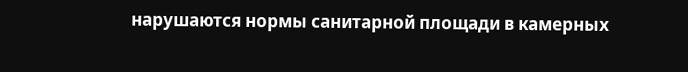нарушаются нормы санитарной площади в камерных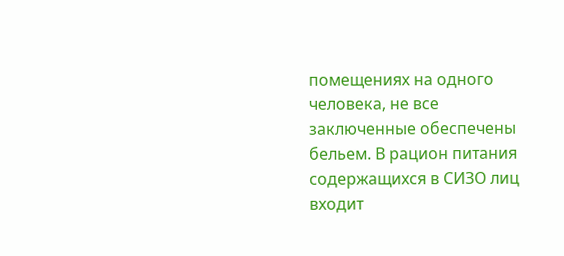помещениях на одного человека, не все заключенные обеспечены бельем. В рацион питания содержащихся в СИЗО лиц входит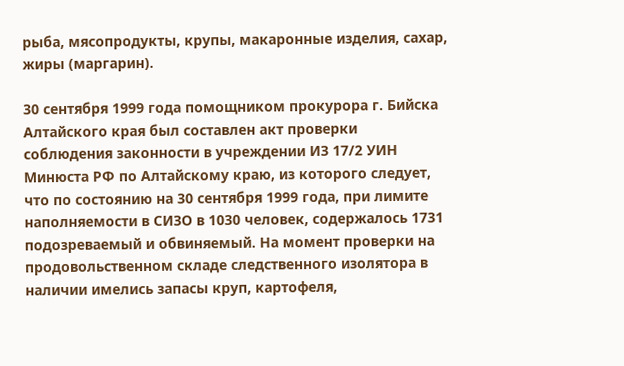рыба, мясопродукты, крупы, макаронные изделия, сахар, жиры (маргарин).

30 сентября 1999 года помощником прокурора г. Бийска Алтайского края был составлен акт проверки соблюдения законности в учреждении ИЗ 17/2 УИН Минюста РФ по Алтайскому краю, из которого следует, что по состоянию на 30 сентября 1999 года, при лимите наполняемости в СИЗО в 1030 человек, содержалось 1731 подозреваемый и обвиняемый. На момент проверки на продовольственном складе следственного изолятора в наличии имелись запасы круп, картофеля,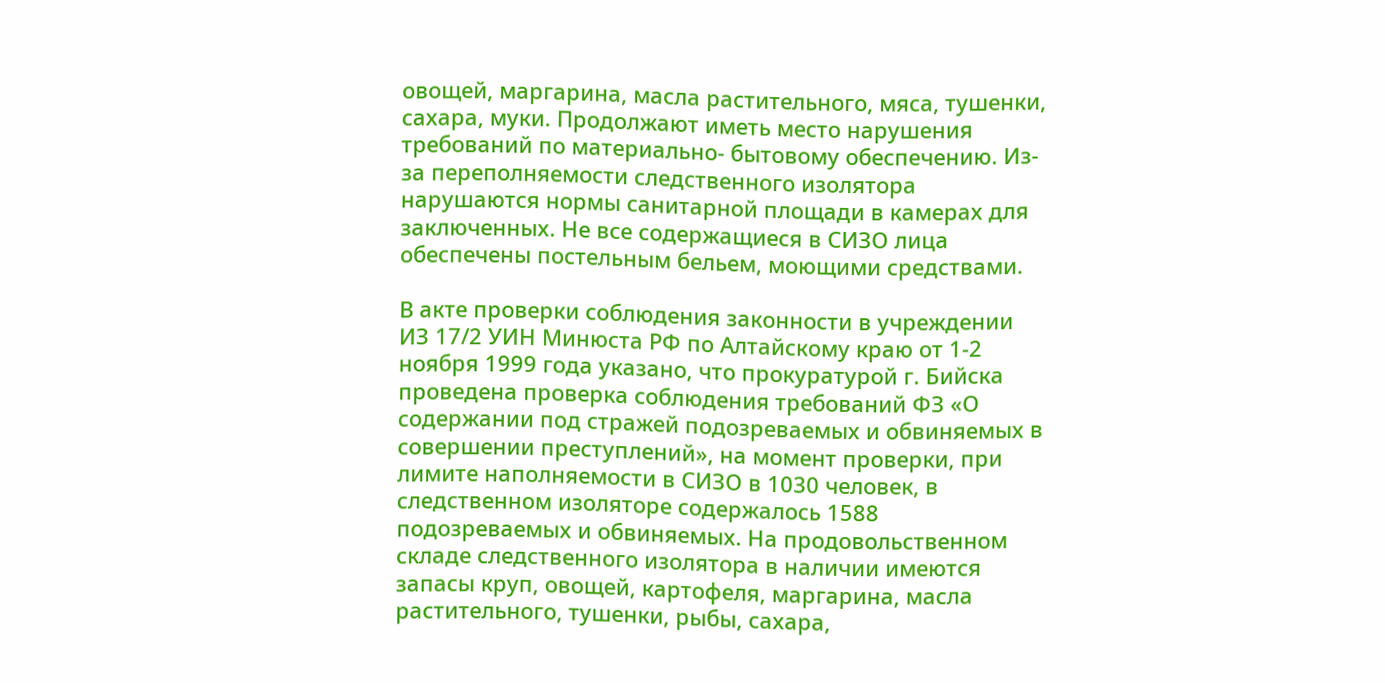овощей, маргарина, масла растительного, мяса, тушенки, сахара, муки. Продолжают иметь место нарушения требований по материально- бытовому обеспечению. Из-за переполняемости следственного изолятора нарушаются нормы санитарной площади в камерах для заключенных. Не все содержащиеся в СИЗО лица обеспечены постельным бельем, моющими средствами.

В акте проверки соблюдения законности в учреждении ИЗ 17/2 УИН Минюста РФ по Алтайскому краю от 1-2 ноября 1999 года указано, что прокуратурой г. Бийска проведена проверка соблюдения требований ФЗ «О содержании под стражей подозреваемых и обвиняемых в совершении преступлений», на момент проверки, при лимите наполняемости в СИЗО в 1030 человек, в следственном изоляторе содержалось 1588 подозреваемых и обвиняемых. На продовольственном складе следственного изолятора в наличии имеются запасы круп, овощей, картофеля, маргарина, масла растительного, тушенки, рыбы, сахара,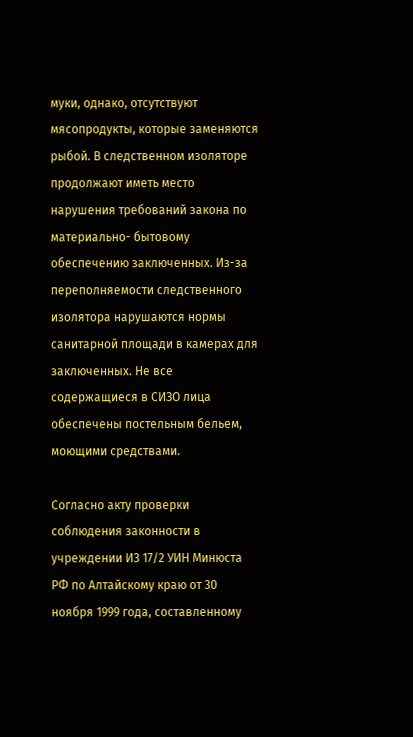муки, однако, отсутствуют мясопродукты, которые заменяются рыбой. В следственном изоляторе продолжают иметь место нарушения требований закона по материально- бытовому обеспечению заключенных. Из-за переполняемости следственного изолятора нарушаются нормы санитарной площади в камерах для заключенных. Не все содержащиеся в СИЗО лица обеспечены постельным бельем, моющими средствами.

Согласно акту проверки соблюдения законности в учреждении ИЗ 17/2 УИН Минюста РФ по Алтайскому краю от 30 ноября 1999 года, составленному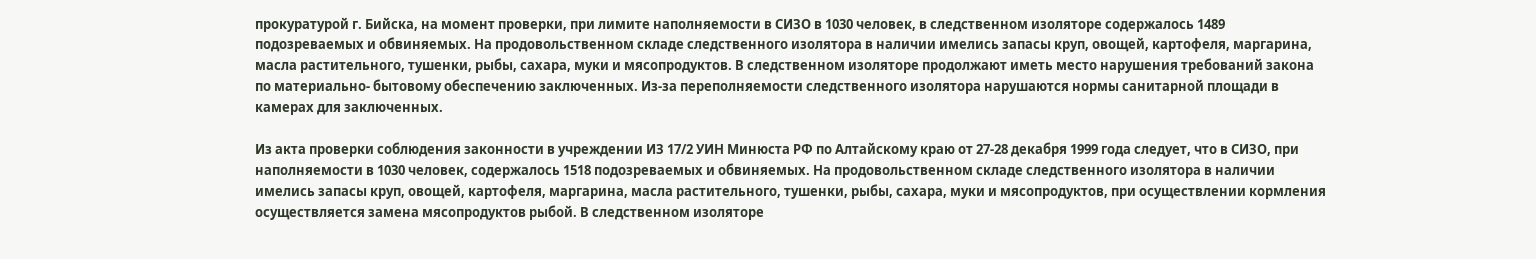прокуратурой г. Бийска, на момент проверки, при лимите наполняемости в СИЗО в 1030 человек, в следственном изоляторе содержалось 1489 подозреваемых и обвиняемых. На продовольственном складе следственного изолятора в наличии имелись запасы круп, овощей, картофеля, маргарина, масла растительного, тушенки, рыбы, сахара, муки и мясопродуктов. В следственном изоляторе продолжают иметь место нарушения требований закона по материально- бытовому обеспечению заключенных. Из-за переполняемости следственного изолятора нарушаются нормы санитарной площади в камерах для заключенных.

Из акта проверки соблюдения законности в учреждении ИЗ 17/2 УИН Минюста РФ по Алтайскому краю от 27-28 декабря 1999 года следует, что в СИЗО, при наполняемости в 1030 человек, содержалось 1518 подозреваемых и обвиняемых. На продовольственном складе следственного изолятора в наличии имелись запасы круп, овощей, картофеля, маргарина, масла растительного, тушенки, рыбы, сахара, муки и мясопродуктов, при осуществлении кормления осуществляется замена мясопродуктов рыбой. В следственном изоляторе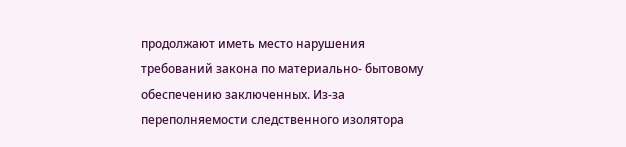продолжают иметь место нарушения требований закона по материально- бытовому обеспечению заключенных. Из-за переполняемости следственного изолятора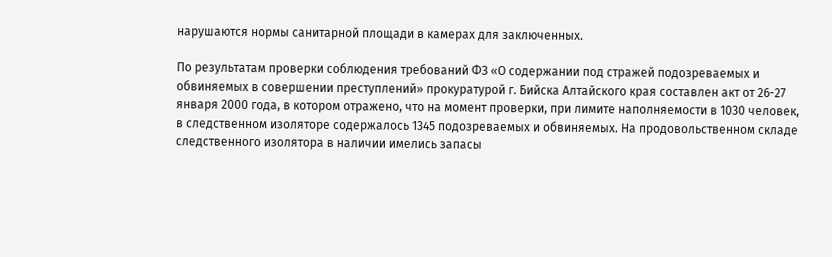нарушаются нормы санитарной площади в камерах для заключенных.

По результатам проверки соблюдения требований ФЗ «О содержании под стражей подозреваемых и обвиняемых в совершении преступлений» прокуратурой г. Бийска Алтайского края составлен акт от 26-27 января 2000 года, в котором отражено, что на момент проверки, при лимите наполняемости в 1030 человек, в следственном изоляторе содержалось 1345 подозреваемых и обвиняемых. На продовольственном складе следственного изолятора в наличии имелись запасы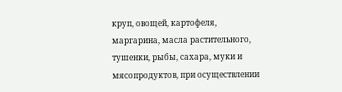круп, овощей, картофеля, маргарина, масла растительного, тушенки, рыбы, сахара, муки и мясопродуктов, при осуществлении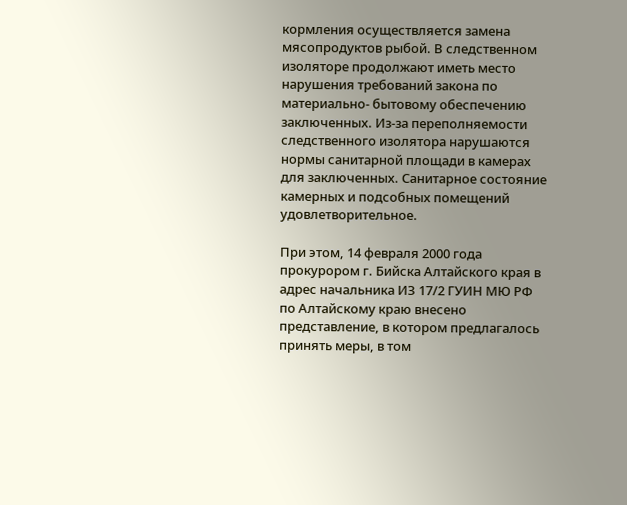кормления осуществляется замена мясопродуктов рыбой. В следственном изоляторе продолжают иметь место нарушения требований закона по материально- бытовому обеспечению заключенных. Из-за переполняемости следственного изолятора нарушаются нормы санитарной площади в камерах для заключенных. Санитарное состояние камерных и подсобных помещений удовлетворительное.

При этом, 14 февраля 2000 года прокурором г. Бийска Алтайского края в адрес начальника ИЗ 17/2 ГУИН МЮ РФ по Алтайскому краю внесено представление, в котором предлагалось принять меры, в том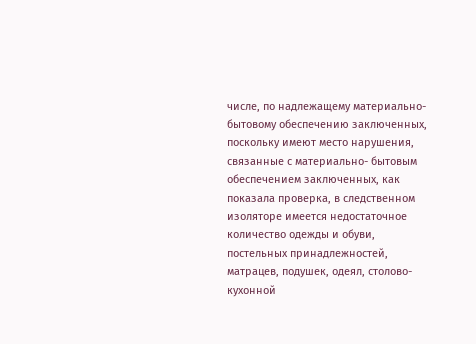числе, по надлежащему материально- бытовому обеспечению заключенных, поскольку имеют место нарушения, связанные с материально- бытовым обеспечением заключенных, как показала проверка, в следственном изоляторе имеется недостаточное количество одежды и обуви, постельных принадлежностей, матрацев, подушек, одеял, столово- кухонной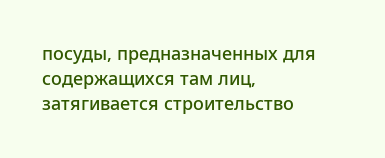посуды, предназначенных для содержащихся там лиц, затягивается строительство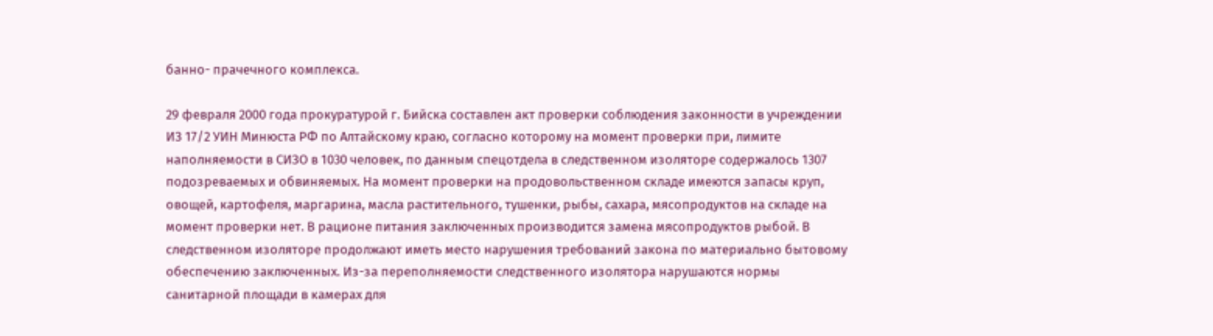банно- прачечного комплекса.

29 февраля 2000 года прокуратурой г. Бийска составлен акт проверки соблюдения законности в учреждении ИЗ 17/2 УИН Минюста РФ по Алтайскому краю, согласно которому на момент проверки при, лимите наполняемости в СИЗО в 1030 человек, по данным спецотдела в следственном изоляторе содержалось 1307 подозреваемых и обвиняемых. На момент проверки на продовольственном складе имеются запасы круп, овощей, картофеля, маргарина, масла растительного, тушенки, рыбы, сахара, мясопродуктов на складе на момент проверки нет. В рационе питания заключенных производится замена мясопродуктов рыбой. В следственном изоляторе продолжают иметь место нарушения требований закона по материально бытовому обеспечению заключенных. Из-за переполняемости следственного изолятора нарушаются нормы санитарной площади в камерах для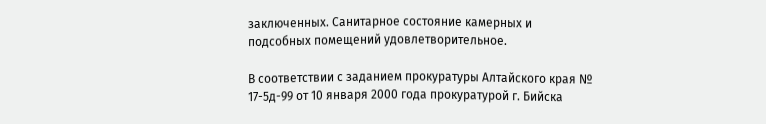заключенных. Санитарное состояние камерных и подсобных помещений удовлетворительное.

В соответствии с заданием прокуратуры Алтайского края № 17-5д-99 от 10 января 2000 года прокуратурой г. Бийска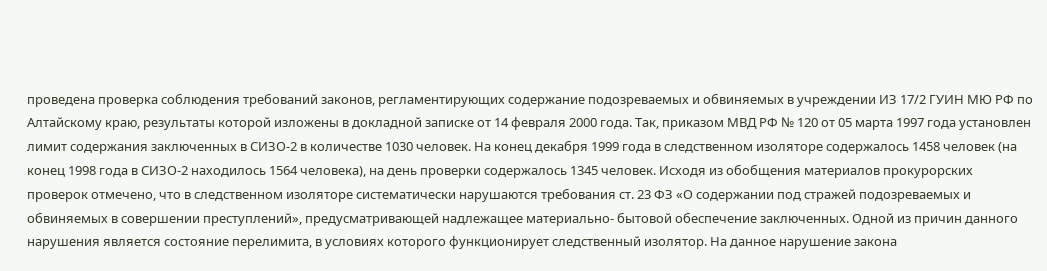проведена проверка соблюдения требований законов, регламентирующих содержание подозреваемых и обвиняемых в учреждении ИЗ 17/2 ГУИН МЮ РФ по Алтайскому краю, результаты которой изложены в докладной записке от 14 февраля 2000 года. Так, приказом МВД РФ № 120 от 05 марта 1997 года установлен лимит содержания заключенных в СИЗО-2 в количестве 1030 человек. На конец декабря 1999 года в следственном изоляторе содержалось 1458 человек (на конец 1998 года в СИЗО-2 находилось 1564 человека), на день проверки содержалось 1345 человек. Исходя из обобщения материалов прокурорских проверок отмечено, что в следственном изоляторе систематически нарушаются требования ст. 23 ФЗ «О содержании под стражей подозреваемых и обвиняемых в совершении преступлений», предусматривающей надлежащее материально- бытовой обеспечение заключенных. Одной из причин данного нарушения является состояние перелимита, в условиях которого функционирует следственный изолятор. На данное нарушение закона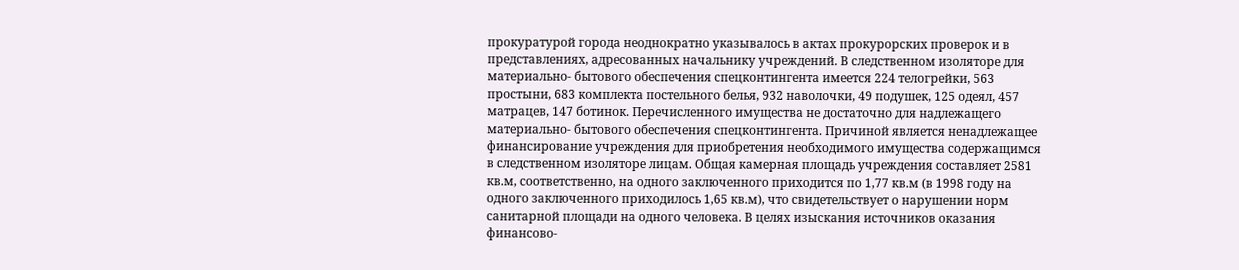прокуратурой города неоднократно указывалось в актах прокурорских проверок и в представлениях, адресованных начальнику учреждений. В следственном изоляторе для материально- бытового обеспечения спецконтингента имеется 224 телогрейки, 563 простыни, 683 комплекта постельного белья, 932 наволочки, 49 подушек, 125 одеял, 457 матрацев, 147 ботинок. Перечисленного имущества не достаточно для надлежащего материально- бытового обеспечения спецконтингента. Причиной является ненадлежащее финансирование учреждения для приобретения необходимого имущества содержащимся в следственном изоляторе лицам. Общая камерная площадь учреждения составляет 2581 кв.м, соответственно, на одного заключенного приходится по 1,77 кв.м (в 1998 году на одного заключенного приходилось 1,65 кв.м), что свидетельствует о нарушении норм санитарной площади на одного человека. В целях изыскания источников оказания финансово-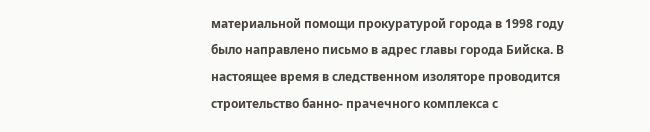материальной помощи прокуратурой города в 1998 году было направлено письмо в адрес главы города Бийска. В настоящее время в следственном изоляторе проводится строительство банно- прачечного комплекса с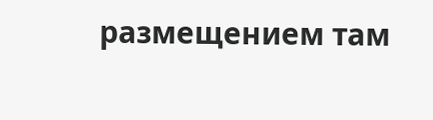размещением там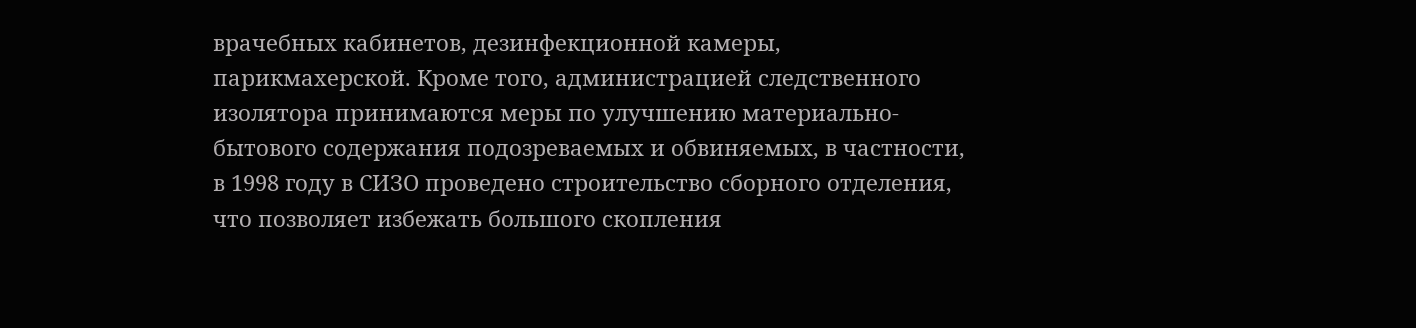врачебных кабинетов, дезинфекционной камеры, парикмахерской. Кроме того, администрацией следственного изолятора принимаются меры по улучшению материально- бытового содержания подозреваемых и обвиняемых, в частности, в 1998 году в СИЗО проведено строительство сборного отделения, что позволяет избежать большого скопления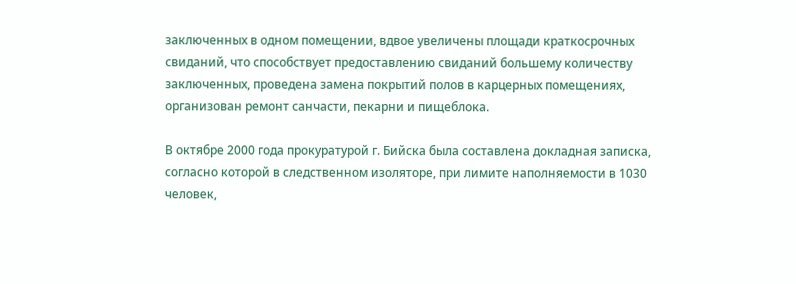заключенных в одном помещении, вдвое увеличены площади краткосрочных свиданий, что способствует предоставлению свиданий большему количеству заключенных, проведена замена покрытий полов в карцерных помещениях, организован ремонт санчасти, пекарни и пищеблока.

В октябре 2000 года прокуратурой г. Бийска была составлена докладная записка, согласно которой в следственном изоляторе, при лимите наполняемости в 1030 человек,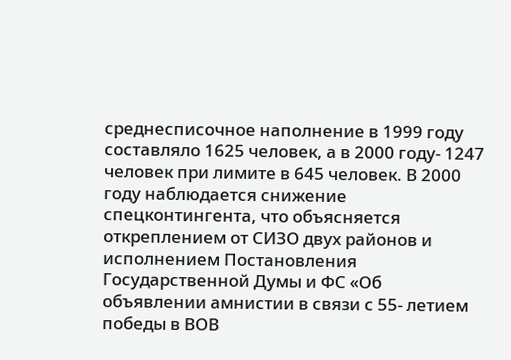среднесписочное наполнение в 1999 году составляло 1625 человек, а в 2000 году- 1247 человек при лимите в 645 человек. В 2000 году наблюдается снижение спецконтингента, что объясняется откреплением от СИЗО двух районов и исполнением Постановления Государственной Думы и ФС «Об объявлении амнистии в связи с 55- летием победы в ВОВ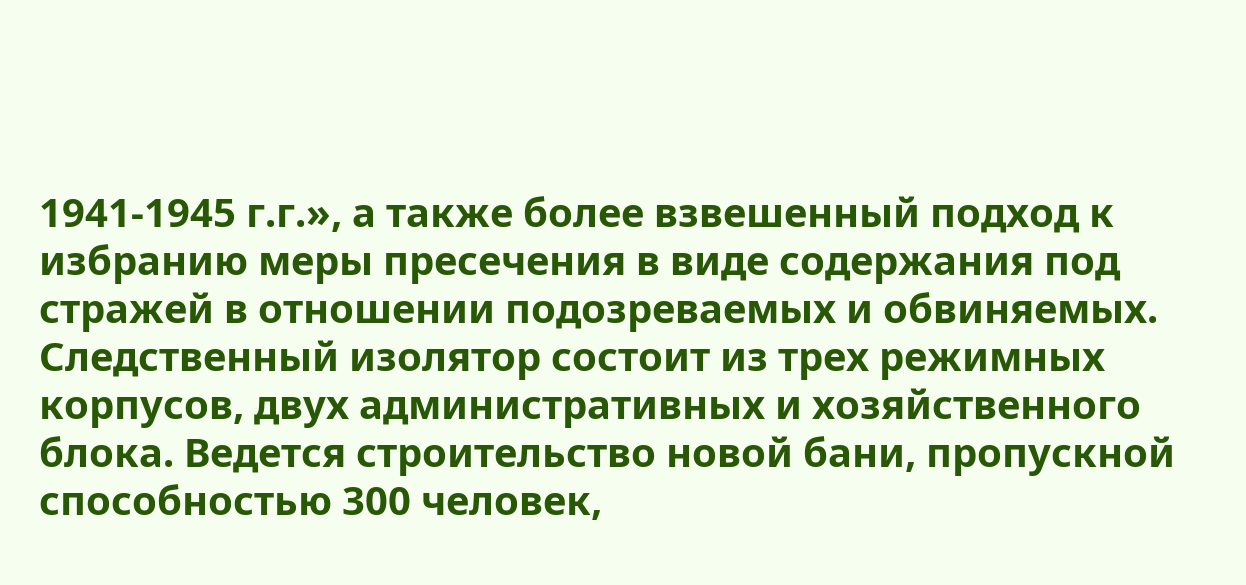1941-1945 г.г.», а также более взвешенный подход к избранию меры пресечения в виде содержания под стражей в отношении подозреваемых и обвиняемых. Следственный изолятор состоит из трех режимных корпусов, двух административных и хозяйственного блока. Ведется строительство новой бани, пропускной способностью 300 человек,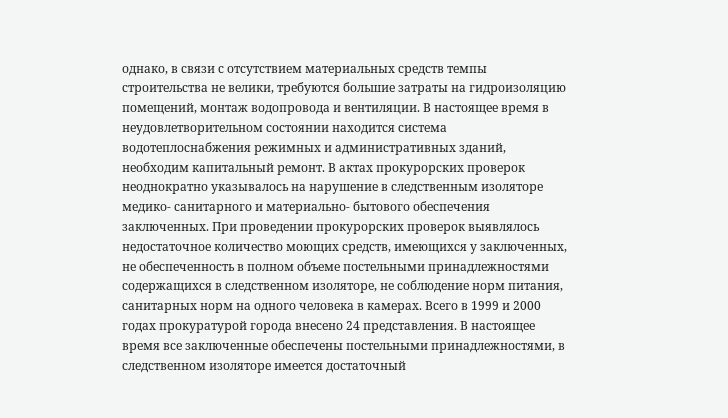однако, в связи с отсутствием материальных средств темпы строительства не велики, требуются большие затраты на гидроизоляцию помещений, монтаж водопровода и вентиляции. В настоящее время в неудовлетворительном состоянии находится система водотеплоснабжения режимных и административных зданий, необходим капитальный ремонт. В актах прокурорских проверок неоднократно указывалось на нарушение в следственным изоляторе медико- санитарного и материально- бытового обеспечения заключенных. При проведении прокурорских проверок выявлялось недостаточное количество моющих средств, имеющихся у заключенных, не обеспеченность в полном объеме постельными принадлежностями содержащихся в следственном изоляторе, не соблюдение норм питания, санитарных норм на одного человека в камерах. Всего в 1999 и 2000 годах прокуратурой города внесено 24 представления. В настоящее время все заключенные обеспечены постельными принадлежностями, в следственном изоляторе имеется достаточный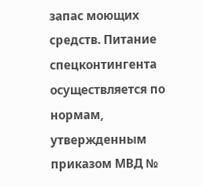запас моющих средств. Питание спецконтингента осуществляется по нормам, утвержденным приказом МВД №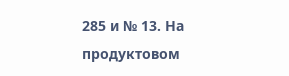285 и № 13. На продуктовом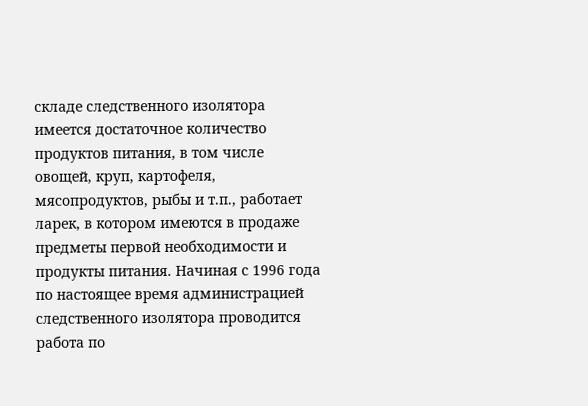складе следственного изолятора имеется достаточное количество продуктов питания, в том числе овощей, круп, картофеля, мясопродуктов, рыбы и т.п., работает ларек, в котором имеются в продаже предметы первой необходимости и продукты питания. Начиная с 1996 года по настоящее время администрацией следственного изолятора проводится работа по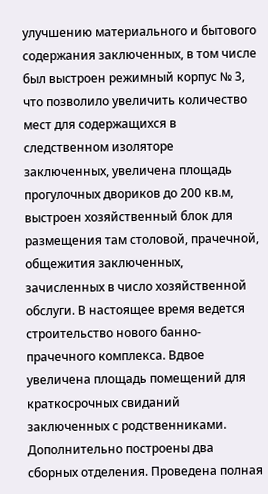улучшению материального и бытового содержания заключенных, в том числе был выстроен режимный корпус № 3, что позволило увеличить количество мест для содержащихся в следственном изоляторе заключенных, увеличена площадь прогулочных двориков до 200 кв.м, выстроен хозяйственный блок для размещения там столовой, прачечной, общежития заключенных, зачисленных в число хозяйственной обслуги. В настоящее время ведется строительство нового банно- прачечного комплекса. Вдвое увеличена площадь помещений для краткосрочных свиданий заключенных с родственниками. Дополнительно построены два сборных отделения. Проведена полная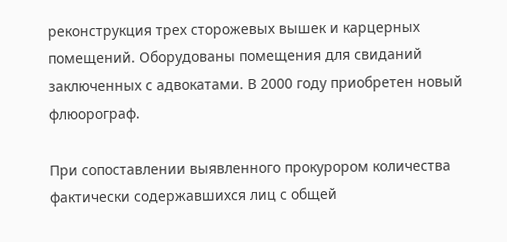реконструкция трех сторожевых вышек и карцерных помещений. Оборудованы помещения для свиданий заключенных с адвокатами. В 2000 году приобретен новый флюорограф.

При сопоставлении выявленного прокурором количества фактически содержавшихся лиц с общей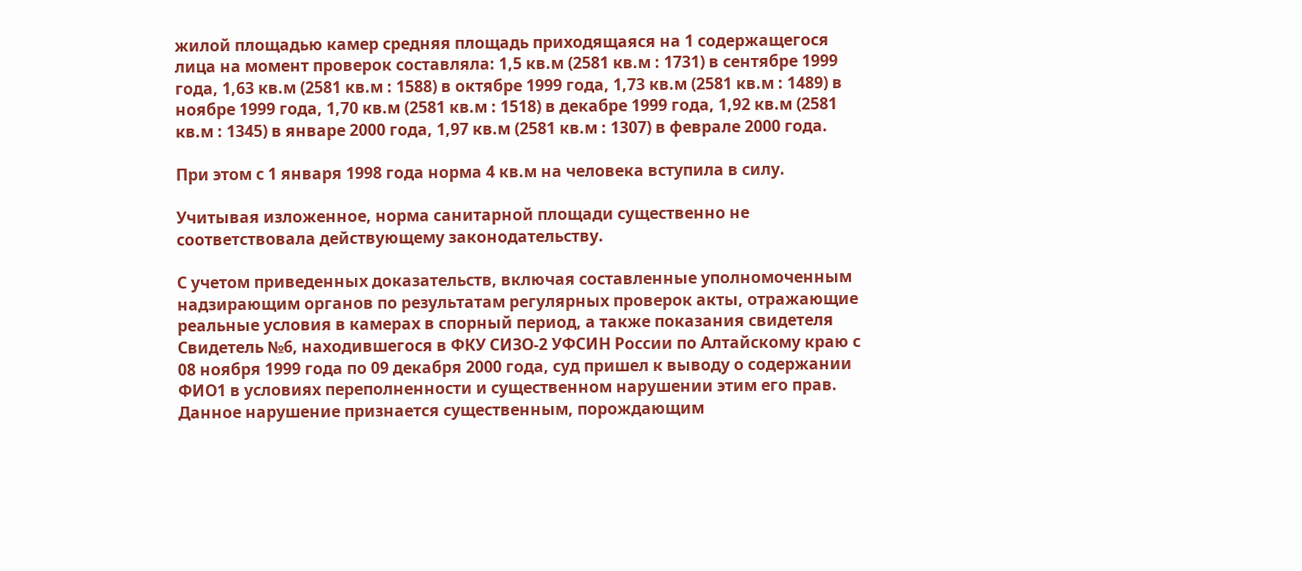жилой площадью камер средняя площадь приходящаяся на 1 содержащегося лица на момент проверок составляла: 1,5 кв.м (2581 кв.м : 1731) в сентябре 1999 года, 1,63 кв.м (2581 кв.м : 1588) в октябре 1999 года, 1,73 кв.м (2581 кв.м : 1489) в ноябре 1999 года, 1,70 кв.м (2581 кв.м : 1518) в декабре 1999 года, 1,92 кв.м (2581 кв.м : 1345) в январе 2000 года, 1,97 кв.м (2581 кв.м : 1307) в феврале 2000 года.

При этом с 1 января 1998 года норма 4 кв.м на человека вступила в силу.

Учитывая изложенное, норма санитарной площади существенно не соответствовала действующему законодательству.

С учетом приведенных доказательств, включая составленные уполномоченным надзирающим органов по результатам регулярных проверок акты, отражающие реальные условия в камерах в спорный период, а также показания свидетеля Свидетель №6, находившегося в ФКУ СИЗО-2 УФСИН России по Алтайскому краю с 08 ноября 1999 года по 09 декабря 2000 года, суд пришел к выводу о содержании ФИО1 в условиях переполненности и существенном нарушении этим его прав. Данное нарушение признается существенным, порождающим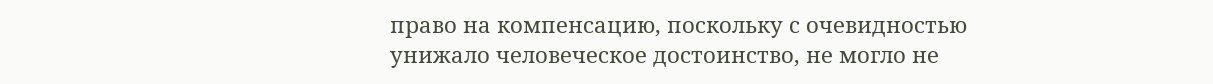право на компенсацию, поскольку с очевидностью унижало человеческое достоинство, не могло не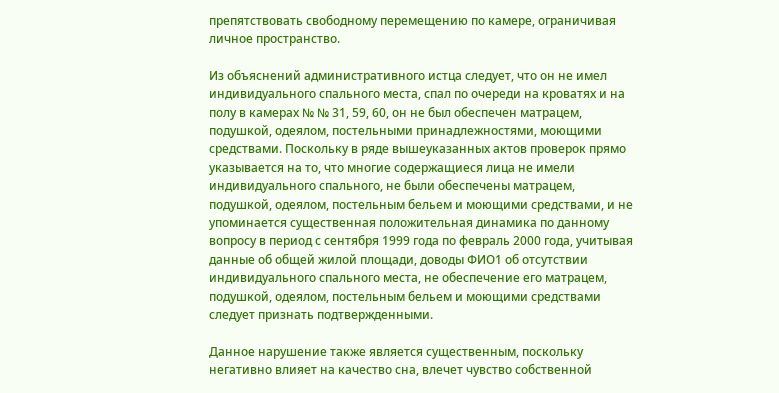препятствовать свободному перемещению по камере, ограничивая личное пространство.

Из объяснений административного истца следует, что он не имел индивидуального спального места, спал по очереди на кроватях и на полу в камерах № № 31, 59, 60, он не был обеспечен матрацем, подушкой, одеялом, постельными принадлежностями, моющими средствами. Поскольку в ряде вышеуказанных актов проверок прямо указывается на то, что многие содержащиеся лица не имели индивидуального спального, не были обеспечены матрацем, подушкой, одеялом, постельным бельем и моющими средствами, и не упоминается существенная положительная динамика по данному вопросу в период с сентября 1999 года по февраль 2000 года, учитывая данные об общей жилой площади, доводы ФИО1 об отсутствии индивидуального спального места, не обеспечение его матрацем, подушкой, одеялом, постельным бельем и моющими средствами следует признать подтвержденными.

Данное нарушение также является существенным, поскольку негативно влияет на качество сна, влечет чувство собственной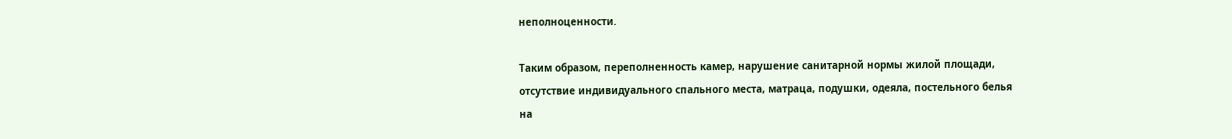неполноценности.

Таким образом, переполненность камер, нарушение санитарной нормы жилой площади, отсутствие индивидуального спального места, матраца, подушки, одеяла, постельного белья на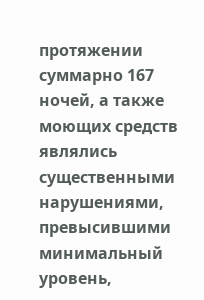протяжении суммарно 167 ночей, а также моющих средств являлись существенными нарушениями, превысившими минимальный уровень,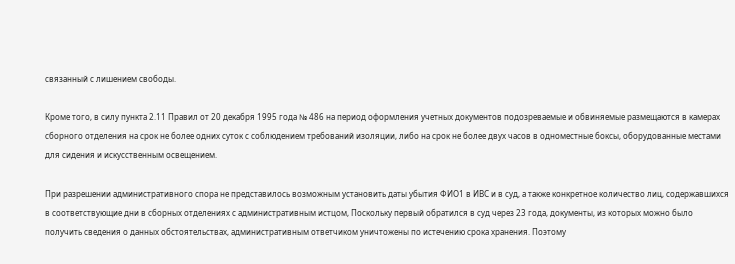связанный с лишением свободы.

Кроме того, в силу пункта 2.11 Правил от 20 декабря 1995 года № 486 на период оформления учетных документов подозреваемые и обвиняемые размещаются в камерах сборного отделения на срок не более одних суток с соблюдением требований изоляции, либо на срок не более двух часов в одноместные боксы, оборудованные местами для сидения и искусственным освещением.

При разрешении административного спора не представилось возможным установить даты убытия ФИО1 в ИВС и в суд, а также конкретное количество лиц, содержавшихся в соответствующие дни в сборных отделениях с административным истцом, Поскольку первый обратился в суд через 23 года, документы, из которых можно было получить сведения о данных обстоятельствах, административным ответчиком уничтожены по истечению срока хранения. Поэтому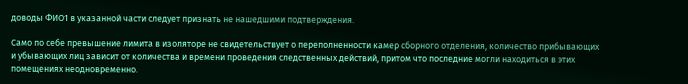доводы ФИО1 в указанной части следует признать не нашедшими подтверждения.

Само по себе превышение лимита в изоляторе не свидетельствует о переполненности камер сборного отделения, количество прибывающих и убывающих лиц зависит от количества и времени проведения следственных действий, притом что последние могли находиться в этих помещениях неодновременно.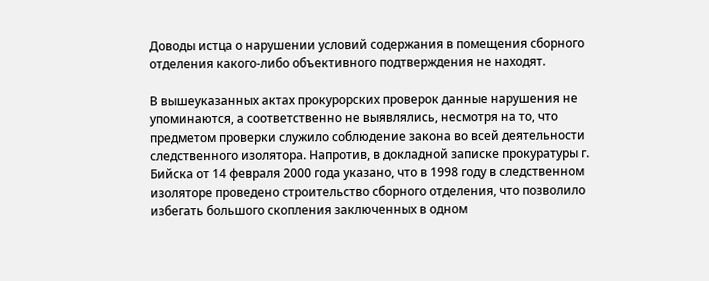Доводы истца о нарушении условий содержания в помещения сборного отделения какого-либо объективного подтверждения не находят.

В вышеуказанных актах прокурорских проверок данные нарушения не упоминаются, а соответственно не выявлялись, несмотря на то, что предметом проверки служило соблюдение закона во всей деятельности следственного изолятора. Напротив, в докладной записке прокуратуры г. Бийска от 14 февраля 2000 года указано, что в 1998 году в следственном изоляторе проведено строительство сборного отделения, что позволило избегать большого скопления заключенных в одном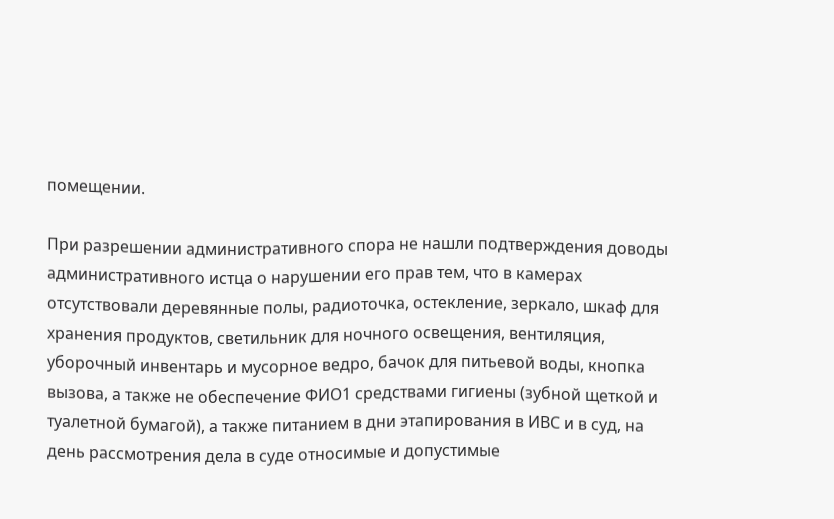помещении.

При разрешении административного спора не нашли подтверждения доводы административного истца о нарушении его прав тем, что в камерах отсутствовали деревянные полы, радиоточка, остекление, зеркало, шкаф для хранения продуктов, светильник для ночного освещения, вентиляция, уборочный инвентарь и мусорное ведро, бачок для питьевой воды, кнопка вызова, а также не обеспечение ФИО1 средствами гигиены (зубной щеткой и туалетной бумагой), а также питанием в дни этапирования в ИВС и в суд, на день рассмотрения дела в суде относимые и допустимые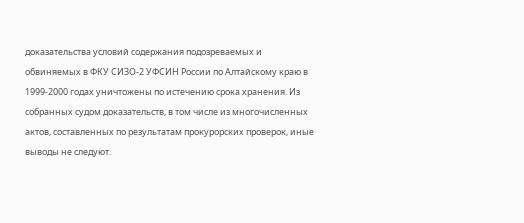доказательства условий содержания подозреваемых и обвиняемых в ФКУ СИЗО-2 УФСИН России по Алтайскому краю в 1999-2000 годах уничтожены по истечению срока хранения. Из собранных судом доказательств, в том числе из многочисленных актов, составленных по результатам прокурорских проверок, иные выводы не следуют.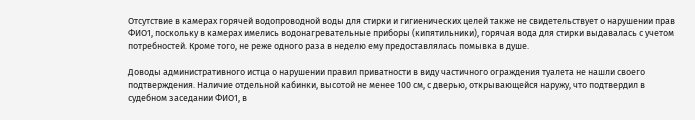Отсутствие в камерах горячей водопроводной воды для стирки и гигиенических целей также не свидетельствует о нарушении прав ФИО1, поскольку в камерах имелись водонагревательные приборы (кипятильники), горячая вода для стирки выдавалась с учетом потребностей. Кроме того, не реже одного раза в неделю ему предоставлялась помывка в душе.

Доводы административного истца о нарушении правил приватности в виду частичного ограждения туалета не нашли своего подтверждения. Наличие отдельной кабинки, высотой не менее 100 см, с дверью, открывающейся наружу, что подтвердил в судебном заседании ФИО1, в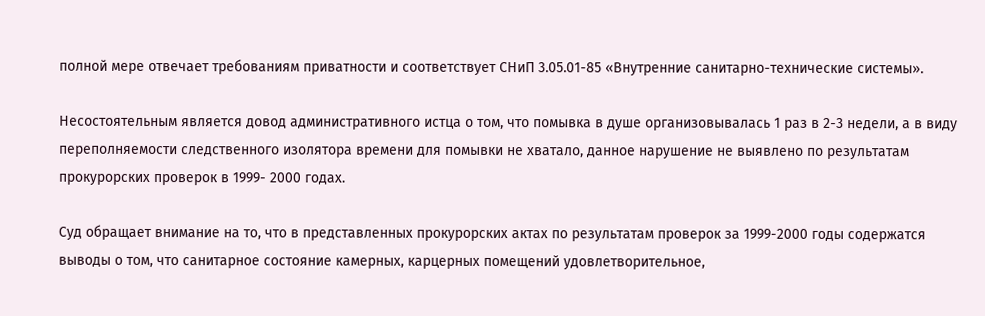полной мере отвечает требованиям приватности и соответствует СНиП 3.05.01-85 «Внутренние санитарно-технические системы».

Несостоятельным является довод административного истца о том, что помывка в душе организовывалась 1 раз в 2-3 недели, а в виду переполняемости следственного изолятора времени для помывки не хватало, данное нарушение не выявлено по результатам прокурорских проверок в 1999- 2000 годах.

Суд обращает внимание на то, что в представленных прокурорских актах по результатам проверок за 1999-2000 годы содержатся выводы о том, что санитарное состояние камерных, карцерных помещений удовлетворительное,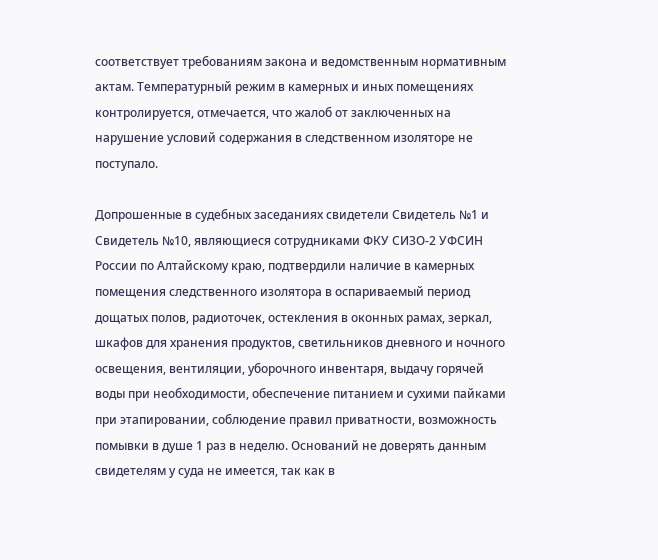соответствует требованиям закона и ведомственным нормативным актам. Температурный режим в камерных и иных помещениях контролируется, отмечается, что жалоб от заключенных на нарушение условий содержания в следственном изоляторе не поступало.

Допрошенные в судебных заседаниях свидетели Свидетель №1 и Свидетель №10, являющиеся сотрудниками ФКУ СИЗО-2 УФСИН России по Алтайскому краю, подтвердили наличие в камерных помещения следственного изолятора в оспариваемый период дощатых полов, радиоточек, остекления в оконных рамах, зеркал, шкафов для хранения продуктов, светильников дневного и ночного освещения, вентиляции, уборочного инвентаря, выдачу горячей воды при необходимости, обеспечение питанием и сухими пайками при этапировании, соблюдение правил приватности, возможность помывки в душе 1 раз в неделю. Оснований не доверять данным свидетелям у суда не имеется, так как в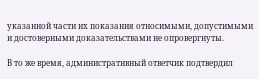указанной части их показания относимыми, допустимыми и достоверными доказательствами не опровергнуты.

В то же время, административный ответчик подтвердил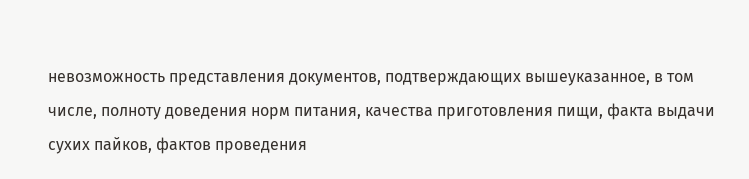невозможность представления документов, подтверждающих вышеуказанное, в том числе, полноту доведения норм питания, качества приготовления пищи, факта выдачи сухих пайков, фактов проведения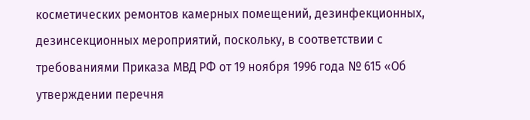косметических ремонтов камерных помещений, дезинфекционных, дезинсекционных мероприятий, поскольку, в соответствии с требованиями Приказа МВД РФ от 19 ноября 1996 года № 615 «Об утверждении перечня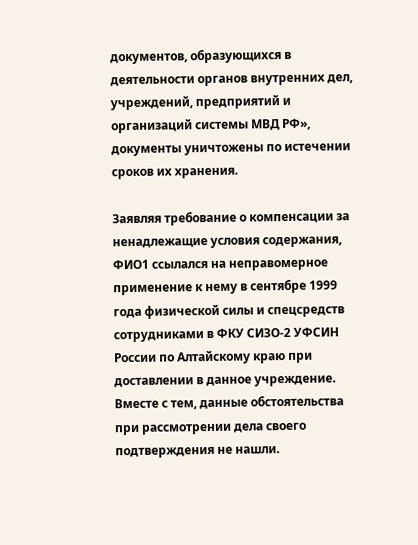документов, образующихся в деятельности органов внутренних дел, учреждений, предприятий и организаций системы МВД РФ», документы уничтожены по истечении сроков их хранения.

Заявляя требование о компенсации за ненадлежащие условия содержания, ФИО1 ссылался на неправомерное применение к нему в сентябре 1999 года физической силы и спецсредств сотрудниками в ФКУ СИЗО-2 УФСИН России по Алтайскому краю при доставлении в данное учреждение. Вместе с тем, данные обстоятельства при рассмотрении дела своего подтверждения не нашли.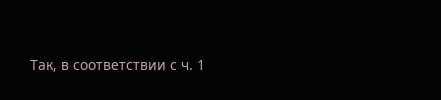Так, в соответствии с ч. 1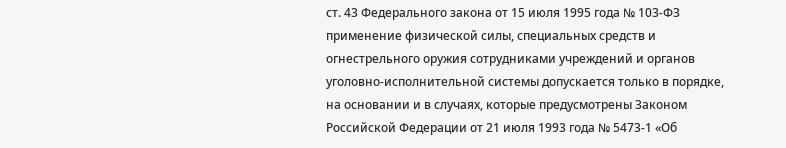ст. 43 Федерального закона от 15 июля 1995 года № 103-ФЗ применение физической силы, специальных средств и огнестрельного оружия сотрудниками учреждений и органов уголовно-исполнительной системы допускается только в порядке, на основании и в случаях, которые предусмотрены Законом Российской Федерации от 21 июля 1993 года № 5473-1 «Об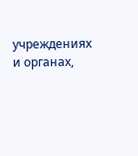учреждениях и органах,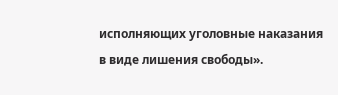исполняющих уголовные наказания в виде лишения свободы».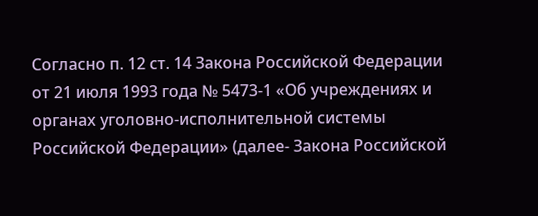Согласно п. 12 ст. 14 Закона Российской Федерации от 21 июля 1993 года № 5473-1 «Об учреждениях и органах уголовно-исполнительной системы Российской Федерации» (далее- Закона Российской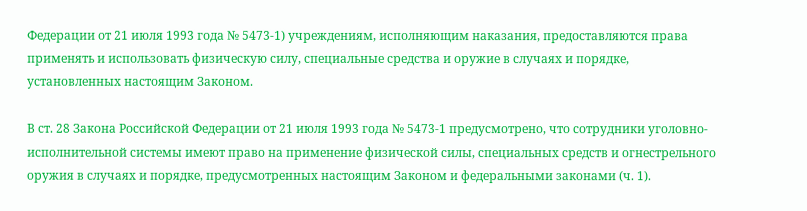Федерации от 21 июля 1993 года № 5473-1) учреждениям, исполняющим наказания, предоставляются права применять и использовать физическую силу, специальные средства и оружие в случаях и порядке, установленных настоящим Законом.

В ст. 28 Закона Российской Федерации от 21 июля 1993 года № 5473-1 предусмотрено, что сотрудники уголовно-исполнительной системы имеют право на применение физической силы, специальных средств и огнестрельного оружия в случаях и порядке, предусмотренных настоящим Законом и федеральными законами (ч. 1).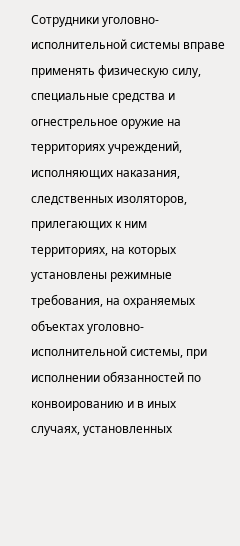Сотрудники уголовно-исполнительной системы вправе применять физическую силу, специальные средства и огнестрельное оружие на территориях учреждений, исполняющих наказания, следственных изоляторов, прилегающих к ним территориях, на которых установлены режимные требования, на охраняемых объектах уголовно-исполнительной системы, при исполнении обязанностей по конвоированию и в иных случаях, установленных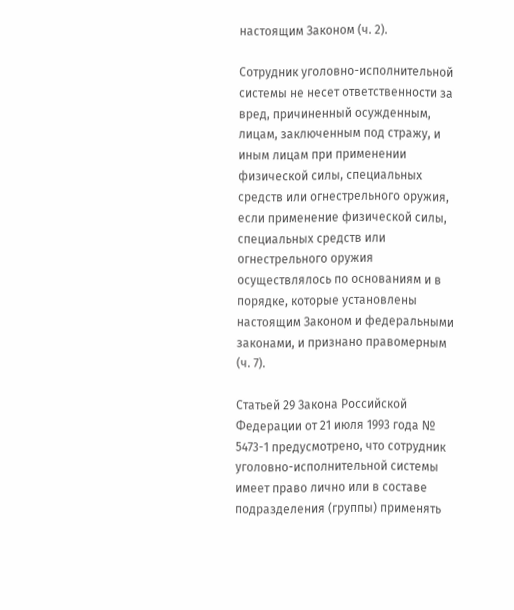настоящим Законом (ч. 2).

Сотрудник уголовно-исполнительной системы не несет ответственности за вред, причиненный осужденным, лицам, заключенным под стражу, и иным лицам при применении физической силы, специальных средств или огнестрельного оружия, если применение физической силы, специальных средств или огнестрельного оружия осуществлялось по основаниям и в порядке, которые установлены настоящим Законом и федеральными законами, и признано правомерным (ч. 7).

Статьей 29 Закона Российской Федерации от 21 июля 1993 года № 5473-1 предусмотрено, что сотрудник уголовно-исполнительной системы имеет право лично или в составе подразделения (группы) применять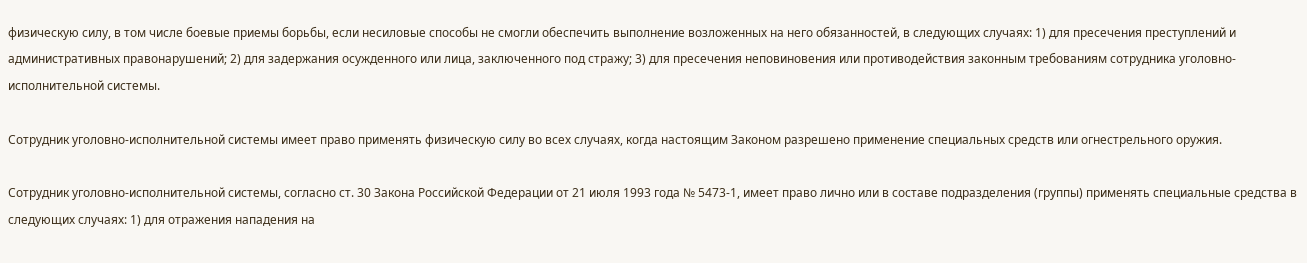физическую силу, в том числе боевые приемы борьбы, если несиловые способы не смогли обеспечить выполнение возложенных на него обязанностей, в следующих случаях: 1) для пресечения преступлений и административных правонарушений; 2) для задержания осужденного или лица, заключенного под стражу; 3) для пресечения неповиновения или противодействия законным требованиям сотрудника уголовно-исполнительной системы.

Сотрудник уголовно-исполнительной системы имеет право применять физическую силу во всех случаях, когда настоящим Законом разрешено применение специальных средств или огнестрельного оружия.

Сотрудник уголовно-исполнительной системы, согласно ст. 30 Закона Российской Федерации от 21 июля 1993 года № 5473-1, имеет право лично или в составе подразделения (группы) применять специальные средства в следующих случаях: 1) для отражения нападения на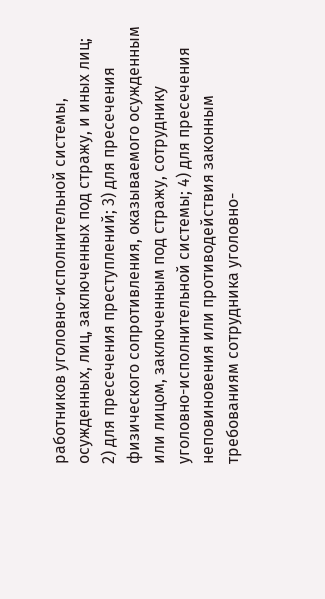работников уголовно-исполнительной системы, осужденных, лиц, заключенных под стражу, и иных лиц; 2) для пресечения преступлений; 3) для пресечения физического сопротивления, оказываемого осужденным или лицом, заключенным под стражу, сотруднику уголовно-исполнительной системы; 4) для пресечения неповиновения или противодействия законным требованиям сотрудника уголовно-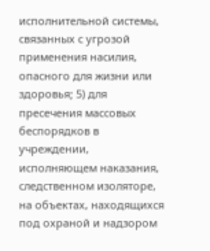исполнительной системы, связанных с угрозой применения насилия, опасного для жизни или здоровья; 5) для пресечения массовых беспорядков в учреждении, исполняющем наказания, следственном изоляторе, на объектах, находящихся под охраной и надзором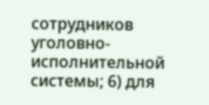сотрудников уголовно-исполнительной системы; 6) для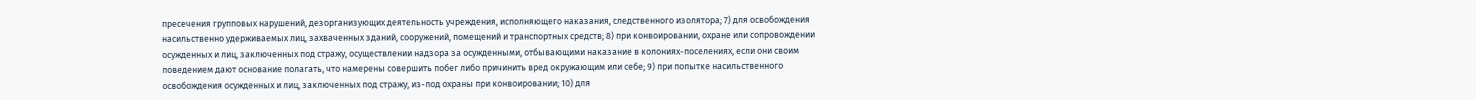пресечения групповых нарушений, дезорганизующих деятельность учреждения, исполняющего наказания, следственного изолятора; 7) для освобождения насильственно удерживаемых лиц, захваченных зданий, сооружений, помещений и транспортных средств; 8) при конвоировании, охране или сопровождении осужденных и лиц, заключенных под стражу, осуществлении надзора за осужденными, отбывающими наказание в колониях-поселениях, если они своим поведением дают основание полагать, что намерены совершить побег либо причинить вред окружающим или себе; 9) при попытке насильственного освобождения осужденных и лиц, заключенных под стражу, из-под охраны при конвоировании; 10) для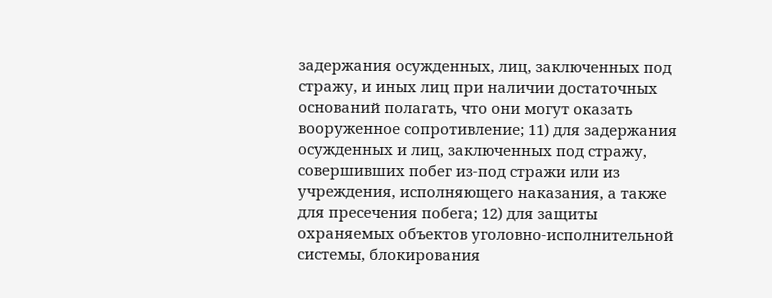задержания осужденных, лиц, заключенных под стражу, и иных лиц при наличии достаточных оснований полагать, что они могут оказать вооруженное сопротивление; 11) для задержания осужденных и лиц, заключенных под стражу, совершивших побег из-под стражи или из учреждения, исполняющего наказания, а также для пресечения побега; 12) для защиты охраняемых объектов уголовно-исполнительной системы, блокирования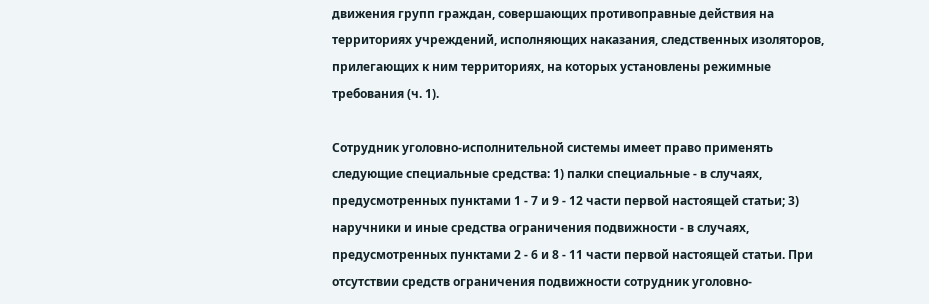движения групп граждан, совершающих противоправные действия на территориях учреждений, исполняющих наказания, следственных изоляторов, прилегающих к ним территориях, на которых установлены режимные требования (ч. 1).

Сотрудник уголовно-исполнительной системы имеет право применять следующие специальные средства: 1) палки специальные - в случаях, предусмотренных пунктами 1 - 7 и 9 - 12 части первой настоящей статьи; 3) наручники и иные средства ограничения подвижности - в случаях, предусмотренных пунктами 2 - 6 и 8 - 11 части первой настоящей статьи. При отсутствии средств ограничения подвижности сотрудник уголовно-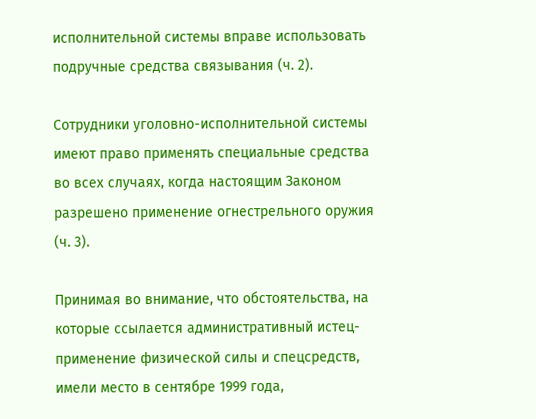исполнительной системы вправе использовать подручные средства связывания (ч. 2).

Сотрудники уголовно-исполнительной системы имеют право применять специальные средства во всех случаях, когда настоящим Законом разрешено применение огнестрельного оружия (ч. 3).

Принимая во внимание, что обстоятельства, на которые ссылается административный истец- применение физической силы и спецсредств, имели место в сентябре 1999 года,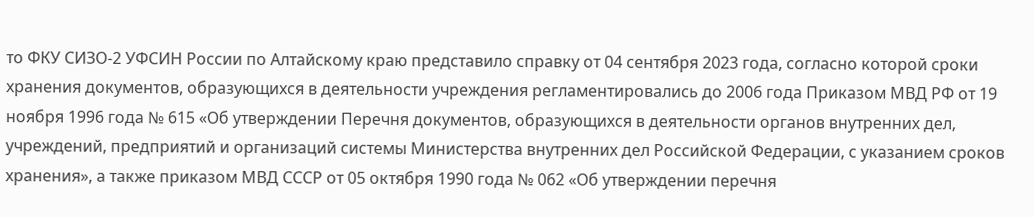то ФКУ СИЗО-2 УФСИН России по Алтайскому краю представило справку от 04 сентября 2023 года, согласно которой сроки хранения документов, образующихся в деятельности учреждения регламентировались до 2006 года Приказом МВД РФ от 19 ноября 1996 года № 615 «Об утверждении Перечня документов, образующихся в деятельности органов внутренних дел, учреждений, предприятий и организаций системы Министерства внутренних дел Российской Федерации, с указанием сроков хранения», а также приказом МВД СССР от 05 октября 1990 года № 062 «Об утверждении перечня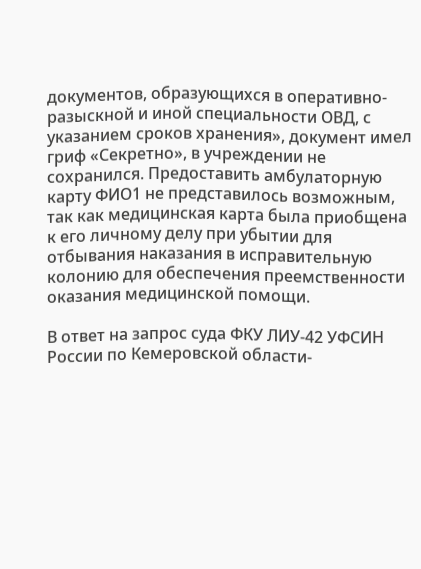документов, образующихся в оперативно-разыскной и иной специальности ОВД, с указанием сроков хранения», документ имел гриф «Секретно», в учреждении не сохранился. Предоставить амбулаторную карту ФИО1 не представилось возможным, так как медицинская карта была приобщена к его личному делу при убытии для отбывания наказания в исправительную колонию для обеспечения преемственности оказания медицинской помощи.

В ответ на запрос суда ФКУ ЛИУ-42 УФСИН России по Кемеровской области-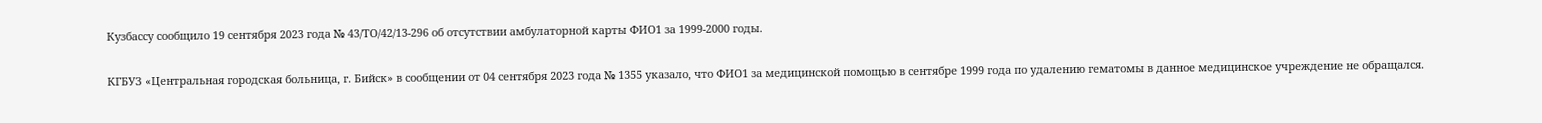Кузбассу сообщило 19 сентября 2023 года № 43/ТО/42/13-296 об отсутствии амбулаторной карты ФИО1 за 1999-2000 годы.

КГБУЗ «Центральная городская больница, г. Бийск» в сообщении от 04 сентября 2023 года № 1355 указало, что ФИО1 за медицинской помощью в сентябре 1999 года по удалению гематомы в данное медицинское учреждение не обращался.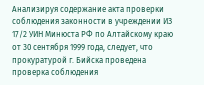Анализируя содержание акта проверки соблюдения законности в учреждении ИЗ 17/2 УИН Минюста РФ по Алтайскому краю от 30 сентября 1999 года, следует, что прокуратурой г. Бийска проведена проверка соблюдения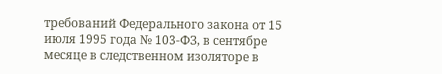требований Федерального закона от 15 июля 1995 года № 103-ФЗ, в сентябре месяце в следственном изоляторе в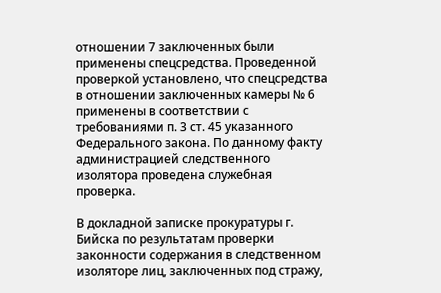отношении 7 заключенных были применены спецсредства. Проведенной проверкой установлено, что спецсредства в отношении заключенных камеры № 6 применены в соответствии с требованиями п. 3 ст. 45 указанного Федерального закона. По данному факту администрацией следственного изолятора проведена служебная проверка.

В докладной записке прокуратуры г. Бийска по результатам проверки законности содержания в следственном изоляторе лиц, заключенных под стражу,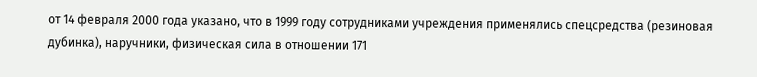от 14 февраля 2000 года указано, что в 1999 году сотрудниками учреждения применялись спецсредства (резиновая дубинка), наручники, физическая сила в отношении 171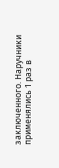заключенного. Наручники применялись 1 раз в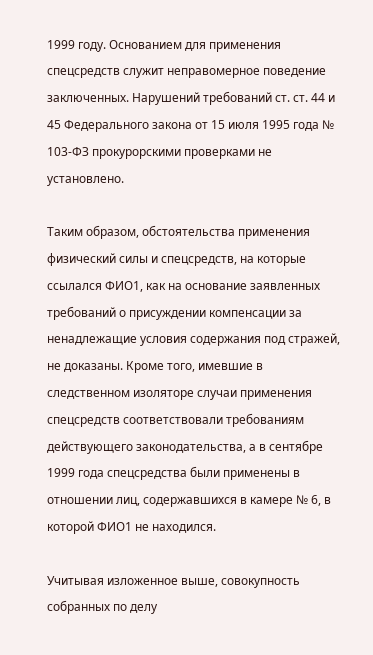1999 году. Основанием для применения спецсредств служит неправомерное поведение заключенных. Нарушений требований ст. ст. 44 и 45 Федерального закона от 15 июля 1995 года № 103-ФЗ прокурорскими проверками не установлено.

Таким образом, обстоятельства применения физический силы и спецсредств, на которые ссылался ФИО1, как на основание заявленных требований о присуждении компенсации за ненадлежащие условия содержания под стражей, не доказаны. Кроме того, имевшие в следственном изоляторе случаи применения спецсредств соответствовали требованиям действующего законодательства, а в сентябре 1999 года спецсредства были применены в отношении лиц, содержавшихся в камере № 6, в которой ФИО1 не находился.

Учитывая изложенное выше, совокупность собранных по делу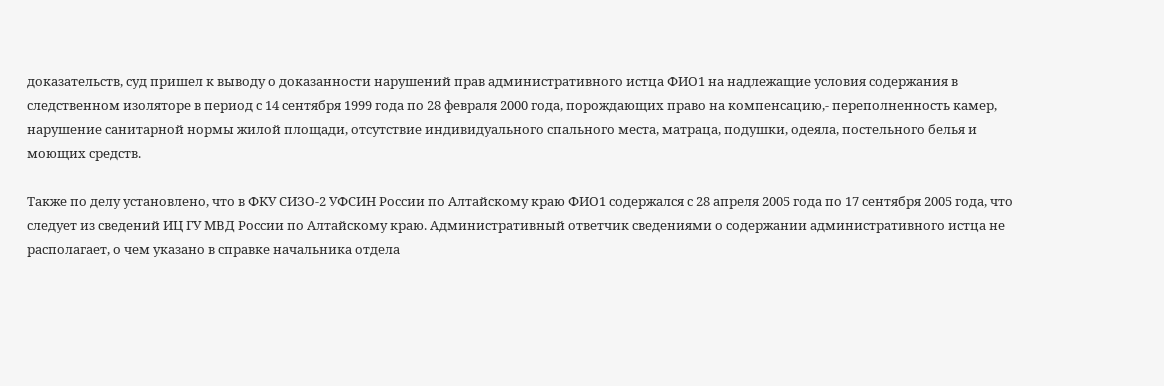доказательств, суд пришел к выводу о доказанности нарушений прав административного истца ФИО1 на надлежащие условия содержания в следственном изоляторе в период с 14 сентября 1999 года по 28 февраля 2000 года, порождающих право на компенсацию,- переполненность камер, нарушение санитарной нормы жилой площади, отсутствие индивидуального спального места, матраца, подушки, одеяла, постельного белья и моющих средств.

Также по делу установлено, что в ФКУ СИЗО-2 УФСИН России по Алтайскому краю ФИО1 содержался с 28 апреля 2005 года по 17 сентября 2005 года, что следует из сведений ИЦ ГУ МВД России по Алтайскому краю. Административный ответчик сведениями о содержании административного истца не располагает, о чем указано в справке начальника отдела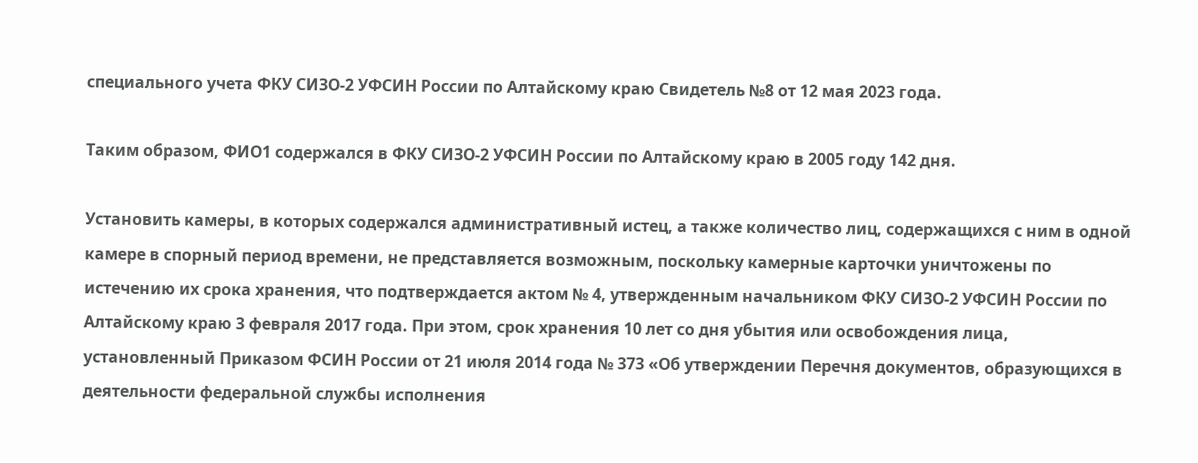специального учета ФКУ СИЗО-2 УФСИН России по Алтайскому краю Свидетель №8 от 12 мая 2023 года.

Таким образом, ФИО1 содержался в ФКУ СИЗО-2 УФСИН России по Алтайскому краю в 2005 году 142 дня.

Установить камеры, в которых содержался административный истец, а также количество лиц, содержащихся с ним в одной камере в спорный период времени, не представляется возможным, поскольку камерные карточки уничтожены по истечению их срока хранения, что подтверждается актом № 4, утвержденным начальником ФКУ СИЗО-2 УФСИН России по Алтайскому краю 3 февраля 2017 года. При этом, срок хранения 10 лет со дня убытия или освобождения лица, установленный Приказом ФСИН России от 21 июля 2014 года № 373 «Об утверждении Перечня документов, образующихся в деятельности федеральной службы исполнения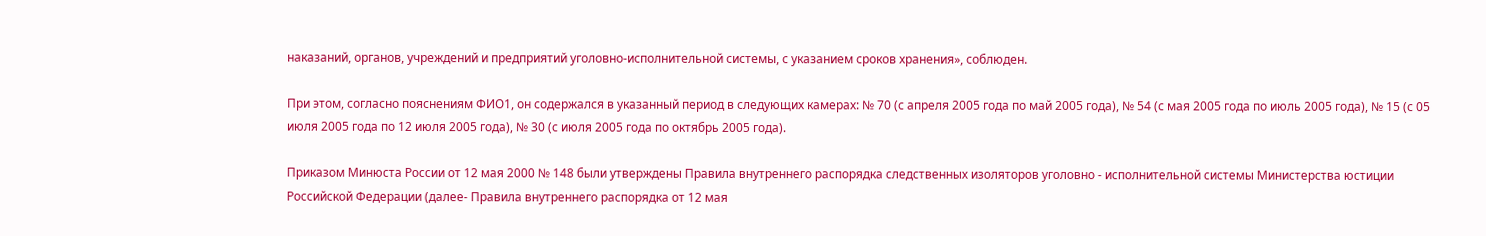наказаний, органов, учреждений и предприятий уголовно-исполнительной системы, с указанием сроков хранения», соблюден.

При этом, согласно пояснениям ФИО1, он содержался в указанный период в следующих камерах: № 70 (с апреля 2005 года по май 2005 года), № 54 (с мая 2005 года по июль 2005 года), № 15 (с 05 июля 2005 года по 12 июля 2005 года), № 30 (с июля 2005 года по октябрь 2005 года).

Приказом Минюста России от 12 мая 2000 № 148 были утверждены Правила внутреннего распорядка следственных изоляторов уголовно - исполнительной системы Министерства юстиции Российской Федерации (далее- Правила внутреннего распорядка от 12 мая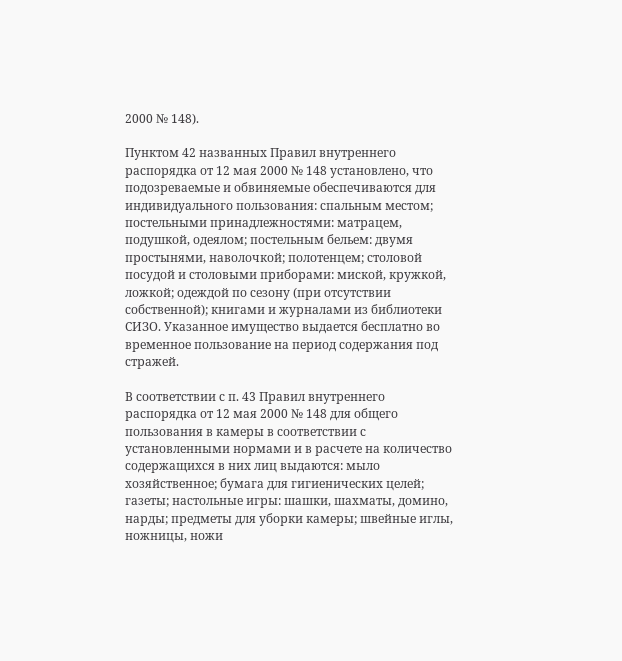2000 № 148).

Пунктом 42 названных Правил внутреннего распорядка от 12 мая 2000 № 148 установлено, что подозреваемые и обвиняемые обеспечиваются для индивидуального пользования: спальным местом; постельными принадлежностями: матрацем, подушкой, одеялом; постельным бельем: двумя простынями, наволочкой; полотенцем; столовой посудой и столовыми приборами: миской, кружкой, ложкой; одеждой по сезону (при отсутствии собственной); книгами и журналами из библиотеки СИЗО. Указанное имущество выдается бесплатно во временное пользование на период содержания под стражей.

В соответствии с п. 43 Правил внутреннего распорядка от 12 мая 2000 № 148 для общего пользования в камеры в соответствии с установленными нормами и в расчете на количество содержащихся в них лиц выдаются: мыло хозяйственное; бумага для гигиенических целей; газеты; настольные игры: шашки, шахматы, домино, нарды; предметы для уборки камеры; швейные иглы, ножницы, ножи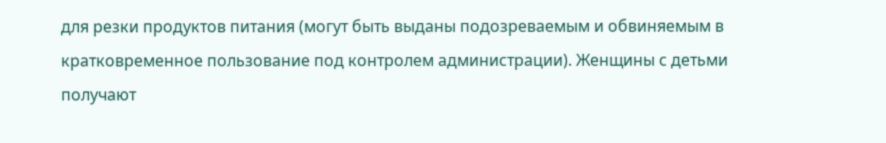для резки продуктов питания (могут быть выданы подозреваемым и обвиняемым в кратковременное пользование под контролем администрации). Женщины с детьми получают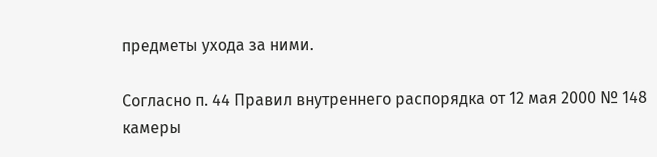предметы ухода за ними.

Согласно п. 44 Правил внутреннего распорядка от 12 мая 2000 № 148 камеры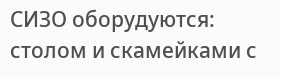СИЗО оборудуются: столом и скамейками с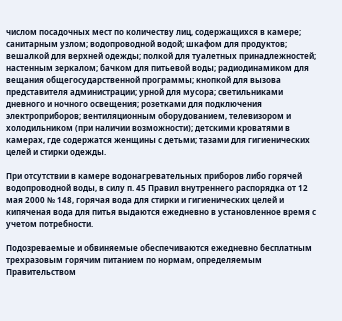числом посадочных мест по количеству лиц, содержащихся в камере; санитарным узлом; водопроводной водой; шкафом для продуктов; вешалкой для верхней одежды; полкой для туалетных принадлежностей; настенным зеркалом; бачком для питьевой воды; радиодинамиком для вещания общегосударственной программы; кнопкой для вызова представителя администрации; урной для мусора; светильниками дневного и ночного освещения; розетками для подключения электроприборов; вентиляционным оборудованием, телевизором и холодильником (при наличии возможности); детскими кроватями в камерах, где содержатся женщины с детьми; тазами для гигиенических целей и стирки одежды.

При отсутствии в камере водонагревательных приборов либо горячей водопроводной воды, в силу п. 45 Правил внутреннего распорядка от 12 мая 2000 № 148, горячая вода для стирки и гигиенических целей и кипяченая вода для питья выдаются ежедневно в установленное время с учетом потребности.

Подозреваемые и обвиняемые обеспечиваются ежедневно бесплатным трехразовым горячим питанием по нормам, определяемым Правительством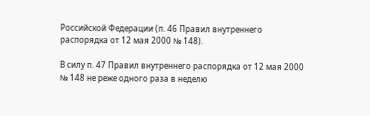Российской Федерации (п. 46 Правил внутреннего распорядка от 12 мая 2000 № 148).

В силу п. 47 Правил внутреннего распорядка от 12 мая 2000 № 148 не реже одного раза в неделю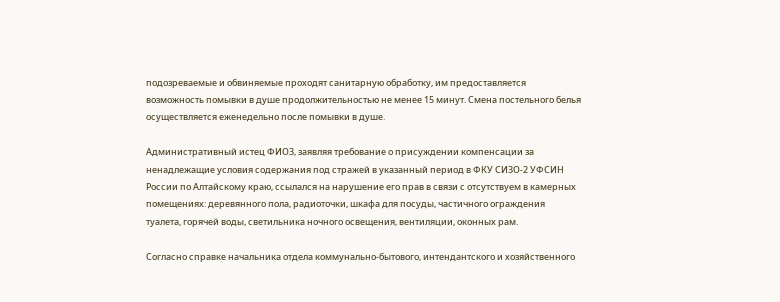подозреваемые и обвиняемые проходят санитарную обработку, им предоставляется возможность помывки в душе продолжительностью не менее 15 минут. Смена постельного белья осуществляется еженедельно после помывки в душе.

Административный истец ФИО3, заявляя требование о присуждении компенсации за ненадлежащие условия содержания под стражей в указанный период в ФКУ СИЗО-2 УФСИН России по Алтайскому краю, ссылался на нарушение его прав в связи с отсутствуем в камерных помещениях: деревянного пола, радиоточки, шкафа для посуды, частичного ограждения туалета, горячей воды, светильника ночного освещения, вентиляции, оконных рам.

Согласно справке начальника отдела коммунально-бытового, интендантского и хозяйственного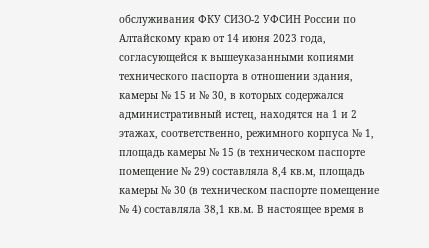обслуживания ФКУ СИЗО-2 УФСИН России по Алтайскому краю от 14 июня 2023 года, согласующейся к вышеуказанными копиями технического паспорта в отношении здания, камеры № 15 и № 30, в которых содержался административный истец, находятся на 1 и 2 этажах, соответственно, режимного корпуса № 1, площадь камеры № 15 (в техническом паспорте помещение № 29) составляла 8,4 кв.м, площадь камеры № 30 (в техническом паспорте помещение № 4) составляла 38,1 кв.м. В настоящее время в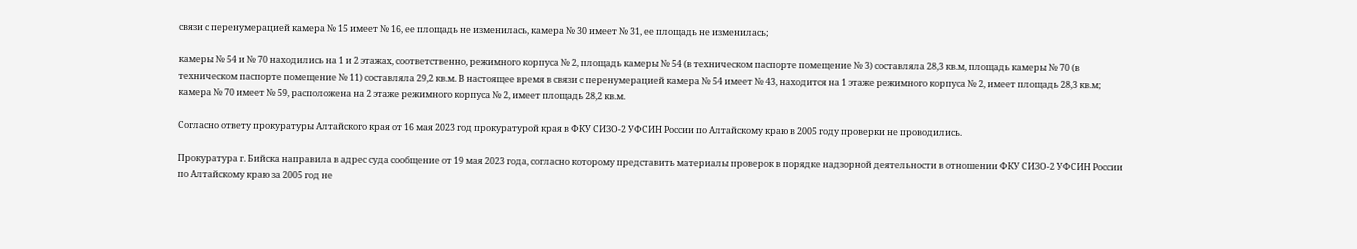связи с перенумерацией камера № 15 имеет № 16, ее площадь не изменилась, камера № 30 имеет № 31, ее площадь не изменилась;

камеры № 54 и № 70 находились на 1 и 2 этажах, соответственно, режимного корпуса № 2, площадь камеры № 54 (в техническом паспорте помещение № 3) составляла 28,3 кв.м, площадь камеры № 70 (в техническом паспорте помещение № 11) составляла 29,2 кв.м. В настоящее время в связи с перенумерацией камера № 54 имеет № 43, находится на 1 этаже режимного корпуса № 2, имеет площадь 28,3 кв.м; камера № 70 имеет № 59, расположена на 2 этаже режимного корпуса № 2, имеет площадь 28,2 кв.м.

Согласно ответу прокуратуры Алтайского края от 16 мая 2023 год прокуратурой края в ФКУ СИЗО-2 УФСИН России по Алтайскому краю в 2005 году проверки не проводились.

Прокуратура г. Бийска направила в адрес суда сообщение от 19 мая 2023 года, согласно которому представить материалы проверок в порядке надзорной деятельности в отношении ФКУ СИЗО-2 УФСИН России по Алтайскому краю за 2005 год не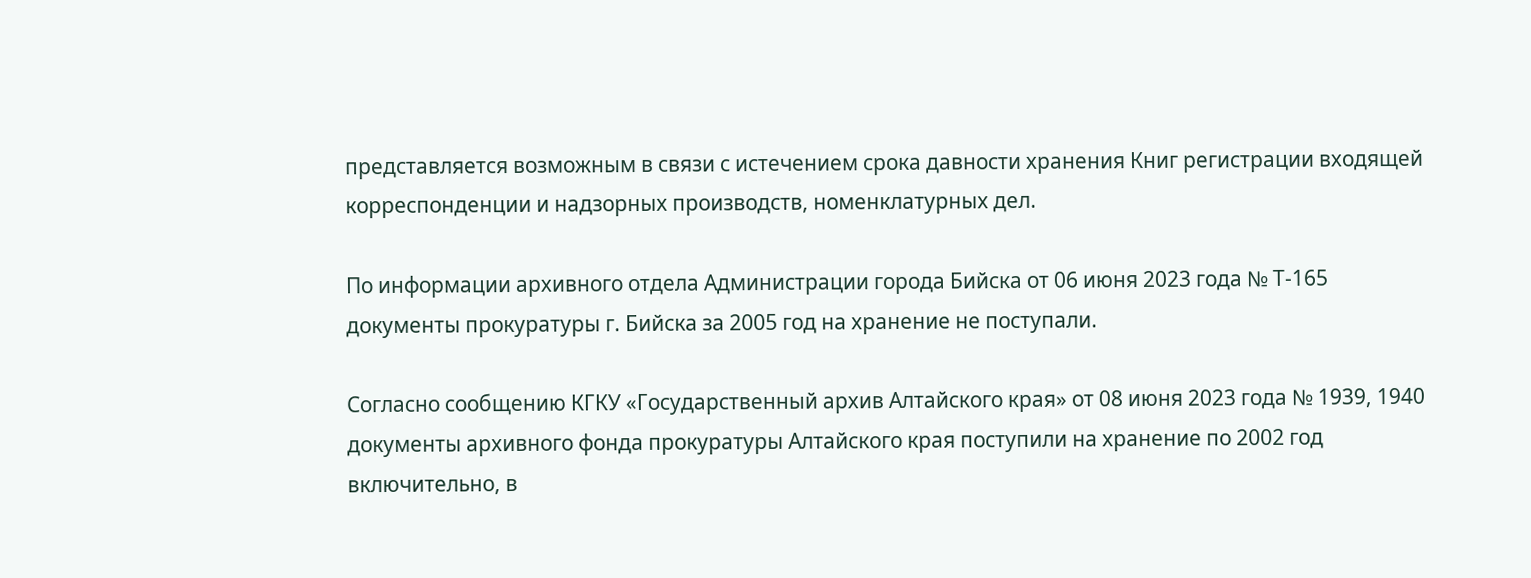представляется возможным в связи с истечением срока давности хранения Книг регистрации входящей корреспонденции и надзорных производств, номенклатурных дел.

По информации архивного отдела Администрации города Бийска от 06 июня 2023 года № Т-165 документы прокуратуры г. Бийска за 2005 год на хранение не поступали.

Согласно сообщению КГКУ «Государственный архив Алтайского края» от 08 июня 2023 года № 1939, 1940 документы архивного фонда прокуратуры Алтайского края поступили на хранение по 2002 год включительно, в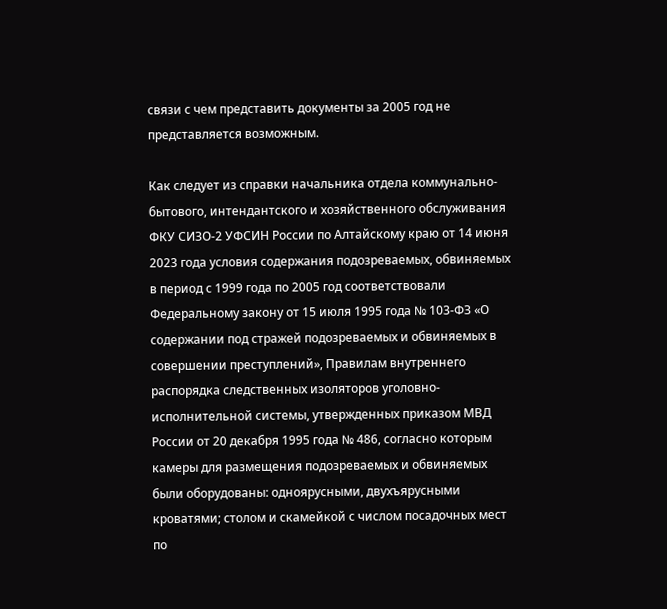связи с чем представить документы за 2005 год не представляется возможным.

Как следует из справки начальника отдела коммунально- бытового, интендантского и хозяйственного обслуживания ФКУ СИЗО-2 УФСИН России по Алтайскому краю от 14 июня 2023 года условия содержания подозреваемых, обвиняемых в период с 1999 года по 2005 год соответствовали Федеральному закону от 15 июля 1995 года № 103-ФЗ «О содержании под стражей подозреваемых и обвиняемых в совершении преступлений», Правилам внутреннего распорядка следственных изоляторов уголовно- исполнительной системы, утвержденных приказом МВД России от 20 декабря 1995 года № 486, согласно которым камеры для размещения подозреваемых и обвиняемых были оборудованы: одноярусными, двухъярусными кроватями; столом и скамейкой с числом посадочных мест по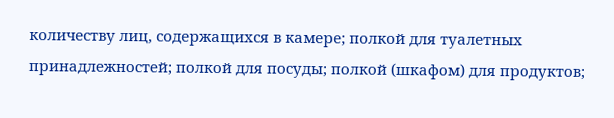количеству лиц, содержащихся в камере; полкой для туалетных принадлежностей; полкой для посуды; полкой (шкафом) для продуктов;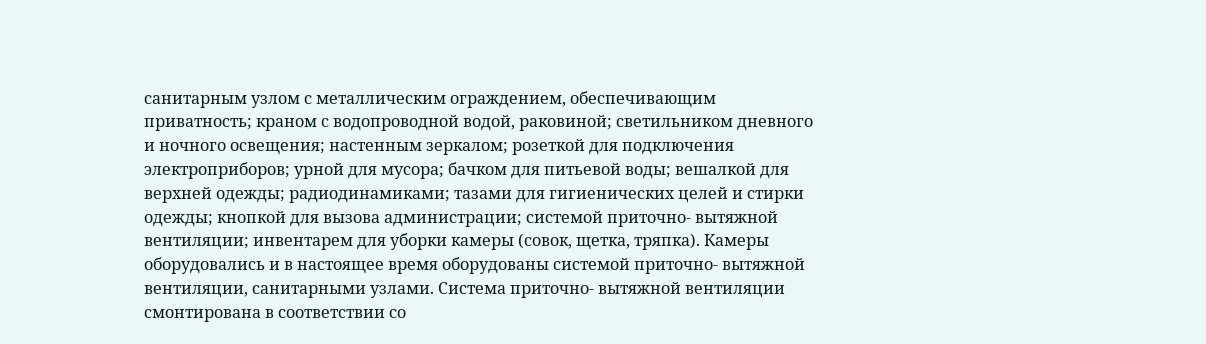санитарным узлом с металлическим ограждением, обеспечивающим приватность; краном с водопроводной водой, раковиной; светильником дневного и ночного освещения; настенным зеркалом; розеткой для подключения электроприборов; урной для мусора; бачком для питьевой воды; вешалкой для верхней одежды; радиодинамиками; тазами для гигиенических целей и стирки одежды; кнопкой для вызова администрации; системой приточно- вытяжной вентиляции; инвентарем для уборки камеры (совок, щетка, тряпка). Камеры оборудовались и в настоящее время оборудованы системой приточно- вытяжной вентиляции, санитарными узлами. Система приточно- вытяжной вентиляции смонтирована в соответствии со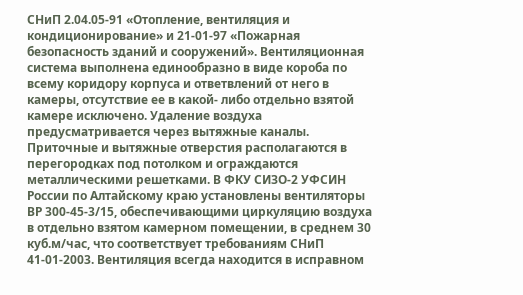СНиП 2.04.05-91 «Отопление, вентиляция и кондиционирование» и 21-01-97 «Пожарная безопасность зданий и сооружений». Вентиляционная система выполнена единообразно в виде короба по всему коридору корпуса и ответвлений от него в камеры, отсутствие ее в какой- либо отдельно взятой камере исключено. Удаление воздуха предусматривается через вытяжные каналы. Приточные и вытяжные отверстия располагаются в перегородках под потолком и ограждаются металлическими решетками. В ФКУ СИЗО-2 УФСИН России по Алтайскому краю установлены вентиляторы ВР 300-45-3/15, обеспечивающими циркуляцию воздуха в отдельно взятом камерном помещении, в среднем 30 куб.м/час, что соответствует требованиям СНиП 41-01-2003. Вентиляция всегда находится в исправном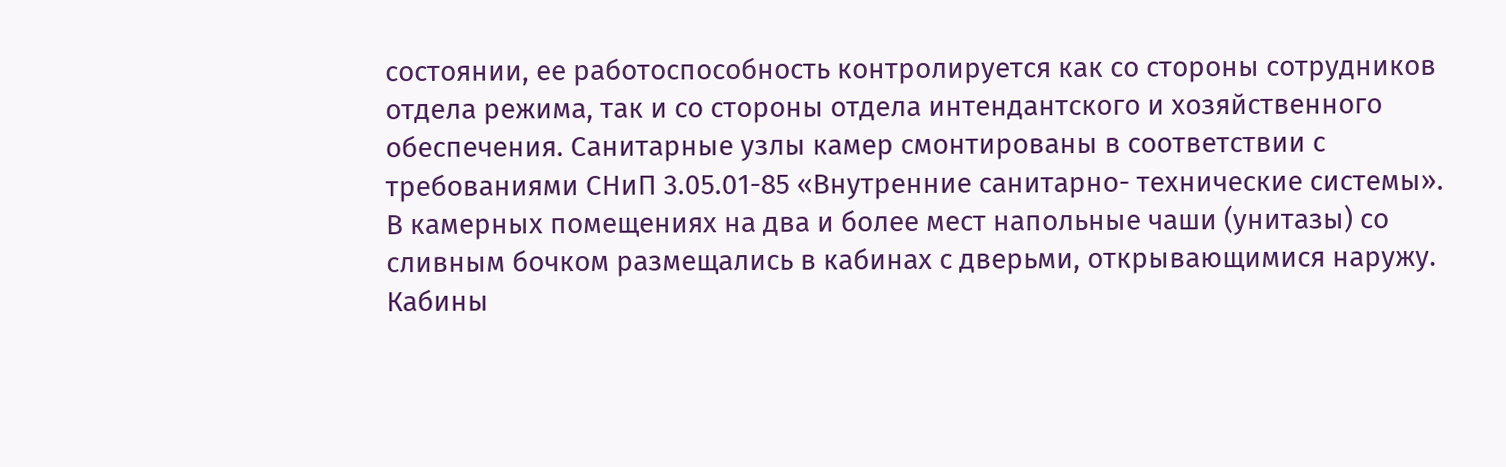состоянии, ее работоспособность контролируется как со стороны сотрудников отдела режима, так и со стороны отдела интендантского и хозяйственного обеспечения. Санитарные узлы камер смонтированы в соответствии с требованиями СНиП 3.05.01-85 «Внутренние санитарно- технические системы». В камерных помещениях на два и более мест напольные чаши (унитазы) со сливным бочком размещались в кабинах с дверьми, открывающимися наружу. Кабины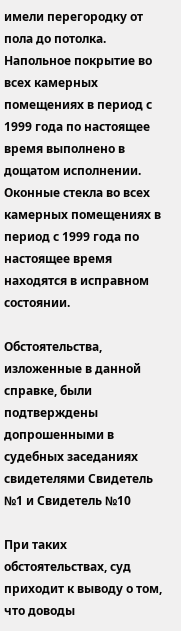имели перегородку от пола до потолка. Напольное покрытие во всех камерных помещениях в период с 1999 года по настоящее время выполнено в дощатом исполнении. Оконные стекла во всех камерных помещениях в период с 1999 года по настоящее время находятся в исправном состоянии.

Обстоятельства, изложенные в данной справке, были подтверждены допрошенными в судебных заседаниях свидетелями Свидетель №1 и Свидетель №10

При таких обстоятельствах, суд приходит к выводу о том, что доводы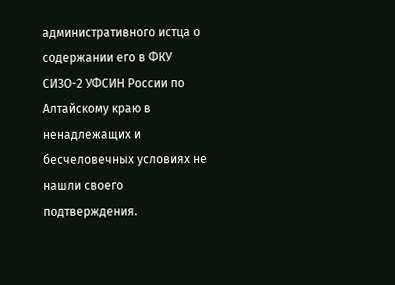административного истца о содержании его в ФКУ СИЗО-2 УФСИН России по Алтайскому краю в ненадлежащих и бесчеловечных условиях не нашли своего подтверждения.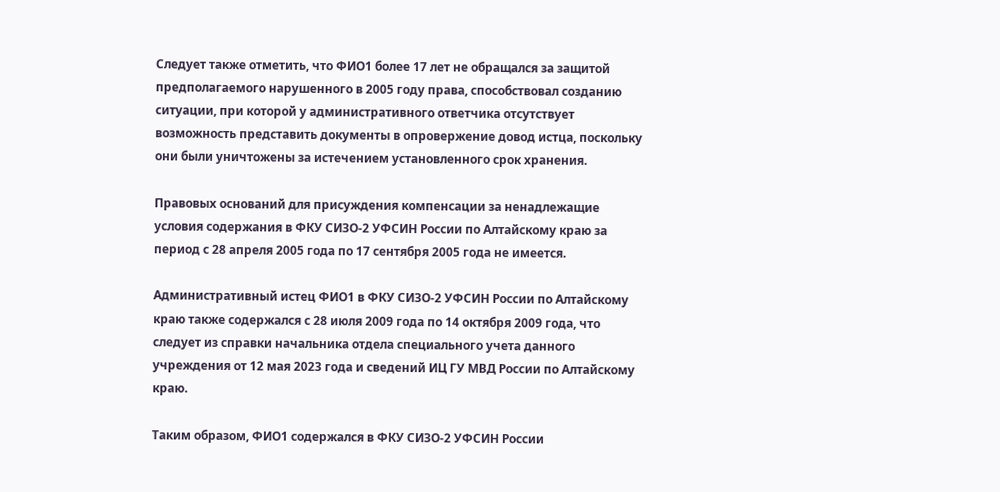Следует также отметить, что ФИО1 более 17 лет не обращался за защитой предполагаемого нарушенного в 2005 году права, способствовал созданию ситуации, при которой у административного ответчика отсутствует возможность представить документы в опровержение довод истца, поскольку они были уничтожены за истечением установленного срок хранения.

Правовых оснований для присуждения компенсации за ненадлежащие условия содержания в ФКУ СИЗО-2 УФСИН России по Алтайскому краю за период с 28 апреля 2005 года по 17 сентября 2005 года не имеется.

Административный истец ФИО1 в ФКУ СИЗО-2 УФСИН России по Алтайскому краю также содержался с 28 июля 2009 года по 14 октября 2009 года, что следует из справки начальника отдела специального учета данного учреждения от 12 мая 2023 года и сведений ИЦ ГУ МВД России по Алтайскому краю.

Таким образом, ФИО1 содержался в ФКУ СИЗО-2 УФСИН России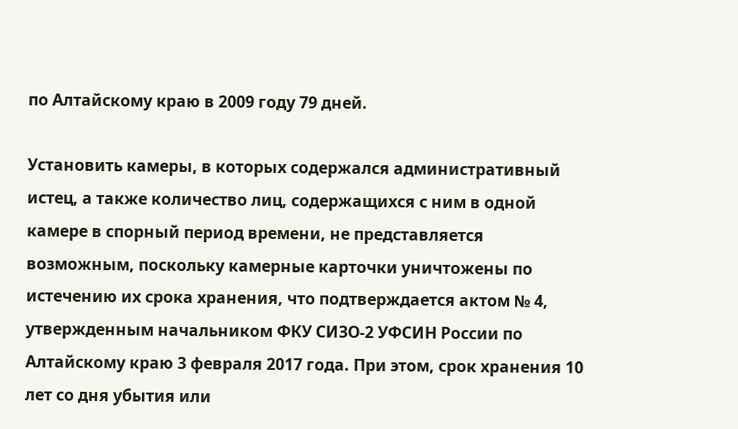по Алтайскому краю в 2009 году 79 дней.

Установить камеры, в которых содержался административный истец, а также количество лиц, содержащихся с ним в одной камере в спорный период времени, не представляется возможным, поскольку камерные карточки уничтожены по истечению их срока хранения, что подтверждается актом № 4, утвержденным начальником ФКУ СИЗО-2 УФСИН России по Алтайскому краю 3 февраля 2017 года. При этом, срок хранения 10 лет со дня убытия или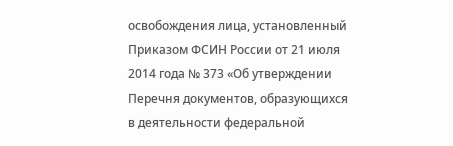освобождения лица, установленный Приказом ФСИН России от 21 июля 2014 года № 373 «Об утверждении Перечня документов, образующихся в деятельности федеральной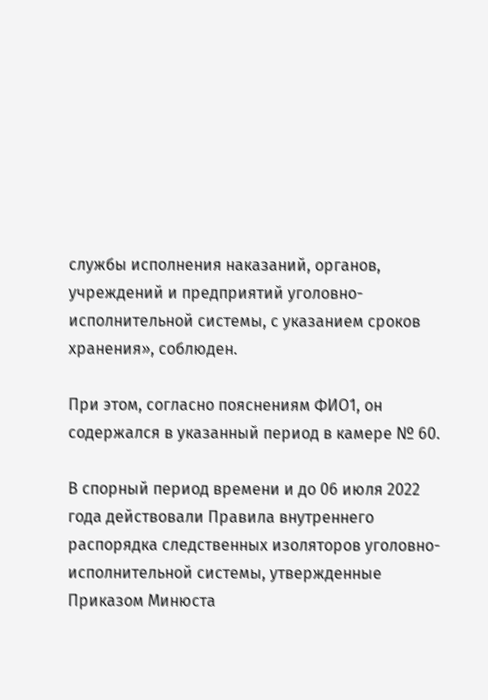службы исполнения наказаний, органов, учреждений и предприятий уголовно-исполнительной системы, с указанием сроков хранения», соблюден.

При этом, согласно пояснениям ФИО1, он содержался в указанный период в камере № 60.

В спорный период времени и до 06 июля 2022 года действовали Правила внутреннего распорядка следственных изоляторов уголовно-исполнительной системы, утвержденные Приказом Минюста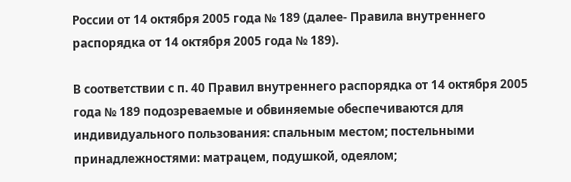России от 14 октября 2005 года № 189 (далее- Правила внутреннего распорядка от 14 октября 2005 года № 189).

В соответствии с п. 40 Правил внутреннего распорядка от 14 октября 2005 года № 189 подозреваемые и обвиняемые обеспечиваются для индивидуального пользования: спальным местом; постельными принадлежностями: матрацем, подушкой, одеялом;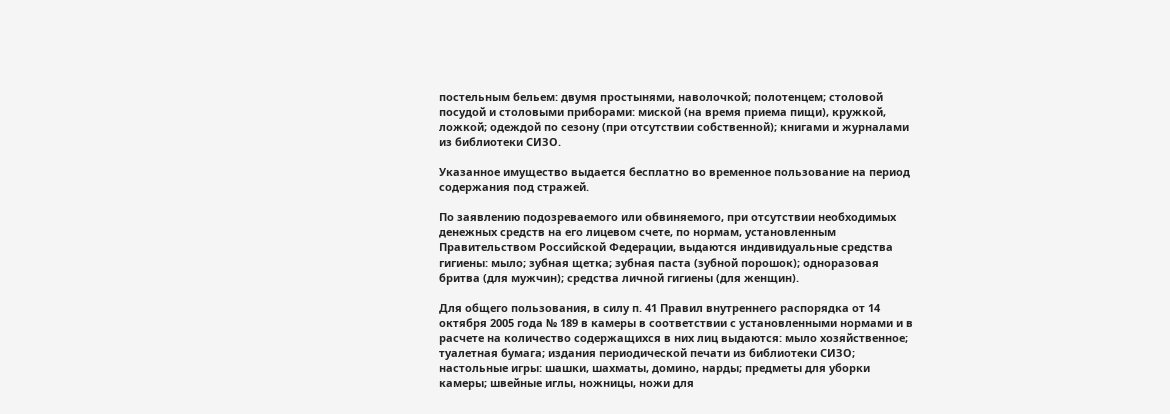постельным бельем: двумя простынями, наволочкой; полотенцем; столовой посудой и столовыми приборами: миской (на время приема пищи), кружкой, ложкой; одеждой по сезону (при отсутствии собственной); книгами и журналами из библиотеки СИЗО.

Указанное имущество выдается бесплатно во временное пользование на период содержания под стражей.

По заявлению подозреваемого или обвиняемого, при отсутствии необходимых денежных средств на его лицевом счете, по нормам, установленным Правительством Российской Федерации, выдаются индивидуальные средства гигиены: мыло; зубная щетка; зубная паста (зубной порошок); одноразовая бритва (для мужчин); средства личной гигиены (для женщин).

Для общего пользования, в силу п. 41 Правил внутреннего распорядка от 14 октября 2005 года № 189 в камеры в соответствии с установленными нормами и в расчете на количество содержащихся в них лиц выдаются: мыло хозяйственное; туалетная бумага; издания периодической печати из библиотеки СИЗО; настольные игры: шашки, шахматы, домино, нарды; предметы для уборки камеры; швейные иглы, ножницы, ножи для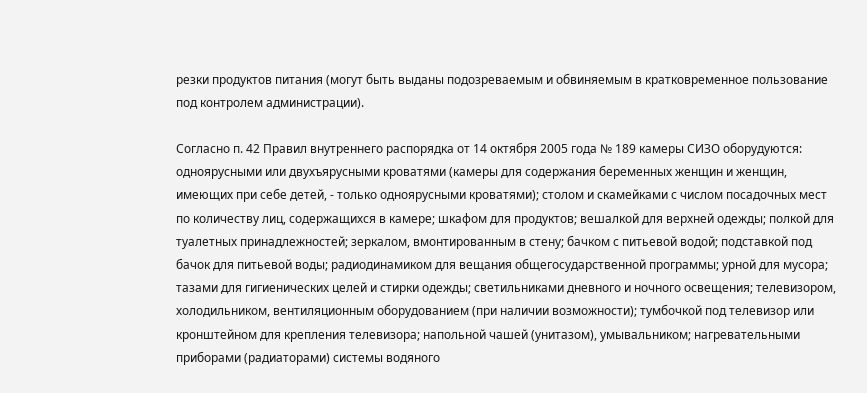резки продуктов питания (могут быть выданы подозреваемым и обвиняемым в кратковременное пользование под контролем администрации).

Согласно п. 42 Правил внутреннего распорядка от 14 октября 2005 года № 189 камеры СИЗО оборудуются: одноярусными или двухъярусными кроватями (камеры для содержания беременных женщин и женщин, имеющих при себе детей, - только одноярусными кроватями); столом и скамейками с числом посадочных мест по количеству лиц, содержащихся в камере; шкафом для продуктов; вешалкой для верхней одежды; полкой для туалетных принадлежностей; зеркалом, вмонтированным в стену; бачком с питьевой водой; подставкой под бачок для питьевой воды; радиодинамиком для вещания общегосударственной программы; урной для мусора; тазами для гигиенических целей и стирки одежды; светильниками дневного и ночного освещения; телевизором, холодильником, вентиляционным оборудованием (при наличии возможности); тумбочкой под телевизор или кронштейном для крепления телевизора; напольной чашей (унитазом), умывальником; нагревательными приборами (радиаторами) системы водяного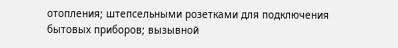отопления; штепсельными розетками для подключения бытовых приборов; вызывной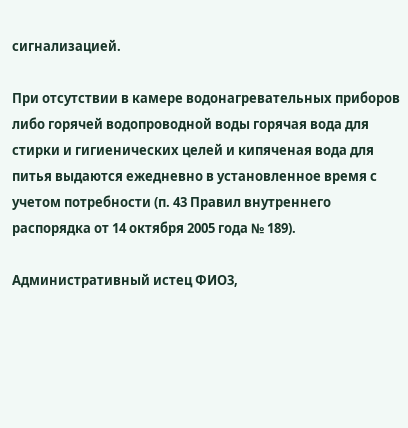сигнализацией.

При отсутствии в камере водонагревательных приборов либо горячей водопроводной воды горячая вода для стирки и гигиенических целей и кипяченая вода для питья выдаются ежедневно в установленное время с учетом потребности (п. 43 Правил внутреннего распорядка от 14 октября 2005 года № 189).

Административный истец ФИО3,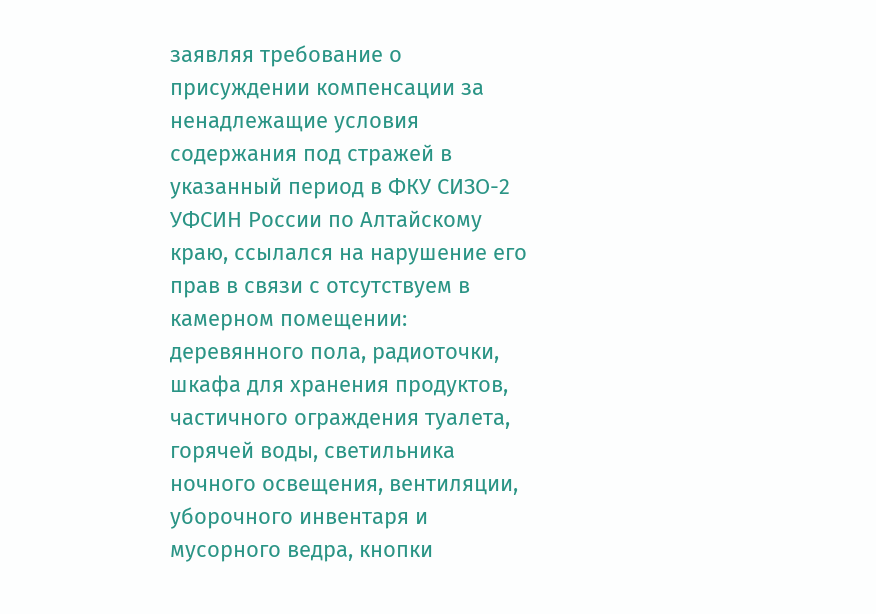заявляя требование о присуждении компенсации за ненадлежащие условия содержания под стражей в указанный период в ФКУ СИЗО-2 УФСИН России по Алтайскому краю, ссылался на нарушение его прав в связи с отсутствуем в камерном помещении: деревянного пола, радиоточки, шкафа для хранения продуктов, частичного ограждения туалета, горячей воды, светильника ночного освещения, вентиляции, уборочного инвентаря и мусорного ведра, кнопки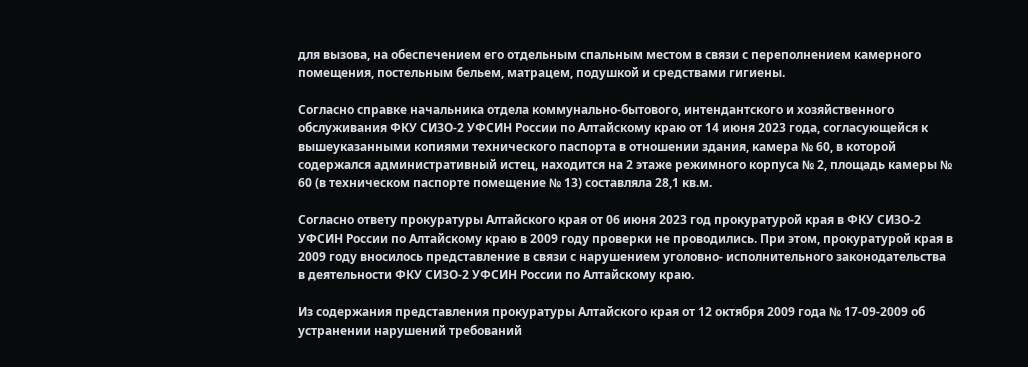для вызова, на обеспечением его отдельным спальным местом в связи с переполнением камерного помещения, постельным бельем, матрацем, подушкой и средствами гигиены.

Согласно справке начальника отдела коммунально-бытового, интендантского и хозяйственного обслуживания ФКУ СИЗО-2 УФСИН России по Алтайскому краю от 14 июня 2023 года, согласующейся к вышеуказанными копиями технического паспорта в отношении здания, камера № 60, в которой содержался административный истец, находится на 2 этаже режимного корпуса № 2, площадь камеры № 60 (в техническом паспорте помещение № 13) составляла 28,1 кв.м.

Согласно ответу прокуратуры Алтайского края от 06 июня 2023 год прокуратурой края в ФКУ СИЗО-2 УФСИН России по Алтайскому краю в 2009 году проверки не проводились. При этом, прокуратурой края в 2009 году вносилось представление в связи с нарушением уголовно- исполнительного законодательства в деятельности ФКУ СИЗО-2 УФСИН России по Алтайскому краю.

Из содержания представления прокуратуры Алтайского края от 12 октября 2009 года № 17-09-2009 об устранении нарушений требований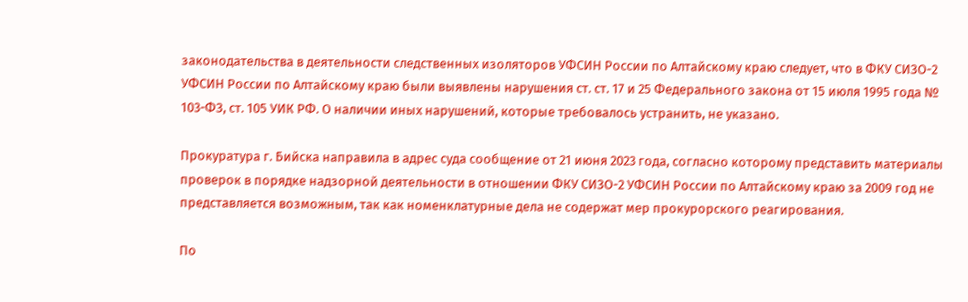законодательства в деятельности следственных изоляторов УФСИН России по Алтайскому краю следует, что в ФКУ СИЗО-2 УФСИН России по Алтайскому краю были выявлены нарушения ст. ст. 17 и 25 Федерального закона от 15 июля 1995 года № 103-ФЗ, ст. 105 УИК РФ. О наличии иных нарушений, которые требовалось устранить, не указано.

Прокуратура г. Бийска направила в адрес суда сообщение от 21 июня 2023 года, согласно которому представить материалы проверок в порядке надзорной деятельности в отношении ФКУ СИЗО-2 УФСИН России по Алтайскому краю за 2009 год не представляется возможным, так как номенклатурные дела не содержат мер прокурорского реагирования.

По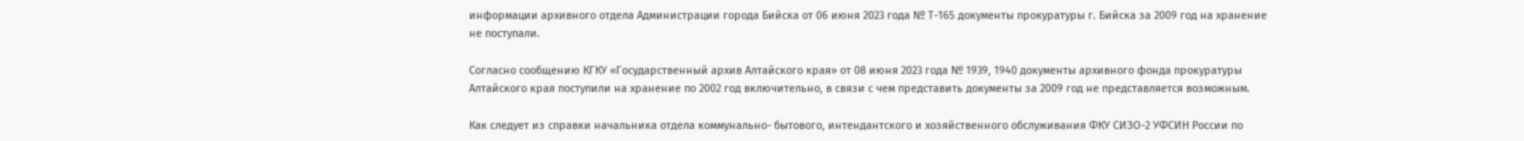информации архивного отдела Администрации города Бийска от 06 июня 2023 года № Т-165 документы прокуратуры г. Бийска за 2009 год на хранение не поступали.

Согласно сообщению КГКУ «Государственный архив Алтайского края» от 08 июня 2023 года № 1939, 1940 документы архивного фонда прокуратуры Алтайского края поступили на хранение по 2002 год включительно, в связи с чем представить документы за 2009 год не представляется возможным.

Как следует из справки начальника отдела коммунально- бытового, интендантского и хозяйственного обслуживания ФКУ СИЗО-2 УФСИН России по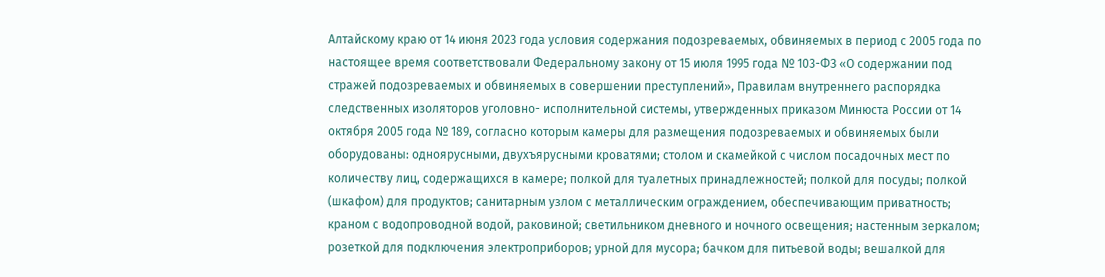Алтайскому краю от 14 июня 2023 года условия содержания подозреваемых, обвиняемых в период с 2005 года по настоящее время соответствовали Федеральному закону от 15 июля 1995 года № 103-ФЗ «О содержании под стражей подозреваемых и обвиняемых в совершении преступлений», Правилам внутреннего распорядка следственных изоляторов уголовно- исполнительной системы, утвержденных приказом Минюста России от 14 октября 2005 года № 189, согласно которым камеры для размещения подозреваемых и обвиняемых были оборудованы: одноярусными, двухъярусными кроватями; столом и скамейкой с числом посадочных мест по количеству лиц, содержащихся в камере; полкой для туалетных принадлежностей; полкой для посуды; полкой (шкафом) для продуктов; санитарным узлом с металлическим ограждением, обеспечивающим приватность; краном с водопроводной водой, раковиной; светильником дневного и ночного освещения; настенным зеркалом; розеткой для подключения электроприборов; урной для мусора; бачком для питьевой воды; вешалкой для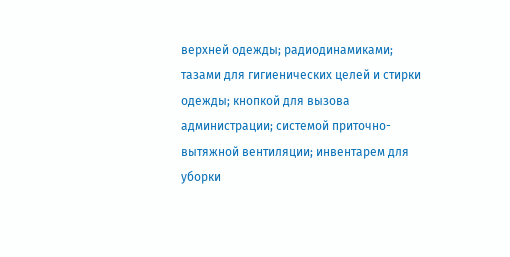верхней одежды; радиодинамиками; тазами для гигиенических целей и стирки одежды; кнопкой для вызова администрации; системой приточно- вытяжной вентиляции; инвентарем для уборки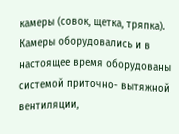камеры (совок, щетка, тряпка). Камеры оборудовались и в настоящее время оборудованы системой приточно- вытяжной вентиляции,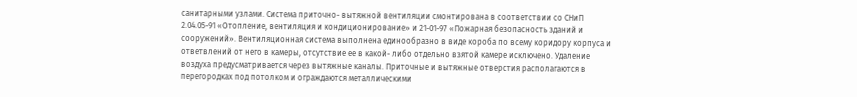санитарными узлами. Система приточно- вытяжной вентиляции смонтирована в соответствии со СНиП 2.04.05-91 «Отопление, вентиляция и кондиционирование» и 21-01-97 «Пожарная безопасность зданий и сооружений». Вентиляционная система выполнена единообразно в виде короба по всему коридору корпуса и ответвлений от него в камеры, отсутствие ее в какой- либо отдельно взятой камере исключено. Удаление воздуха предусматривается через вытяжные каналы. Приточные и вытяжные отверстия располагаются в перегородках под потолком и ограждаются металлическими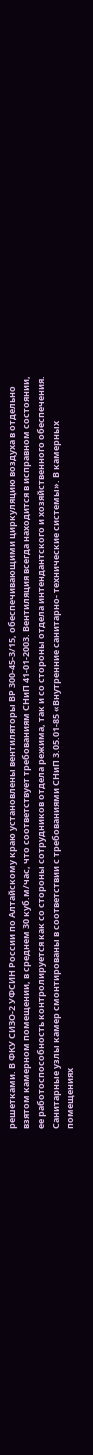решетками. В ФКУ СИЗО-2 УФСИН России по Алтайскому краю установлены вентиляторы ВР 300-45-3/15, обеспечивающими циркуляцию воздуха в отдельно взятом камерном помещении, в среднем 30 куб.м/час, что соответствует требованиям СНиП 41-01-2003. Вентиляция всегда находится в исправном состоянии, ее работоспособность контролируется как со стороны сотрудников отдела режима, так и со стороны отдела интендантского и хозяйственного обеспечения. Санитарные узлы камер смонтированы в соответствии с требованиями СНиП 3.05.01-85 «Внутренние санитарно- технические системы». В камерных помещениях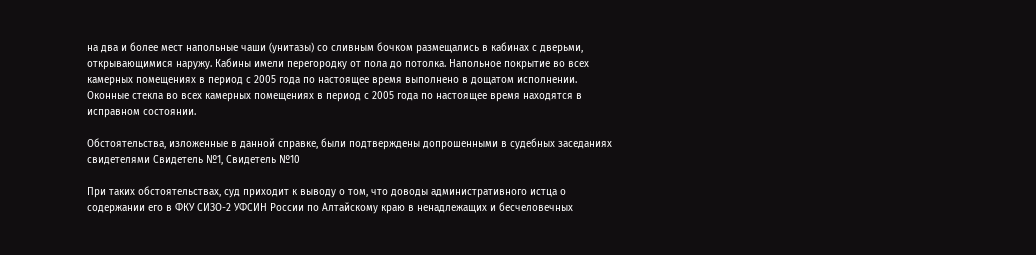на два и более мест напольные чаши (унитазы) со сливным бочком размещались в кабинах с дверьми, открывающимися наружу. Кабины имели перегородку от пола до потолка. Напольное покрытие во всех камерных помещениях в период с 2005 года по настоящее время выполнено в дощатом исполнении. Оконные стекла во всех камерных помещениях в период с 2005 года по настоящее время находятся в исправном состоянии.

Обстоятельства, изложенные в данной справке, были подтверждены допрошенными в судебных заседаниях свидетелями Свидетель №1, Свидетель №10

При таких обстоятельствах, суд приходит к выводу о том, что доводы административного истца о содержании его в ФКУ СИЗО-2 УФСИН России по Алтайскому краю в ненадлежащих и бесчеловечных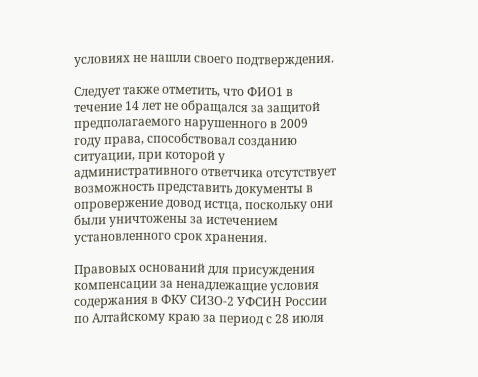условиях не нашли своего подтверждения.

Следует также отметить, что ФИО1 в течение 14 лет не обращался за защитой предполагаемого нарушенного в 2009 году права, способствовал созданию ситуации, при которой у административного ответчика отсутствует возможность представить документы в опровержение довод истца, поскольку они были уничтожены за истечением установленного срок хранения.

Правовых оснований для присуждения компенсации за ненадлежащие условия содержания в ФКУ СИЗО-2 УФСИН России по Алтайскому краю за период с 28 июля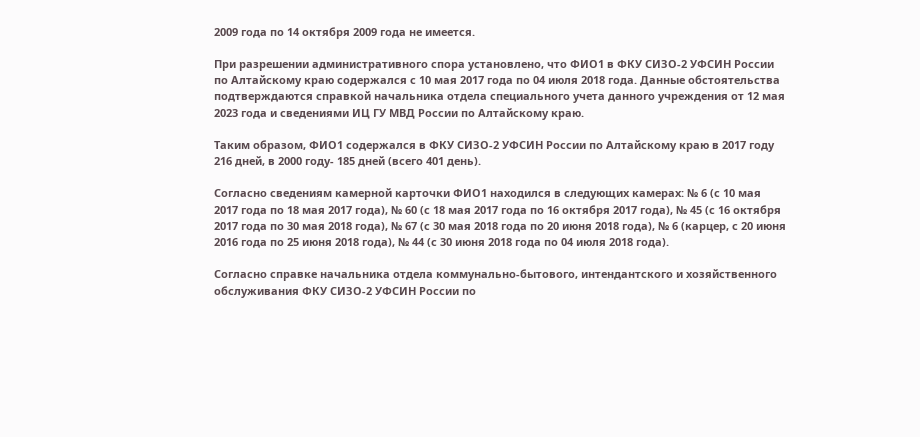2009 года по 14 октября 2009 года не имеется.

При разрешении административного спора установлено, что ФИО1 в ФКУ СИЗО-2 УФСИН России по Алтайскому краю содержался с 10 мая 2017 года по 04 июля 2018 года. Данные обстоятельства подтверждаются справкой начальника отдела специального учета данного учреждения от 12 мая 2023 года и сведениями ИЦ ГУ МВД России по Алтайскому краю.

Таким образом, ФИО1 содержался в ФКУ СИЗО-2 УФСИН России по Алтайскому краю в 2017 году 216 дней, в 2000 году- 185 дней (всего 401 день).

Согласно сведениям камерной карточки ФИО1 находился в следующих камерах: № 6 (с 10 мая 2017 года по 18 мая 2017 года), № 60 (с 18 мая 2017 года по 16 октября 2017 года), № 45 (с 16 октября 2017 года по 30 мая 2018 года), № 67 (с 30 мая 2018 года по 20 июня 2018 года), № 6 (карцер, с 20 июня 2016 года по 25 июня 2018 года), № 44 (с 30 июня 2018 года по 04 июля 2018 года).

Согласно справке начальника отдела коммунально-бытового, интендантского и хозяйственного обслуживания ФКУ СИЗО-2 УФСИН России по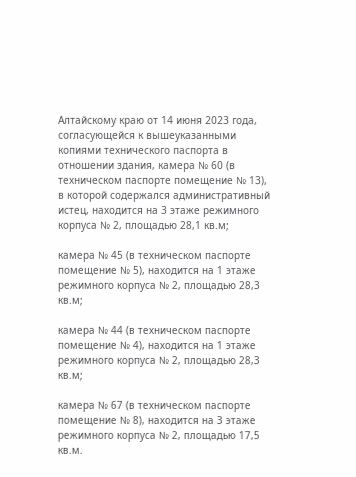Алтайскому краю от 14 июня 2023 года, согласующейся к вышеуказанными копиями технического паспорта в отношении здания, камера № 60 (в техническом паспорте помещение № 13), в которой содержался административный истец, находится на 3 этаже режимного корпуса № 2, площадью 28,1 кв.м;

камера № 45 (в техническом паспорте помещение № 5), находится на 1 этаже режимного корпуса № 2, площадью 28,3 кв.м;

камера № 44 (в техническом паспорте помещение № 4), находится на 1 этаже режимного корпуса № 2, площадью 28,3 кв.м;

камера № 67 (в техническом паспорте помещение № 8), находится на 3 этаже режимного корпуса № 2, площадью 17,5 кв.м.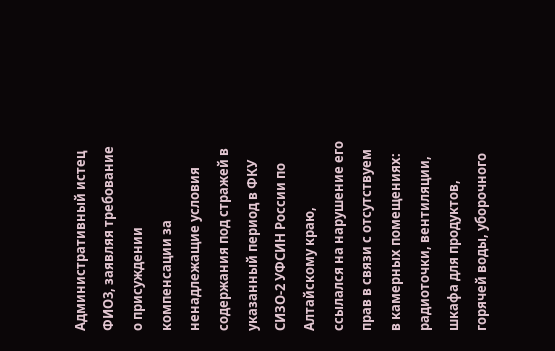Административный истец ФИО3, заявляя требование о присуждении компенсации за ненадлежащие условия содержания под стражей в указанный период в ФКУ СИЗО-2 УФСИН России по Алтайскому краю, ссылался на нарушение его прав в связи с отсутствуем в камерных помещениях: радиоточки, вентиляции, шкафа для продуктов, горячей воды, уборочного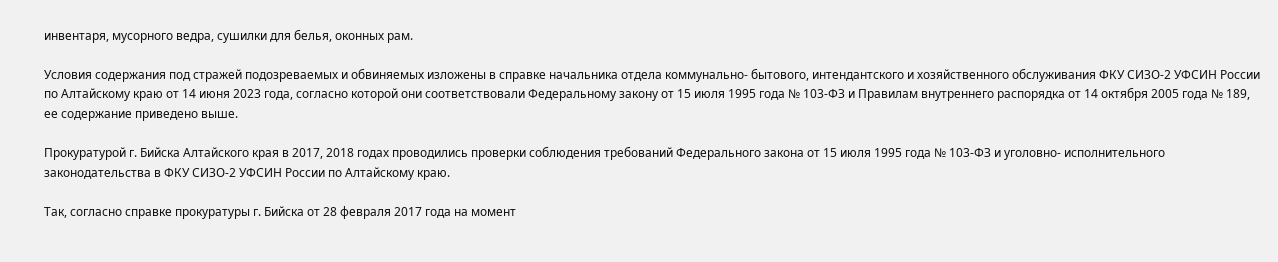инвентаря, мусорного ведра, сушилки для белья, оконных рам.

Условия содержания под стражей подозреваемых и обвиняемых изложены в справке начальника отдела коммунально- бытового, интендантского и хозяйственного обслуживания ФКУ СИЗО-2 УФСИН России по Алтайскому краю от 14 июня 2023 года, согласно которой они соответствовали Федеральному закону от 15 июля 1995 года № 103-ФЗ и Правилам внутреннего распорядка от 14 октября 2005 года № 189, ее содержание приведено выше.

Прокуратурой г. Бийска Алтайского края в 2017, 2018 годах проводились проверки соблюдения требований Федерального закона от 15 июля 1995 года № 103-ФЗ и уголовно- исполнительного законодательства в ФКУ СИЗО-2 УФСИН России по Алтайскому краю.

Так, согласно справке прокуратуры г. Бийска от 28 февраля 2017 года на момент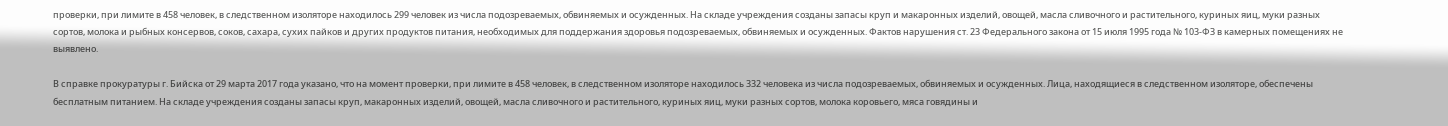проверки, при лимите в 458 человек, в следственном изоляторе находилось 299 человек из числа подозреваемых, обвиняемых и осужденных. На складе учреждения созданы запасы круп и макаронных изделий, овощей, масла сливочного и растительного, куриных яиц, муки разных сортов, молока и рыбных консервов, соков, сахара, сухих пайков и других продуктов питания, необходимых для поддержания здоровья подозреваемых, обвиняемых и осужденных. Фактов нарушения ст. 23 Федерального закона от 15 июля 1995 года № 103-ФЗ в камерных помещениях не выявлено.

В справке прокуратуры г. Бийска от 29 марта 2017 года указано, что на момент проверки, при лимите в 458 человек, в следственном изоляторе находилось 332 человека из числа подозреваемых, обвиняемых и осужденных. Лица, находящиеся в следственном изоляторе, обеспечены бесплатным питанием. На складе учреждения созданы запасы круп, макаронных изделий, овощей, масла сливочного и растительного, куриных яиц, муки разных сортов, молока коровьего, мяса говядины и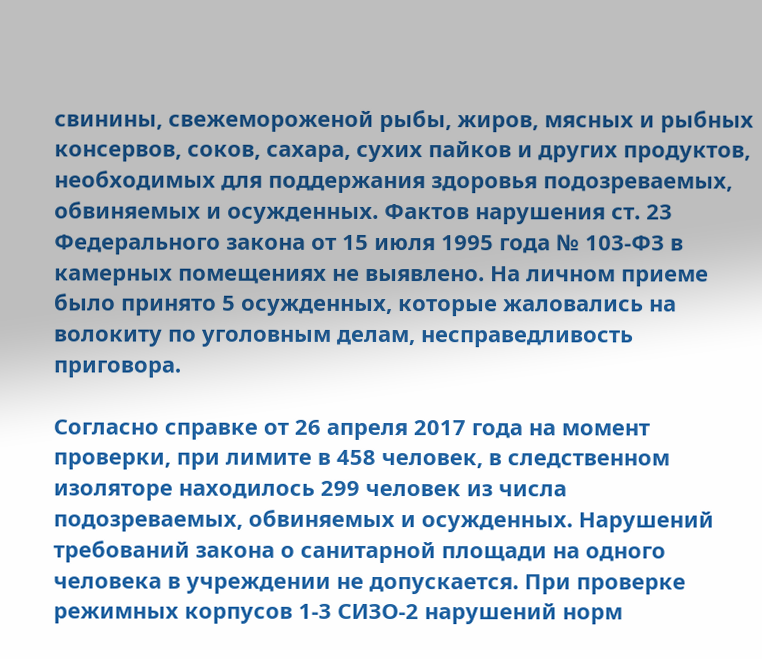свинины, свежемороженой рыбы, жиров, мясных и рыбных консервов, соков, сахара, сухих пайков и других продуктов, необходимых для поддержания здоровья подозреваемых, обвиняемых и осужденных. Фактов нарушения ст. 23 Федерального закона от 15 июля 1995 года № 103-ФЗ в камерных помещениях не выявлено. На личном приеме было принято 5 осужденных, которые жаловались на волокиту по уголовным делам, несправедливость приговора.

Согласно справке от 26 апреля 2017 года на момент проверки, при лимите в 458 человек, в следственном изоляторе находилось 299 человек из числа подозреваемых, обвиняемых и осужденных. Нарушений требований закона о санитарной площади на одного человека в учреждении не допускается. При проверке режимных корпусов 1-3 СИЗО-2 нарушений норм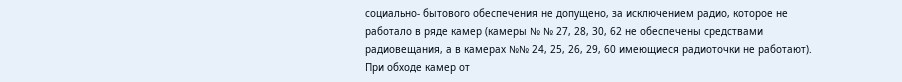социально- бытового обеспечения не допущено, за исключением радио, которое не работало в ряде камер (камеры № № 27, 28, 30, 62 не обеспечены средствами радиовещания, а в камерах №№ 24, 25, 26, 29, 60 имеющиеся радиоточки не работают). При обходе камер от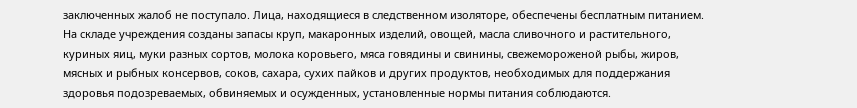заключенных жалоб не поступало. Лица, находящиеся в следственном изоляторе, обеспечены бесплатным питанием. На складе учреждения созданы запасы круп, макаронных изделий, овощей, масла сливочного и растительного, куриных яиц, муки разных сортов, молока коровьего, мяса говядины и свинины, свежемороженой рыбы, жиров, мясных и рыбных консервов, соков, сахара, сухих пайков и других продуктов, необходимых для поддержания здоровья подозреваемых, обвиняемых и осужденных, установленные нормы питания соблюдаются.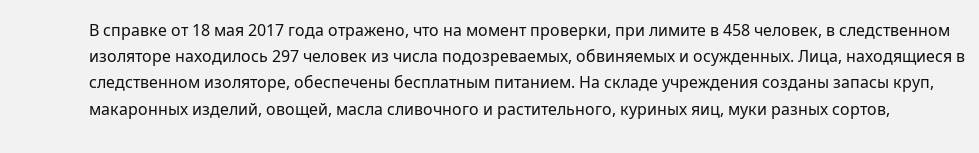В справке от 18 мая 2017 года отражено, что на момент проверки, при лимите в 458 человек, в следственном изоляторе находилось 297 человек из числа подозреваемых, обвиняемых и осужденных. Лица, находящиеся в следственном изоляторе, обеспечены бесплатным питанием. На складе учреждения созданы запасы круп, макаронных изделий, овощей, масла сливочного и растительного, куриных яиц, муки разных сортов,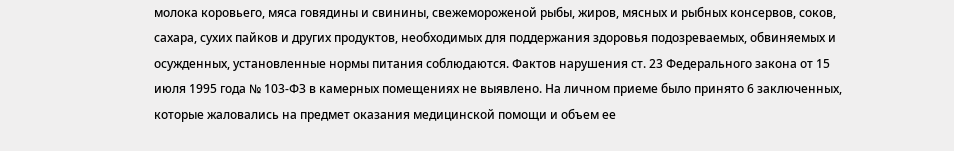молока коровьего, мяса говядины и свинины, свежемороженой рыбы, жиров, мясных и рыбных консервов, соков, сахара, сухих пайков и других продуктов, необходимых для поддержания здоровья подозреваемых, обвиняемых и осужденных, установленные нормы питания соблюдаются. Фактов нарушения ст. 23 Федерального закона от 15 июля 1995 года № 103-ФЗ в камерных помещениях не выявлено. На личном приеме было принято 6 заключенных, которые жаловались на предмет оказания медицинской помощи и объем ее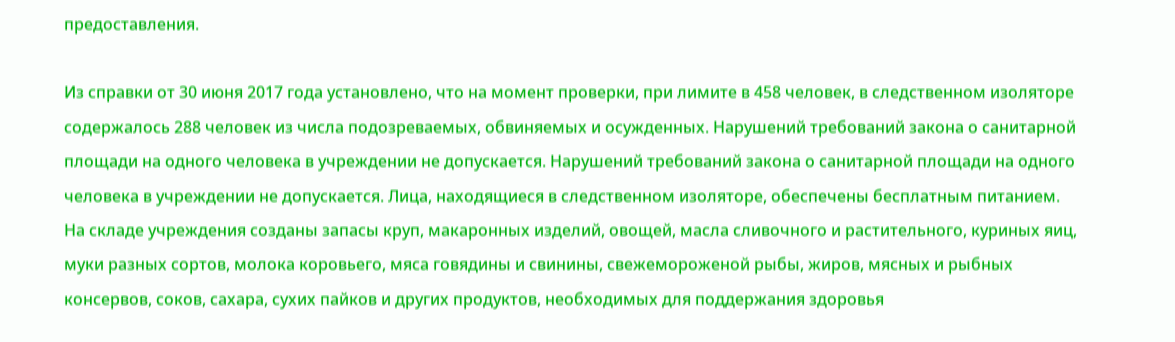предоставления.

Из справки от 30 июня 2017 года установлено, что на момент проверки, при лимите в 458 человек, в следственном изоляторе содержалось 288 человек из числа подозреваемых, обвиняемых и осужденных. Нарушений требований закона о санитарной площади на одного человека в учреждении не допускается. Нарушений требований закона о санитарной площади на одного человека в учреждении не допускается. Лица, находящиеся в следственном изоляторе, обеспечены бесплатным питанием. На складе учреждения созданы запасы круп, макаронных изделий, овощей, масла сливочного и растительного, куриных яиц, муки разных сортов, молока коровьего, мяса говядины и свинины, свежемороженой рыбы, жиров, мясных и рыбных консервов, соков, сахара, сухих пайков и других продуктов, необходимых для поддержания здоровья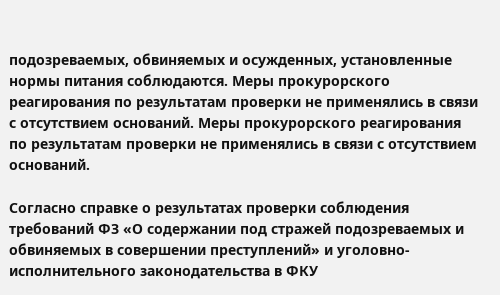подозреваемых, обвиняемых и осужденных, установленные нормы питания соблюдаются. Меры прокурорского реагирования по результатам проверки не применялись в связи с отсутствием оснований. Меры прокурорского реагирования по результатам проверки не применялись в связи с отсутствием оснований.

Согласно справке о результатах проверки соблюдения требований ФЗ «О содержании под стражей подозреваемых и обвиняемых в совершении преступлений» и уголовно- исполнительного законодательства в ФКУ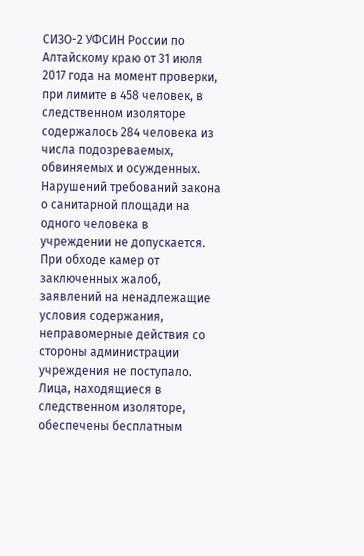СИЗО-2 УФСИН России по Алтайскому краю от 31 июля 2017 года на момент проверки, при лимите в 458 человек, в следственном изоляторе содержалось 284 человека из числа подозреваемых, обвиняемых и осужденных. Нарушений требований закона о санитарной площади на одного человека в учреждении не допускается. При обходе камер от заключенных жалоб, заявлений на ненадлежащие условия содержания, неправомерные действия со стороны администрации учреждения не поступало. Лица, находящиеся в следственном изоляторе, обеспечены бесплатным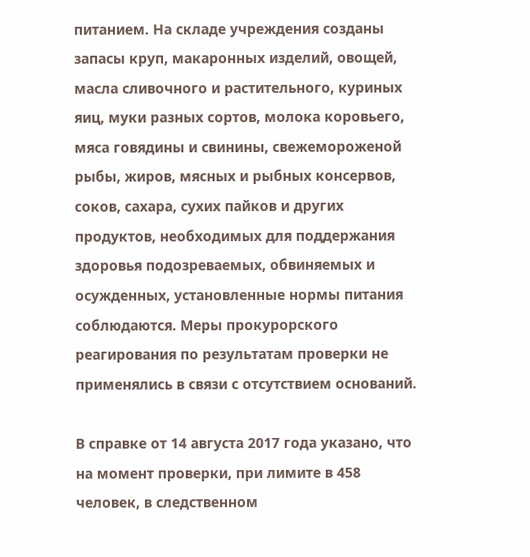питанием. На складе учреждения созданы запасы круп, макаронных изделий, овощей, масла сливочного и растительного, куриных яиц, муки разных сортов, молока коровьего, мяса говядины и свинины, свежемороженой рыбы, жиров, мясных и рыбных консервов, соков, сахара, сухих пайков и других продуктов, необходимых для поддержания здоровья подозреваемых, обвиняемых и осужденных, установленные нормы питания соблюдаются. Меры прокурорского реагирования по результатам проверки не применялись в связи с отсутствием оснований.

В справке от 14 августа 2017 года указано, что на момент проверки, при лимите в 458 человек, в следственном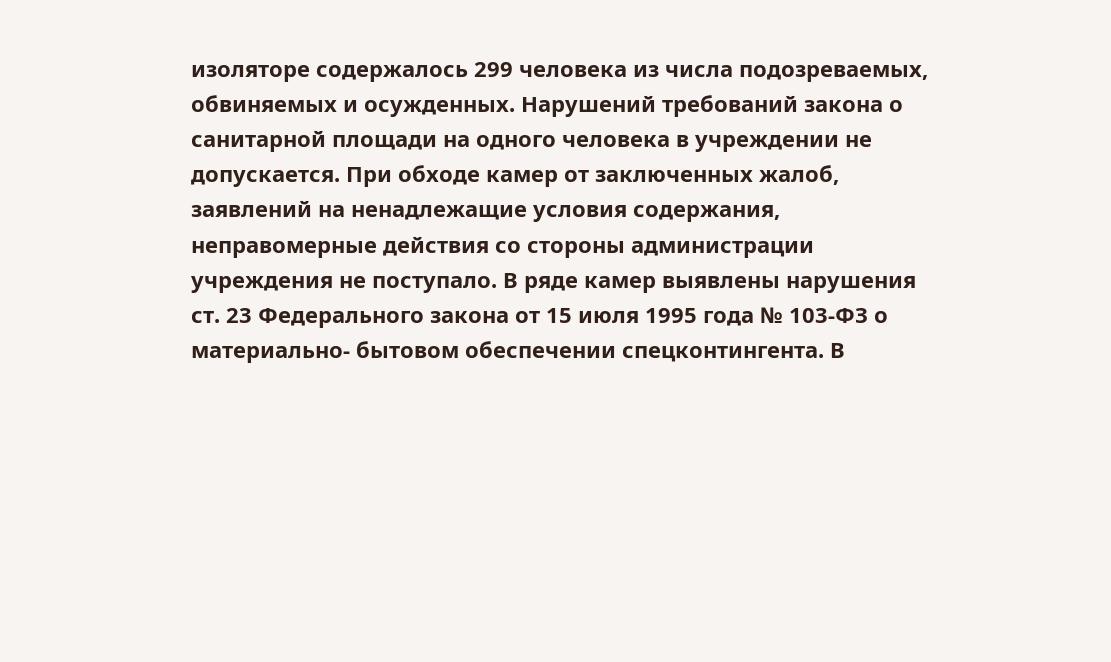изоляторе содержалось 299 человека из числа подозреваемых, обвиняемых и осужденных. Нарушений требований закона о санитарной площади на одного человека в учреждении не допускается. При обходе камер от заключенных жалоб, заявлений на ненадлежащие условия содержания, неправомерные действия со стороны администрации учреждения не поступало. В ряде камер выявлены нарушения ст. 23 Федерального закона от 15 июля 1995 года № 103-ФЗ о материально- бытовом обеспечении спецконтингента. В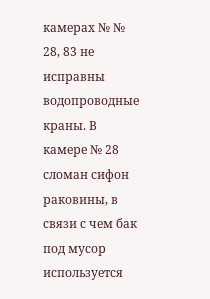камерах № № 28, 83 не исправны водопроводные краны. В камере № 28 сломан сифон раковины, в связи с чем бак под мусор используется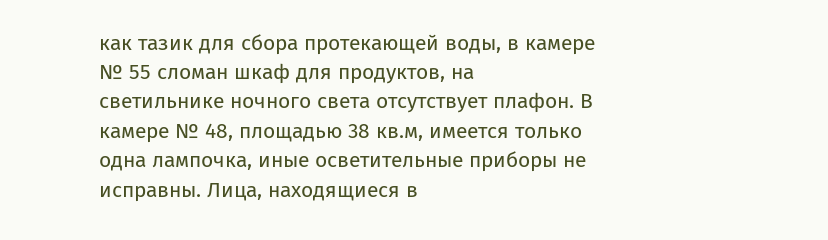как тазик для сбора протекающей воды, в камере № 55 сломан шкаф для продуктов, на светильнике ночного света отсутствует плафон. В камере № 48, площадью 38 кв.м, имеется только одна лампочка, иные осветительные приборы не исправны. Лица, находящиеся в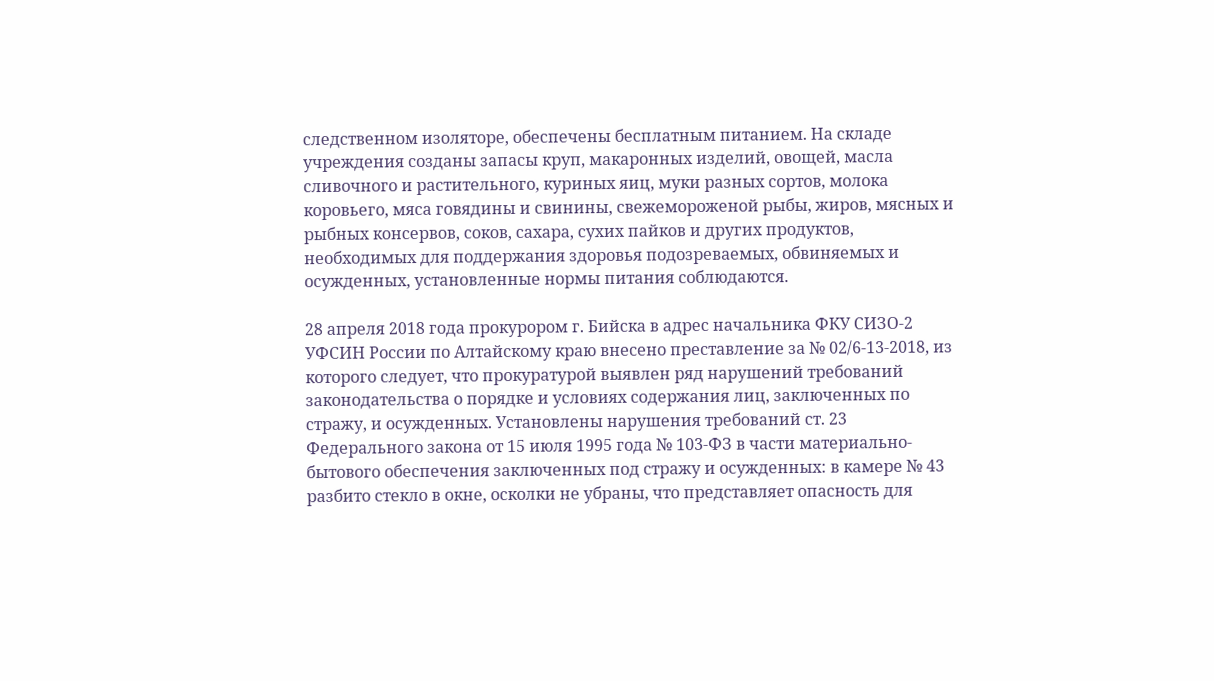следственном изоляторе, обеспечены бесплатным питанием. На складе учреждения созданы запасы круп, макаронных изделий, овощей, масла сливочного и растительного, куриных яиц, муки разных сортов, молока коровьего, мяса говядины и свинины, свежемороженой рыбы, жиров, мясных и рыбных консервов, соков, сахара, сухих пайков и других продуктов, необходимых для поддержания здоровья подозреваемых, обвиняемых и осужденных, установленные нормы питания соблюдаются.

28 апреля 2018 года прокурором г. Бийска в адрес начальника ФКУ СИЗО-2 УФСИН России по Алтайскому краю внесено преставление за № 02/6-13-2018, из которого следует, что прокуратурой выявлен ряд нарушений требований законодательства о порядке и условиях содержания лиц, заключенных по стражу, и осужденных. Установлены нарушения требований ст. 23 Федерального закона от 15 июля 1995 года № 103-ФЗ в части материально- бытового обеспечения заключенных под стражу и осужденных: в камере № 43 разбито стекло в окне, осколки не убраны, что представляет опасность для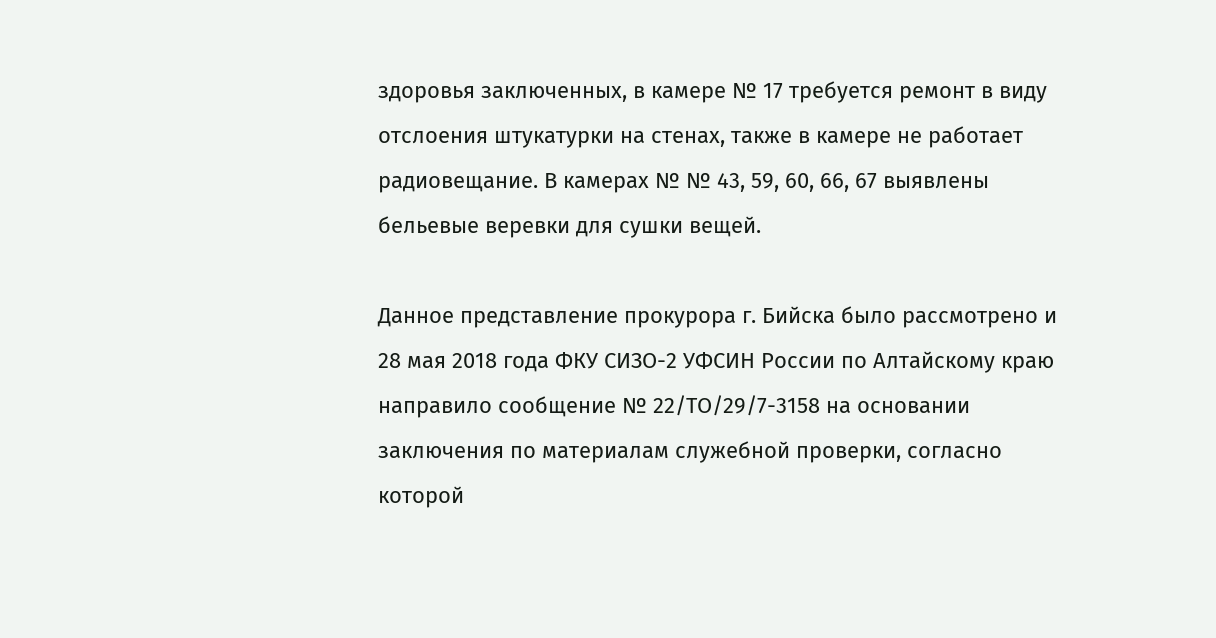здоровья заключенных, в камере № 17 требуется ремонт в виду отслоения штукатурки на стенах, также в камере не работает радиовещание. В камерах № № 43, 59, 60, 66, 67 выявлены бельевые веревки для сушки вещей.

Данное представление прокурора г. Бийска было рассмотрено и 28 мая 2018 года ФКУ СИЗО-2 УФСИН России по Алтайскому краю направило сообщение № 22/ТО/29/7-3158 на основании заключения по материалам служебной проверки, согласно которой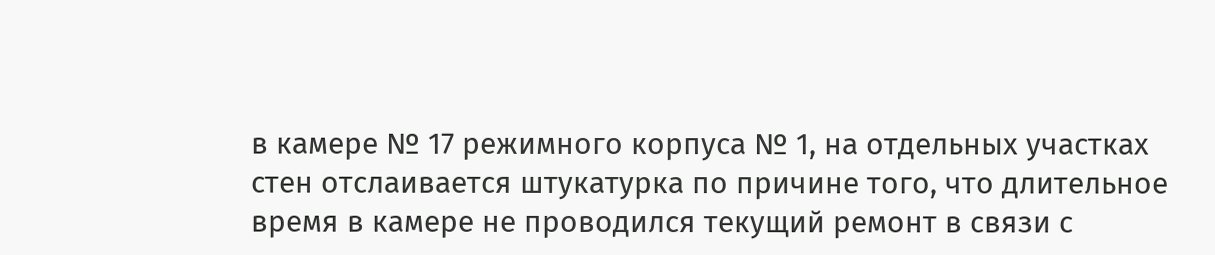в камере № 17 режимного корпуса № 1, на отдельных участках стен отслаивается штукатурка по причине того, что длительное время в камере не проводился текущий ремонт в связи с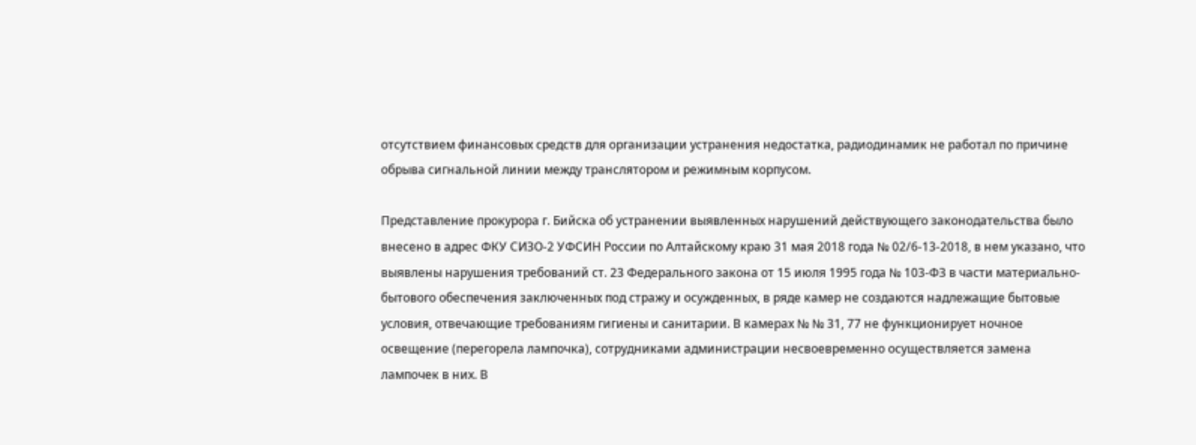отсутствием финансовых средств для организации устранения недостатка, радиодинамик не работал по причине обрыва сигнальной линии между транслятором и режимным корпусом.

Представление прокурора г. Бийска об устранении выявленных нарушений действующего законодательства было внесено в адрес ФКУ СИЗО-2 УФСИН России по Алтайскому краю 31 мая 2018 года № 02/6-13-2018, в нем указано, что выявлены нарушения требований ст. 23 Федерального закона от 15 июля 1995 года № 103-ФЗ в части материально- бытового обеспечения заключенных под стражу и осужденных, в ряде камер не создаются надлежащие бытовые условия, отвечающие требованиям гигиены и санитарии. В камерах № № 31, 77 не функционирует ночное освещение (перегорела лампочка), сотрудниками администрации несвоевременно осуществляется замена лампочек в них. В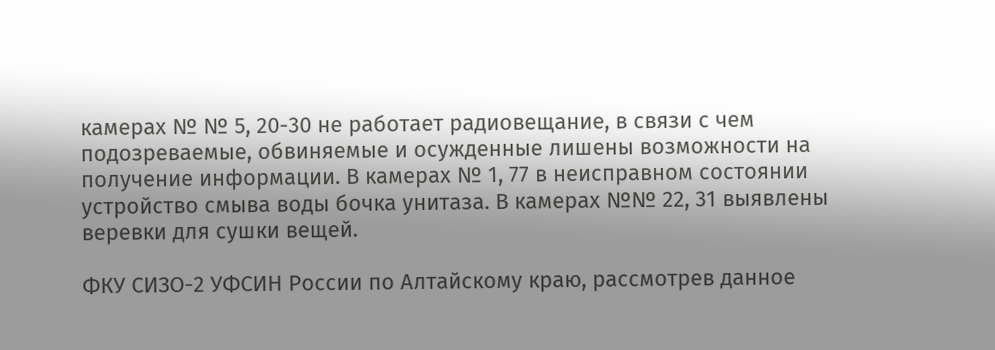камерах № № 5, 20-30 не работает радиовещание, в связи с чем подозреваемые, обвиняемые и осужденные лишены возможности на получение информации. В камерах № 1, 77 в неисправном состоянии устройство смыва воды бочка унитаза. В камерах №№ 22, 31 выявлены веревки для сушки вещей.

ФКУ СИЗО-2 УФСИН России по Алтайскому краю, рассмотрев данное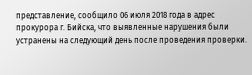представление, сообщило 06 июля 2018 года в адрес прокурора г. Бийска, что выявленные нарушения были устранены на следующий день после проведения проверки.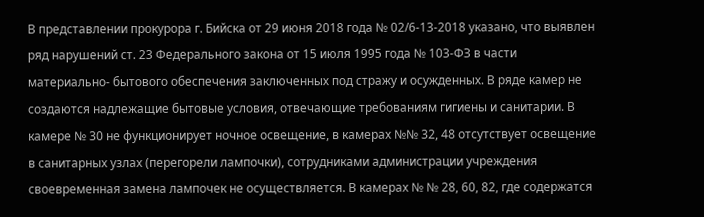В представлении прокурора г. Бийска от 29 июня 2018 года № 02/6-13-2018 указано, что выявлен ряд нарушений ст. 23 Федерального закона от 15 июля 1995 года № 103-ФЗ в части материально- бытового обеспечения заключенных под стражу и осужденных. В ряде камер не создаются надлежащие бытовые условия, отвечающие требованиям гигиены и санитарии. В камере № 30 не функционирует ночное освещение, в камерах №№ 32, 48 отсутствует освещение в санитарных узлах (перегорели лампочки), сотрудниками администрации учреждения своевременная замена лампочек не осуществляется. В камерах № № 28, 60, 82, где содержатся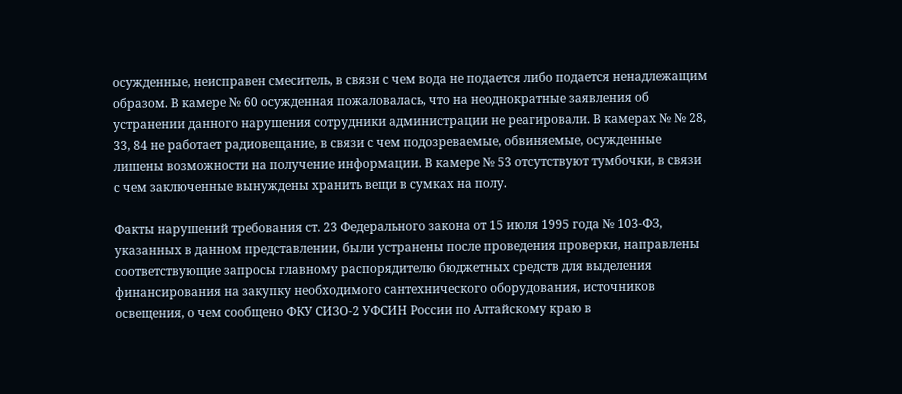осужденные, неисправен смеситель, в связи с чем вода не подается либо подается ненадлежащим образом. В камере № 60 осужденная пожаловалась, что на неоднократные заявления об устранении данного нарушения сотрудники администрации не реагировали. В камерах № № 28, 33, 84 не работает радиовещание, в связи с чем подозреваемые, обвиняемые, осужденные лишены возможности на получение информации. В камере № 53 отсутствуют тумбочки, в связи с чем заключенные вынуждены хранить вещи в сумках на полу.

Факты нарушений требования ст. 23 Федерального закона от 15 июля 1995 года № 103-ФЗ, указанных в данном представлении, были устранены после проведения проверки, направлены соответствующие запросы главному распорядителю бюджетных средств для выделения финансирования на закупку необходимого сантехнического оборудования, источников освещения, о чем сообщено ФКУ СИЗО-2 УФСИН России по Алтайскому краю в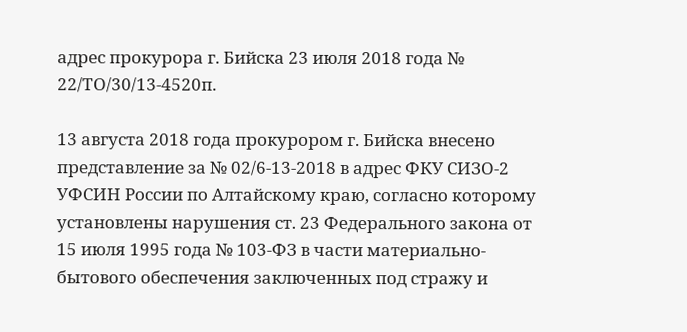адрес прокурора г. Бийска 23 июля 2018 года № 22/ТО/30/13-4520п.

13 августа 2018 года прокурором г. Бийска внесено представление за № 02/6-13-2018 в адрес ФКУ СИЗО-2 УФСИН России по Алтайскому краю, согласно которому установлены нарушения ст. 23 Федерального закона от 15 июля 1995 года № 103-ФЗ в части материально- бытового обеспечения заключенных под стражу и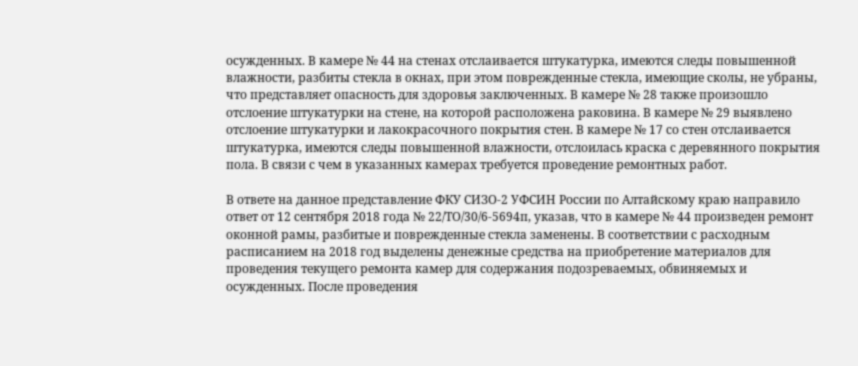осужденных. В камере № 44 на стенах отслаивается штукатурка, имеются следы повышенной влажности, разбиты стекла в окнах, при этом поврежденные стекла, имеющие сколы, не убраны, что представляет опасность для здоровья заключенных. В камере № 28 также произошло отслоение штукатурки на стене, на которой расположена раковина. В камере № 29 выявлено отслоение штукатурки и лакокрасочного покрытия стен. В камере № 17 со стен отслаивается штукатурка, имеются следы повышенной влажности, отслоилась краска с деревянного покрытия пола. В связи с чем в указанных камерах требуется проведение ремонтных работ.

В ответе на данное представление ФКУ СИЗО-2 УФСИН России по Алтайскому краю направило ответ от 12 сентября 2018 года № 22/ТО/30/6-5694п, указав, что в камере № 44 произведен ремонт оконной рамы, разбитые и поврежденные стекла заменены. В соответствии с расходным расписанием на 2018 год выделены денежные средства на приобретение материалов для проведения текущего ремонта камер для содержания подозреваемых, обвиняемых и осужденных. После проведения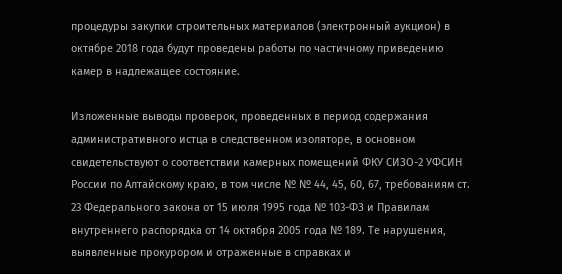процедуры закупки строительных материалов (электронный аукцион) в октябре 2018 года будут проведены работы по частичному приведению камер в надлежащее состояние.

Изложенные выводы проверок, проведенных в период содержания административного истца в следственном изоляторе, в основном свидетельствуют о соответствии камерных помещений ФКУ СИЗО-2 УФСИН России по Алтайскому краю, в том числе № № 44, 45, 60, 67, требованиям ст. 23 Федерального закона от 15 июля 1995 года № 103-ФЗ и Правилам внутреннего распорядка от 14 октября 2005 года № 189. Те нарушения, выявленные прокурором и отраженные в справках и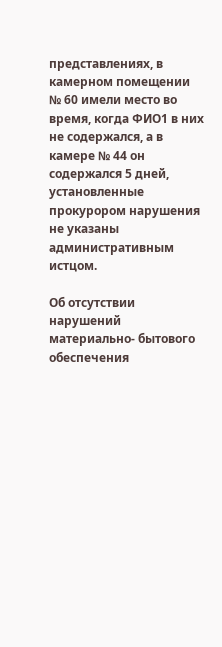представлениях, в камерном помещении № 60 имели место во время, когда ФИО1 в них не содержался, а в камере № 44 он содержался 5 дней, установленные прокурором нарушения не указаны административным истцом.

Об отсутствии нарушений материально- бытового обеспечения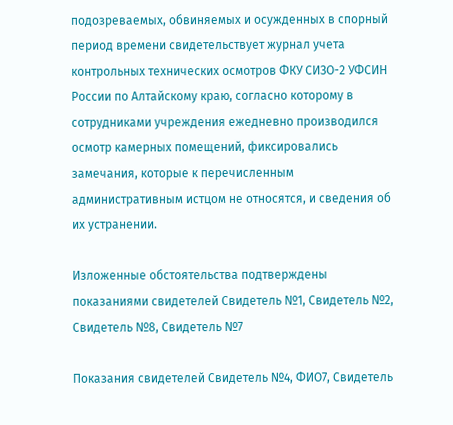подозреваемых, обвиняемых и осужденных в спорный период времени свидетельствует журнал учета контрольных технических осмотров ФКУ СИЗО-2 УФСИН России по Алтайскому краю, согласно которому в сотрудниками учреждения ежедневно производился осмотр камерных помещений, фиксировались замечания, которые к перечисленным административным истцом не относятся, и сведения об их устранении.

Изложенные обстоятельства подтверждены показаниями свидетелей Свидетель №1, Свидетель №2, Свидетель №8, Свидетель №7

Показания свидетелей Свидетель №4, ФИО7, Свидетель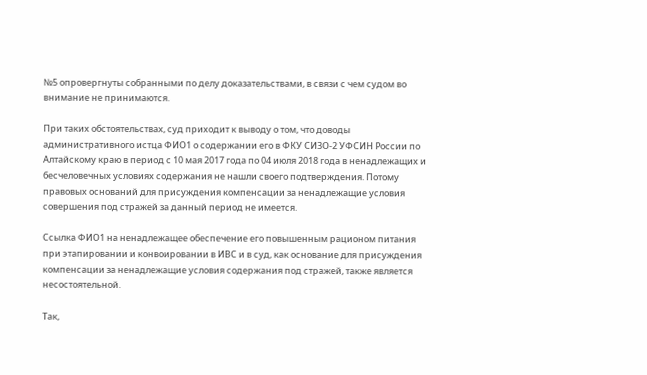№5 опровергнуты собранными по делу доказательствами, в связи с чем судом во внимание не принимаются.

При таких обстоятельствах, суд приходит к выводу о том, что доводы административного истца ФИО1 о содержании его в ФКУ СИЗО-2 УФСИН России по Алтайскому краю в период с 10 мая 2017 года по 04 июля 2018 года в ненадлежащих и бесчеловечных условиях содержания не нашли своего подтверждения. Потому правовых оснований для присуждения компенсации за ненадлежащие условия совершения под стражей за данный период не имеется.

Ссылка ФИО1 на ненадлежащее обеспечение его повышенным рационом питания при этапировании и конвоировании в ИВС и в суд, как основание для присуждения компенсации за ненадлежащие условия содержания под стражей, также является несостоятельной.

Так,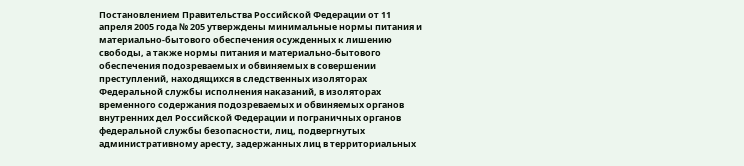Постановлением Правительства Российской Федерации от 11 апреля 2005 года № 205 утверждены минимальные нормы питания и материально-бытового обеспечения осужденных к лишению свободы, а также нормы питания и материально-бытового обеспечения подозреваемых и обвиняемых в совершении преступлений, находящихся в следственных изоляторах Федеральной службы исполнения наказаний, в изоляторах временного содержания подозреваемых и обвиняемых органов внутренних дел Российской Федерации и пограничных органов федеральной службы безопасности, лиц, подвергнутых административному аресту, задержанных лиц в территориальных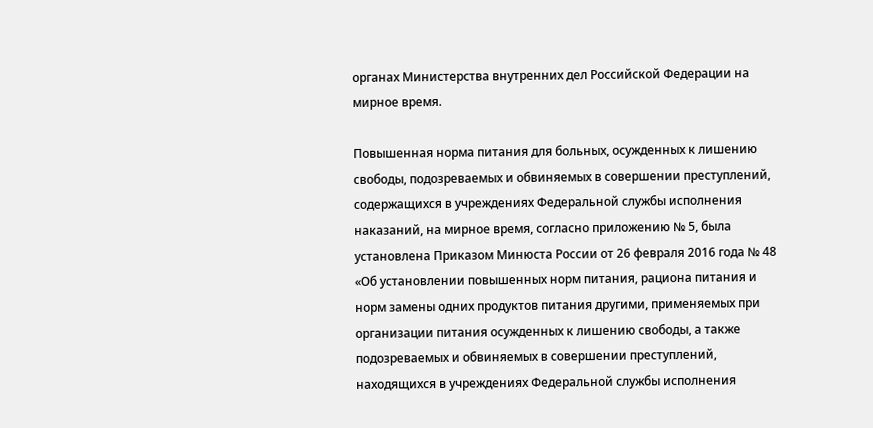органах Министерства внутренних дел Российской Федерации на мирное время.

Повышенная норма питания для больных, осужденных к лишению свободы, подозреваемых и обвиняемых в совершении преступлений, содержащихся в учреждениях Федеральной службы исполнения наказаний, на мирное время, согласно приложению № 5, была установлена Приказом Минюста России от 26 февраля 2016 года № 48 «Об установлении повышенных норм питания, рациона питания и норм замены одних продуктов питания другими, применяемых при организации питания осужденных к лишению свободы, а также подозреваемых и обвиняемых в совершении преступлений, находящихся в учреждениях Федеральной службы исполнения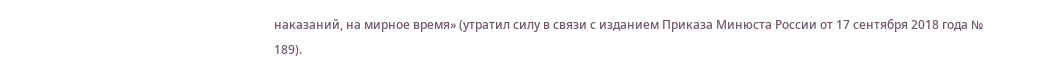наказаний, на мирное время» (утратил силу в связи с изданием Приказа Минюста России от 17 сентября 2018 года № 189).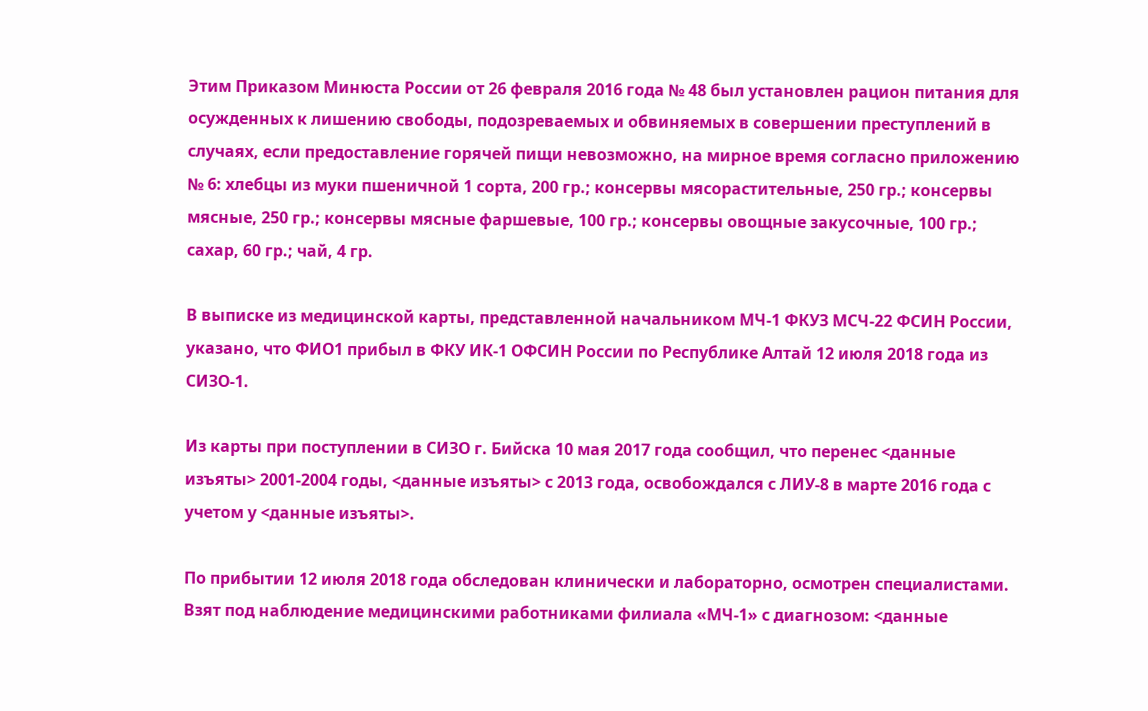Этим Приказом Минюста России от 26 февраля 2016 года № 48 был установлен рацион питания для осужденных к лишению свободы, подозреваемых и обвиняемых в совершении преступлений в случаях, если предоставление горячей пищи невозможно, на мирное время согласно приложению № 6: хлебцы из муки пшеничной 1 сорта, 200 гр.; консервы мясорастительные, 250 гр.; консервы мясные, 250 гр.; консервы мясные фаршевые, 100 гр.; консервы овощные закусочные, 100 гр.; сахар, 60 гр.; чай, 4 гр.

В выписке из медицинской карты, представленной начальником МЧ-1 ФКУЗ МСЧ-22 ФСИН России, указано, что ФИО1 прибыл в ФКУ ИК-1 ОФСИН России по Республике Алтай 12 июля 2018 года из СИЗО-1.

Из карты при поступлении в СИЗО г. Бийска 10 мая 2017 года сообщил, что перенес <данные изъяты> 2001-2004 годы, <данные изъяты> с 2013 года, освобождался с ЛИУ-8 в марте 2016 года с учетом у <данные изъяты>.

По прибытии 12 июля 2018 года обследован клинически и лабораторно, осмотрен специалистами. Взят под наблюдение медицинскими работниками филиала «МЧ-1» с диагнозом: <данные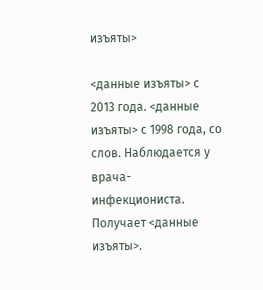изъяты>

<данные изъяты> с 2013 года. <данные изъяты> с 1998 года, со слов. Наблюдается у врача- инфекциониста. Получает <данные изъяты>.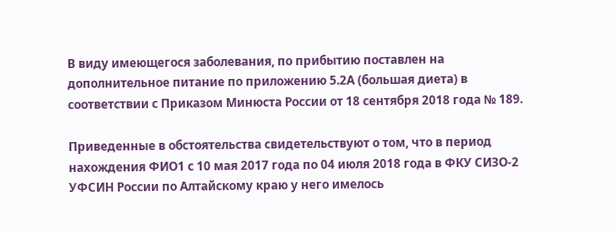В виду имеющегося заболевания, по прибытию поставлен на дополнительное питание по приложению 5.2А (большая диета) в соответствии с Приказом Минюста России от 18 сентября 2018 года № 189.

Приведенные в обстоятельства свидетельствуют о том, что в период нахождения ФИО1 с 10 мая 2017 года по 04 июля 2018 года в ФКУ СИЗО-2 УФСИН России по Алтайскому краю у него имелось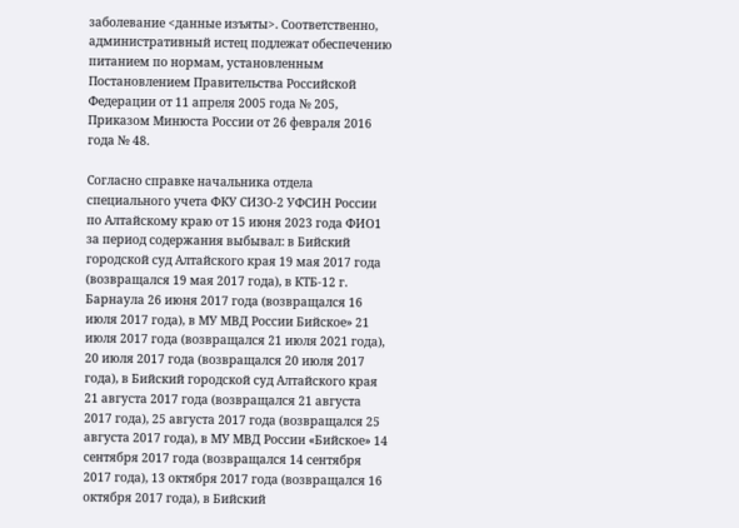заболевание <данные изъяты>. Соответственно, административный истец подлежат обеспечению питанием по нормам, установленным Постановлением Правительства Российской Федерации от 11 апреля 2005 года № 205, Приказом Минюста России от 26 февраля 2016 года № 48.

Согласно справке начальника отдела специального учета ФКУ СИЗО-2 УФСИН России по Алтайскому краю от 15 июня 2023 года ФИО1 за период содержания выбывал: в Бийский городской суд Алтайского края 19 мая 2017 года (возвращался 19 мая 2017 года), в КТБ-12 г. Барнаула 26 июня 2017 года (возвращался 16 июля 2017 года), в МУ МВД России Бийское» 21 июля 2017 года (возвращался 21 июля 2021 года), 20 июля 2017 года (возвращался 20 июля 2017 года), в Бийский городской суд Алтайского края 21 августа 2017 года (возвращался 21 августа 2017 года), 25 августа 2017 года (возвращался 25 августа 2017 года), в МУ МВД России «Бийское» 14 сентября 2017 года (возвращался 14 сентября 2017 года), 13 октября 2017 года (возвращался 16 октября 2017 года), в Бийский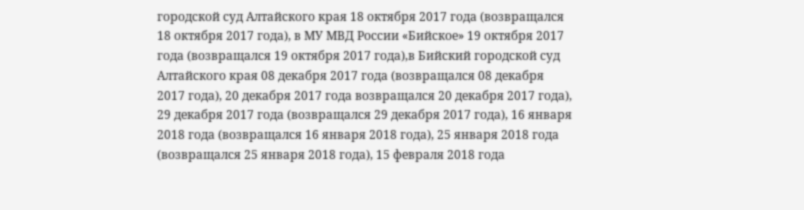городской суд Алтайского края 18 октября 2017 года (возвращался 18 октября 2017 года), в МУ МВД России «Бийское» 19 октября 2017 года (возвращался 19 октября 2017 года),в Бийский городской суд Алтайского края 08 декабря 2017 года (возвращался 08 декабря 2017 года), 20 декабря 2017 года возвращался 20 декабря 2017 года), 29 декабря 2017 года (возвращался 29 декабря 2017 года), 16 января 2018 года (возвращался 16 января 2018 года), 25 января 2018 года (возвращался 25 января 2018 года), 15 февраля 2018 года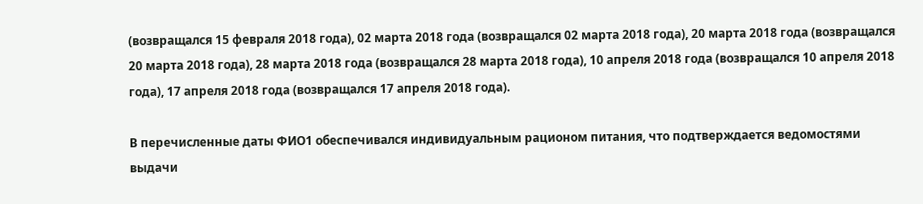(возвращался 15 февраля 2018 года), 02 марта 2018 года (возвращался 02 марта 2018 года), 20 марта 2018 года (возвращался 20 марта 2018 года), 28 марта 2018 года (возвращался 28 марта 2018 года), 10 апреля 2018 года (возвращался 10 апреля 2018 года), 17 апреля 2018 года (возвращался 17 апреля 2018 года).

В перечисленные даты ФИО1 обеспечивался индивидуальным рационом питания, что подтверждается ведомостями выдачи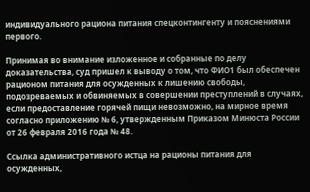индивидуального рациона питания спецконтингенту и пояснениями первого.

Принимая во внимание изложенное и собранные по делу доказательства, суд пришел к выводу о том, что ФИО1 был обеспечен рационом питания для осужденных к лишению свободы, подозреваемых и обвиняемых в совершении преступлений в случаях, если предоставление горячей пищи невозможно, на мирное время согласно приложению № 6, утвержденным Приказом Минюста России от 26 февраля 2016 года № 48.

Ссылка административного истца на рационы питания для осужденных,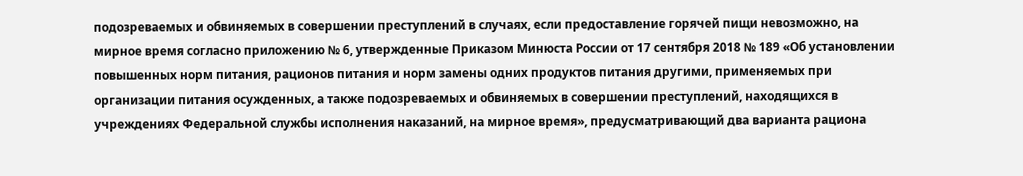подозреваемых и обвиняемых в совершении преступлений в случаях, если предоставление горячей пищи невозможно, на мирное время согласно приложению № 6, утвержденные Приказом Минюста России от 17 сентября 2018 № 189 «Об установлении повышенных норм питания, рационов питания и норм замены одних продуктов питания другими, применяемых при организации питания осужденных, а также подозреваемых и обвиняемых в совершении преступлений, находящихся в учреждениях Федеральной службы исполнения наказаний, на мирное время», предусматривающий два варианта рациона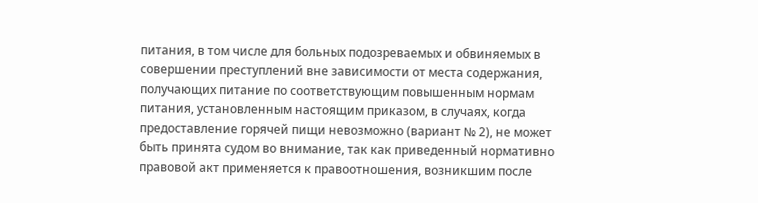питания, в том числе для больных подозреваемых и обвиняемых в совершении преступлений вне зависимости от места содержания, получающих питание по соответствующим повышенным нормам питания, установленным настоящим приказом, в случаях, когда предоставление горячей пищи невозможно (вариант № 2), не может быть принята судом во внимание, так как приведенный нормативно правовой акт применяется к правоотношения, возникшим после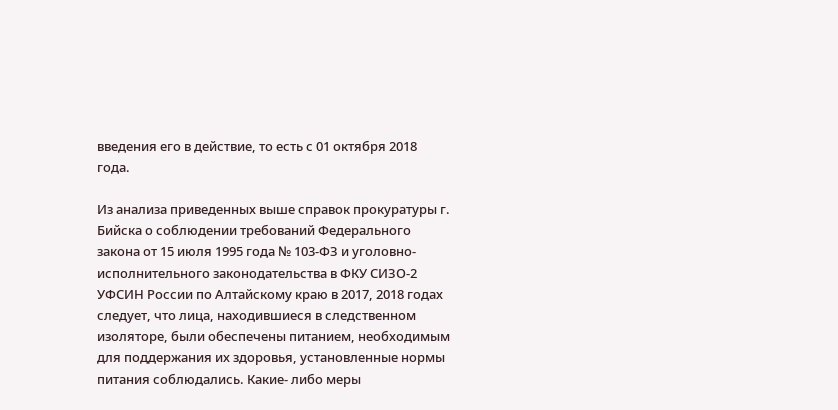введения его в действие, то есть с 01 октября 2018 года.

Из анализа приведенных выше справок прокуратуры г. Бийска о соблюдении требований Федерального закона от 15 июля 1995 года № 103-ФЗ и уголовно- исполнительного законодательства в ФКУ СИЗО-2 УФСИН России по Алтайскому краю в 2017, 2018 годах следует, что лица, находившиеся в следственном изоляторе, были обеспечены питанием, необходимым для поддержания их здоровья, установленные нормы питания соблюдались. Какие- либо меры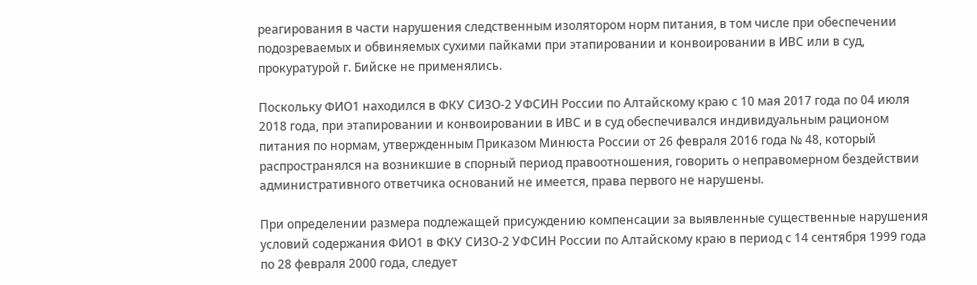реагирования в части нарушения следственным изолятором норм питания, в том числе при обеспечении подозреваемых и обвиняемых сухими пайками при этапировании и конвоировании в ИВС или в суд, прокуратурой г. Бийске не применялись.

Поскольку ФИО1 находился в ФКУ СИЗО-2 УФСИН России по Алтайскому краю с 10 мая 2017 года по 04 июля 2018 года, при этапировании и конвоировании в ИВС и в суд обеспечивался индивидуальным рационом питания по нормам, утвержденным Приказом Минюста России от 26 февраля 2016 года № 48, который распространялся на возникшие в спорный период правоотношения, говорить о неправомерном бездействии административного ответчика оснований не имеется, права первого не нарушены.

При определении размера подлежащей присуждению компенсации за выявленные существенные нарушения условий содержания ФИО1 в ФКУ СИЗО-2 УФСИН России по Алтайскому краю в период с 14 сентября 1999 года по 28 февраля 2000 года, следует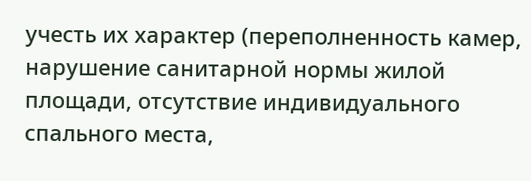учесть их характер (переполненность камер, нарушение санитарной нормы жилой площади, отсутствие индивидуального спального места,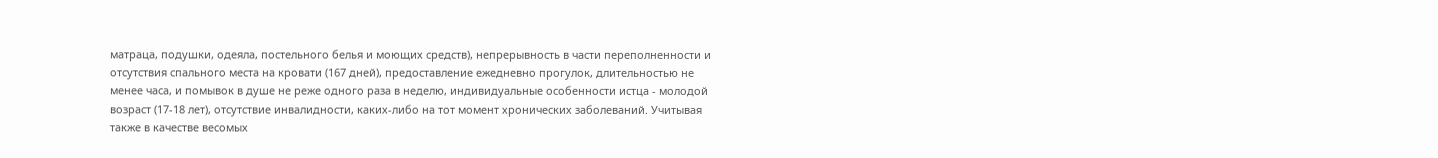матраца, подушки, одеяла, постельного белья и моющих средств), непрерывность в части переполненности и отсутствия спального места на кровати (167 дней), предоставление ежедневно прогулок, длительностью не менее часа, и помывок в душе не реже одного раза в неделю, индивидуальные особенности истца - молодой возраст (17-18 лет), отсутствие инвалидности, каких-либо на тот момент хронических заболеваний. Учитывая также в качестве весомых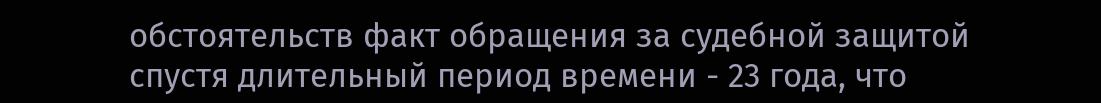обстоятельств факт обращения за судебной защитой спустя длительный период времени - 23 года, что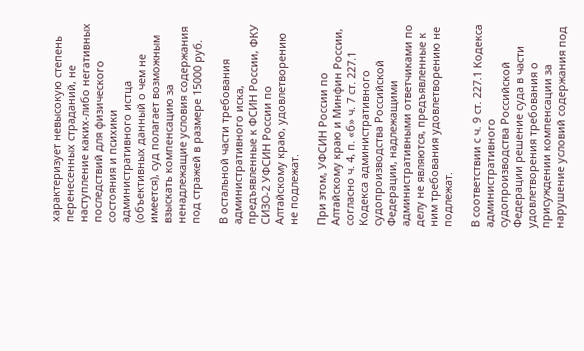характеризует невысокую степень перенесенных страданий, не наступление каких-либо негативных последствий для физического состояния и психики административного истца (объективных данный о чем не имеется), суд полагает возможным взыскать компенсацию за ненадлежащие условия содержания под стражей в размере 15000 руб.

В остальной части требования административного иска, предъявленные к ФСИН России, ФКУ СИЗО-2 УФСИН России по Алтайскому краю, удовлетворению не подлежат.

При этом, УФСИН России по Алтайскому краю и Минфин России, согласно ч. 4, п. «б» ч. 7 ст. 227.1 Кодекса административного судопроизводства Российской Федерации, надлежащими административными ответчиками по делу не являются, предъявленные к ним требования удовлетворению не подлежат.

В соответствии с ч. 9 ст. 227.1 Кодекса административного судопроизводства Российской Федерации решение суда в части удовлетворения требования о присуждении компенсации за нарушение условий содержания под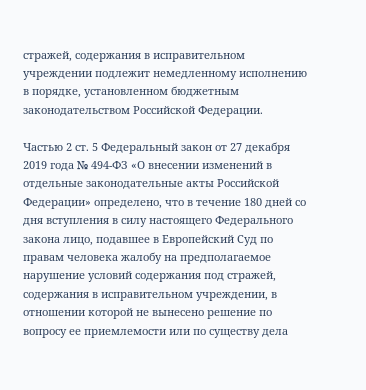стражей, содержания в исправительном учреждении подлежит немедленному исполнению в порядке, установленном бюджетным законодательством Российской Федерации.

Частью 2 ст. 5 Федеральный закон от 27 декабря 2019 года № 494-ФЗ «О внесении изменений в отдельные законодательные акты Российской Федерации» определено, что в течение 180 дней со дня вступления в силу настоящего Федерального закона лицо, подавшее в Европейский Суд по правам человека жалобу на предполагаемое нарушение условий содержания под стражей, содержания в исправительном учреждении, в отношении которой не вынесено решение по вопросу ее приемлемости или по существу дела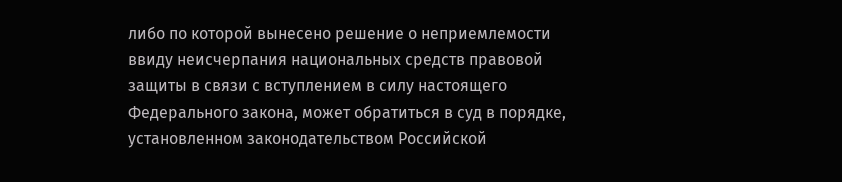либо по которой вынесено решение о неприемлемости ввиду неисчерпания национальных средств правовой защиты в связи с вступлением в силу настоящего Федерального закона, может обратиться в суд в порядке, установленном законодательством Российской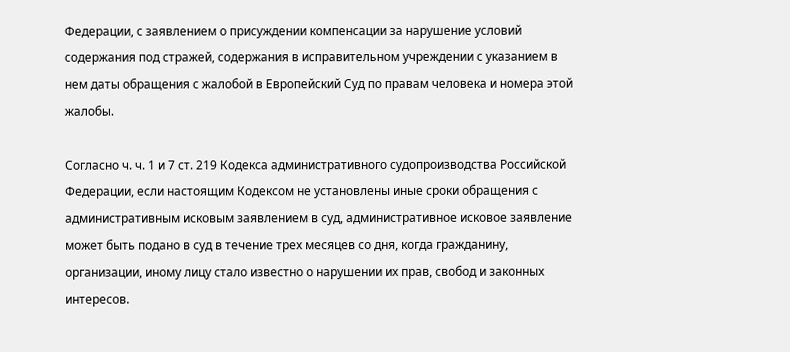Федерации, с заявлением о присуждении компенсации за нарушение условий содержания под стражей, содержания в исправительном учреждении с указанием в нем даты обращения с жалобой в Европейский Суд по правам человека и номера этой жалобы.

Согласно ч. ч. 1 и 7 ст. 219 Кодекса административного судопроизводства Российской Федерации, если настоящим Кодексом не установлены иные сроки обращения с административным исковым заявлением в суд, административное исковое заявление может быть подано в суд в течение трех месяцев со дня, когда гражданину, организации, иному лицу стало известно о нарушении их прав, свобод и законных интересов.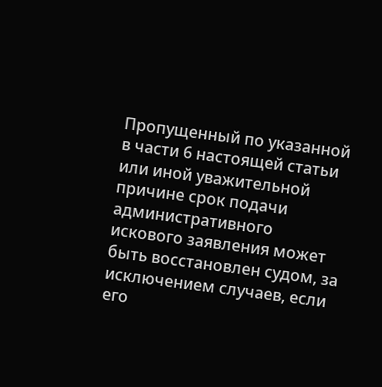Пропущенный по указанной в части 6 настоящей статьи или иной уважительной причине срок подачи административного искового заявления может быть восстановлен судом, за исключением случаев, если его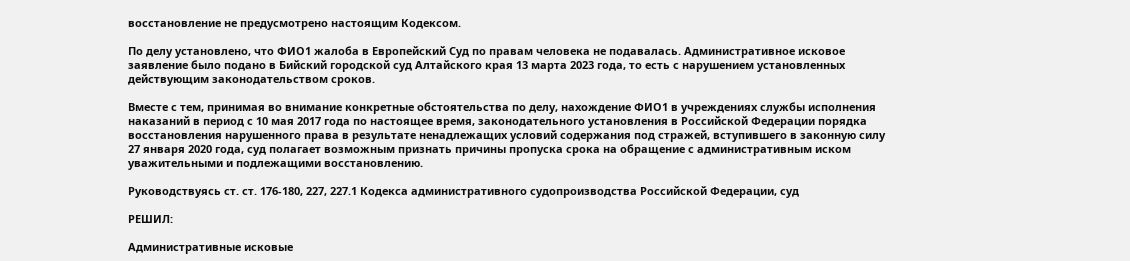восстановление не предусмотрено настоящим Кодексом.

По делу установлено, что ФИО1 жалоба в Европейский Суд по правам человека не подавалась. Административное исковое заявление было подано в Бийский городской суд Алтайского края 13 марта 2023 года, то есть с нарушением установленных действующим законодательством сроков.

Вместе с тем, принимая во внимание конкретные обстоятельства по делу, нахождение ФИО1 в учреждениях службы исполнения наказаний в период с 10 мая 2017 года по настоящее время, законодательного установления в Российской Федерации порядка восстановления нарушенного права в результате ненадлежащих условий содержания под стражей, вступившего в законную силу 27 января 2020 года, суд полагает возможным признать причины пропуска срока на обращение с административным иском уважительными и подлежащими восстановлению.

Руководствуясь ст. ст. 176-180, 227, 227.1 Кодекса административного судопроизводства Российской Федерации, суд

РЕШИЛ:

Административные исковые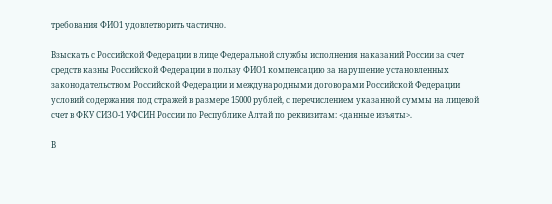требования ФИО1 удовлетворить частично.

Взыскать с Российской Федерации в лице Федеральной службы исполнения наказаний России за счет средств казны Российской Федерации в пользу ФИО1 компенсацию за нарушение установленных законодательством Российской Федерации и международными договорами Российской Федерации условий содержания под стражей в размере 15000 рублей, с перечислением указанной суммы на лицевой счет в ФКУ СИЗО-1 УФСИН России по Республике Алтай по реквизитам: <данные изъяты>.

В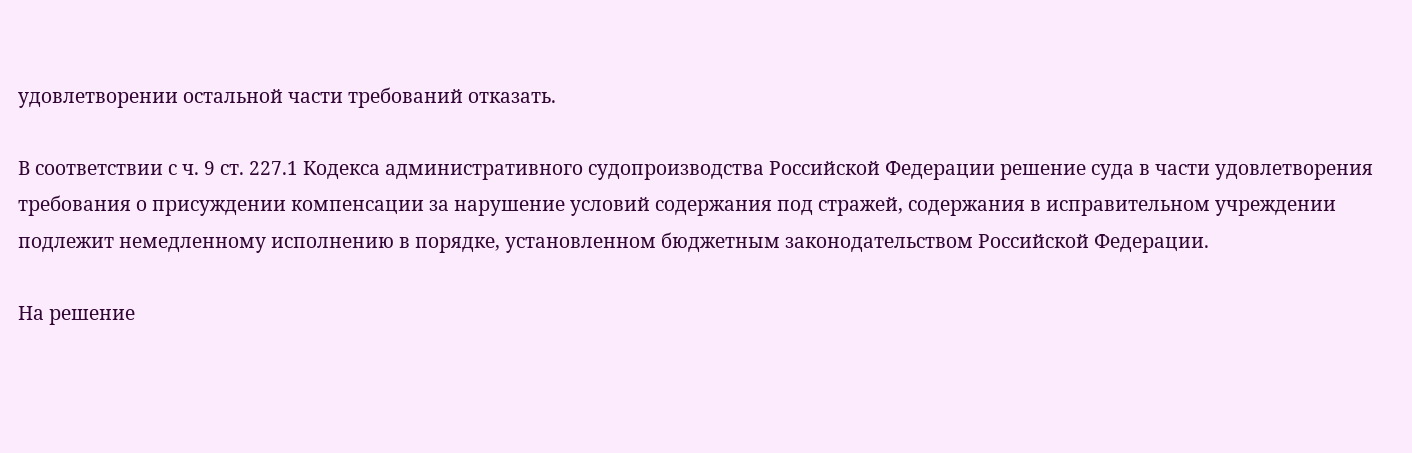удовлетворении остальной части требований отказать.

В соответствии с ч. 9 ст. 227.1 Кодекса административного судопроизводства Российской Федерации решение суда в части удовлетворения требования о присуждении компенсации за нарушение условий содержания под стражей, содержания в исправительном учреждении подлежит немедленному исполнению в порядке, установленном бюджетным законодательством Российской Федерации.

На решение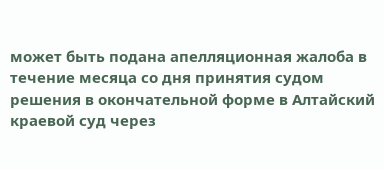может быть подана апелляционная жалоба в течение месяца со дня принятия судом решения в окончательной форме в Алтайский краевой суд через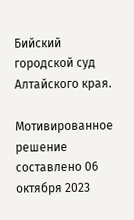Бийский городской суд Алтайского края.

Мотивированное решение составлено 06 октября 2023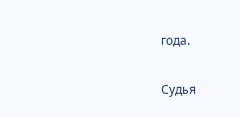года.

Судья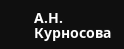А.Н. Курносова